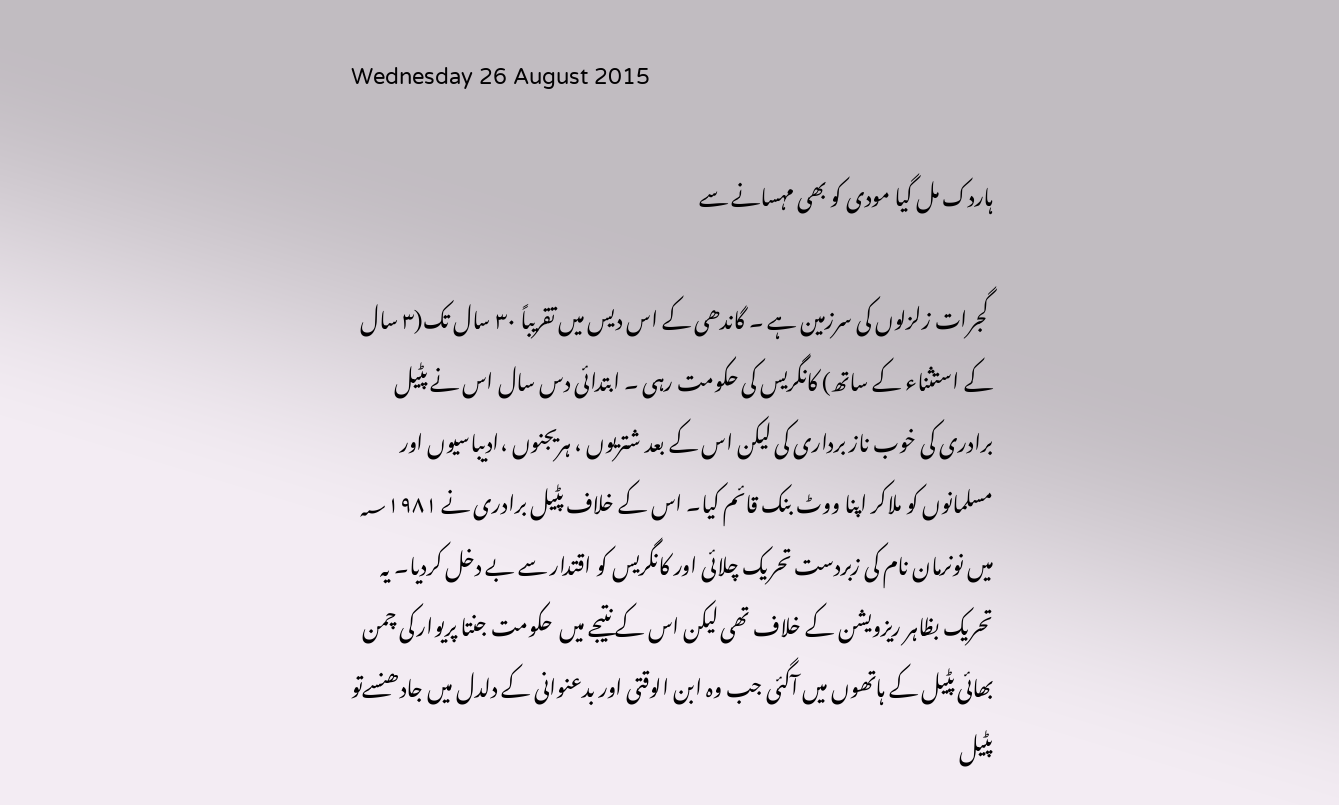Wednesday 26 August 2015

ہاردک مل گیا مودی کو بھی مہسانے سے

 گجرات زلزلوں کی سرزمین ہے ۔ گاندھی کے اس دیس میں تقریباً ۳۰ سال تک(۳ سال کے استثناء کے ساتھ) کانگریس کی حکومت رہی ۔ ابتدائی دس سال اس نے پٹیل برادری کی خوب ناز برداری کی لیکن اس کے بعد شتریوں ، ہریجنوں ،ادیباسیوں اور مسلمانوں کو ملاکر اپنا ووٹ بنک قائم کیا۔ اس کے خلاف پٹیل برادری نے ؁۱۹۸۱ میں نونرمان نام کی زبردست تحریک چلائی اور کانگریس کو اقتدار سے بے دخل کردیا۔ یہ تحریک بظاہر ریزویشن کے خلاف تھی لیکن اس کے نتیجے میں  حکومت جنتا پریوار کی چمن بھائی پٹیل کے ہاتھوں میں آگئی جب وہ ابن الوقتی اور بدعنوانی کے دلدل میں جادھنسےتو پٹیل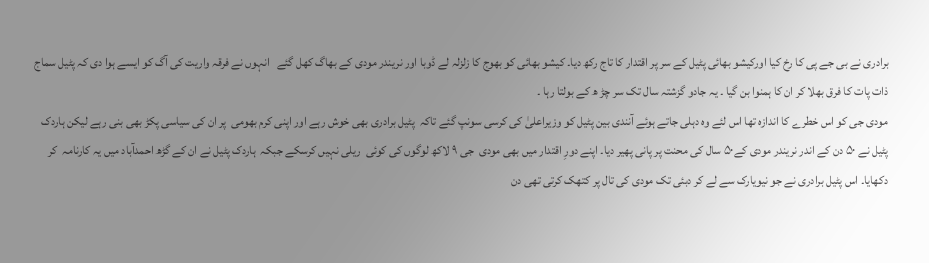برادری نے بی جے پی کا رخ کیا اورکیشو بھائی پٹیل کے سر پر اقتدار کا تاج رکھ دیا۔ کیشو بھائی کو بھوج کا زلزلہ لے ڈوبا اور نریندر مودی کے بھاگ کھل گئے   انہوں نے فرقہ واریت کی آگ کو ایسے ہوا دی کہ پٹیل سماج ذات پات کا فرق بھلا کر ان کا ہمنوا بن گیا ۔ یہ جادو گزشتہ سال تک سر چڑ ھ کے بولتا رہا ۔
مودی جی کو اس خطرے کا اندازہ تھا اس لئے وہ دہلی جاتے ہوئے آنندی بین پٹیل کو وزیراعلیٰ کی کرسی سونپ گئے تاکہ  پٹیل برادری بھی خوش رہے اور اپنی کرم بھومی  پر ان کی سیاسی پکڑ بھی بنی رہے لیکن ہاردک پٹیل نے ۵۰ دن کے اندر نریندر مودی کے۵۰ سال کی محنت پر پانی پھیر دیا۔ اپنے دورِ اقتدار میں بھی مودی  جی ۹ لاکھ لوگوں کی کوئی  ریلی نہیں کرسکے جبکہ  ہاردک پٹیل نے ان کے گڑھ احمدآباد میں یہ کارنامہ  کر دکھایا۔ اس پٹیل برادری نے جو نیویارک سے لے کر دبئی تک مودی کی تال پر کتھک کرتی تھی دن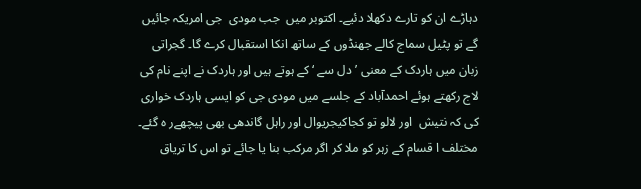دہاڑے ان کو تارے دکھلا دئیے۔ اکتوبر میں  جب مودی  جی امریکہ جائیں گے تو پٹیل سماج کالے جھنڈوں کے ساتھ انکا استقبال کرے گا۔ گجراتی زبان میں ہاردک کے معنی ’دل سے ‘ کے ہوتے ہیں اور ہاردک نے اپنے نام کی لاج رکھتے ہوئے احمدآباد کے جلسے میں مودی جی کو ایسی ہاردک خواری کی کہ نتیش  اور لالو تو کجاکیجریوال اور راہل گاندھی بھی پیچھےر ہ گئے۔
مختلف ا قسام کے زہر کو ملا کر اگر مرکب بنا یا جائے تو اس کا تریاق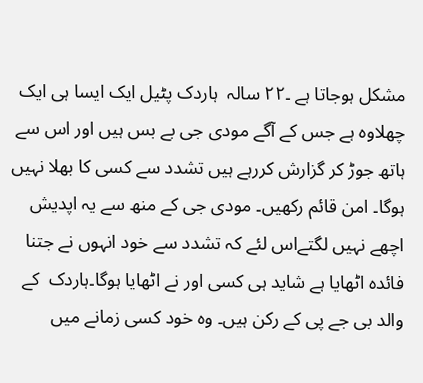مشکل ہوجاتا ہے ۔۲۲ سالہ  ہاردک پٹیل ایک ایسا ہی ایک چھلاوہ ہے جس کے آگے مودی جی بے بس ہیں اور اس سے ہاتھ جوڑ کر گزارش کررہے ہیں تشدد سے کسی کا بھلا نہیں ہوگا۔ امن قائم رکھیں۔ مودی جی کے منھ سے یہ اپدیش اچھے نہیں لگتےاس لئے کہ تشدد سے خود انہوں نے جتنا فائدہ اٹھایا ہے شاید ہی کسی اور نے اٹھایا ہوگا۔ہاردک  کے والد بی جے پی کے رکن ہیں۔ وہ خود کسی زمانے میں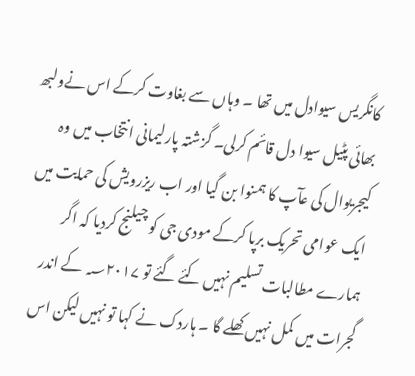کانگریس سیوادل میں تھا ۔ وہاں سے بغاوت کرکے اس نےولبھ بھائی پٹیل سیوا دل قائم کرلی۔ گزشتہ پارلیمانی انتخاب میں وہ کیجریوال کی عآپ کا ہمنوا بن گیا اور اب ریزرویش کی حمایت میں ایک عوامی تحریک برپا کرکے مودی جی کو چیلنج کردیا کہ اگر ہمارے مطالبات تسلیم نہیں کئے گئے تو ؁۲۰۱۷ کے اندر گجرات میں کمل نہیں کھلے گا ۔ ہاردک نے کہا تو نہیں لیکن اس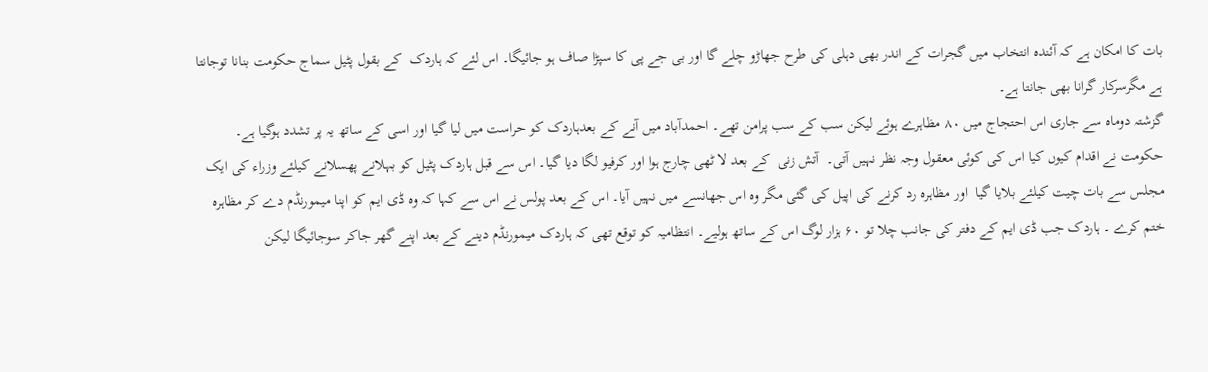بات کا امکان ہے کہ آئندہ انتخاب میں گجرات کے اندر بھی دہلی کی طرح جھاڑو چلے گا اور بی جے پی کا سپڑا صاف ہو جائیگا۔ اس لئے کہ ہاردک  کے بقول پٹیل سماج حکومت بنانا توجانتا ہے مگرسرکار گرانا بھی جانتا ہے۔
گزشتہ دوماہ سے جاری اس احتجاج میں ۸۰ مظاہرے ہوئے لیکن سب کے سب پرامن تھے۔ احمدآباد میں آنے کے بعدہاردک کو حراست میں لیا گیا اور اسی کے ساتھ یہ پر تشدد ہوگیا ہے۔ حکومت نے اقدام کیوں کیا اس کی کوئی معقول وجہ نظر نہیں آتی۔  آتش زنی  کے بعد لا ٹھی چارج ہوا اور کرفیو لگا دیا گیا۔ اس سے قبل ہاردک پٹیل کو بہلانے پھسلانے کیلئے وزراء کی ایک مجلس سے بات چیت کیلئے بلایا گیا  اور مظاہرہ رد کرنے کی اپیل کی گئی مگر وہ اس جھانسے میں نہیں آیا۔ اس کے بعد پولس نے اس سے کہا کہ وہ ڈی ایم کو اپنا میمورنڈم دے کر مظاہرہ ختم کرے ۔ ہاردک جب ڈی ایم کے دفتر کی جانب چلا تو ۶۰ ہزار لوگ اس کے ساتھ ہولیے۔ انتظامیہ کو توقع تھی کہ ہاردک میمورنڈم دینے کے بعد اپنے گھر جاکر سوجائیگا لیکن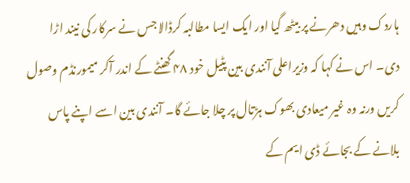ہاردک وہیں دھرنے پر بیٹھ گیا اور ایک ایسا مطالبہ کرڈالا جس نے سرکار کی نیند اڑا دی۔ اس نے کہا کہ وزیراعلی آنندی بین پٹیل خود ۴۸ گھنٹے کے اندر آکر میمورنڈم وصول کریں ورنہ وہ غیر میعادی بھوک ہڑتال پر چلا جائے گا۔ آنندی بین اسے اپنے پاس بلانے کے بجائے ڈی ایم کے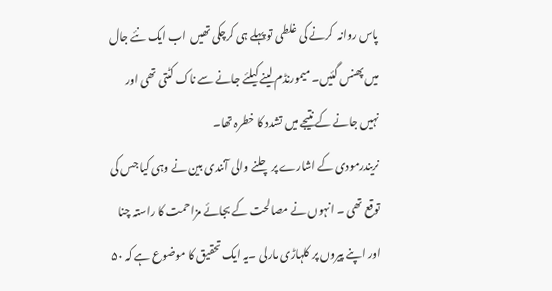پاس روانہ  کرنے کی غلطی تو پہلے ہی کرچکی تھیں  اب ایک نئے جال میں پھنس گئیں۔ میمورنڈم لینے کیلئے جانے سے ناک کٹتی تھی اور نہیں جانے کے نتیجے میں تشدد کا خطرہ تھا۔
نریندرمودی کے اشارے پر چلنے والی آنندی بین نے وہی کیا جس کی توقع تھی ۔ انہوں نے مصالحت کے بجائے مزاحمت کا راستہ چنا اور اپنے پیروں پر کلہاڑی مارلی ۔یہ ایک تحقیق کا موضوع ہے کہ ۵۰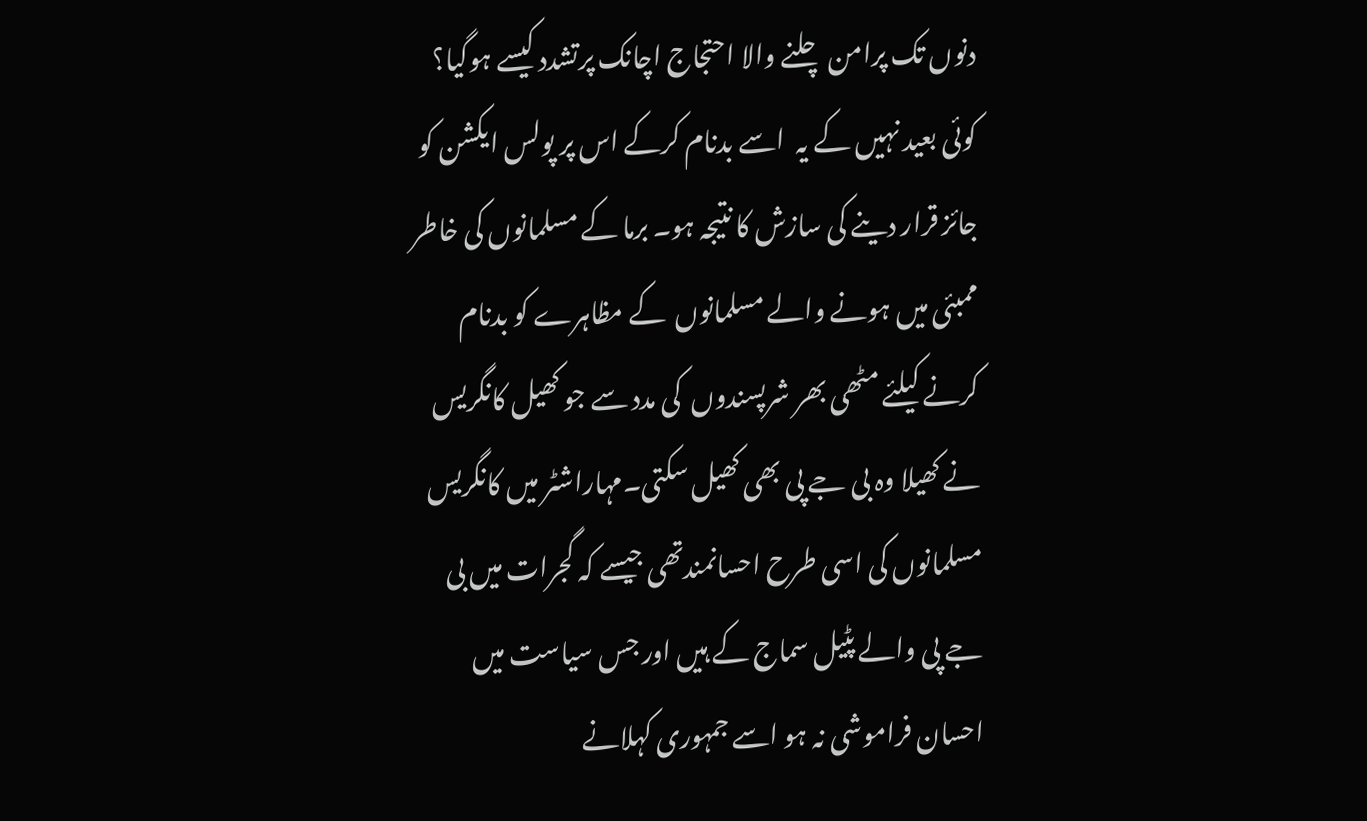دنوں تک پرامن چلنے والا احتجاج اچانک پرتشدد کیسے ہوگیا؟ کوئی بعید نہیں کے یہ  اسے بدنام کرکے اس پر پولس ایکشن کو جائز قرار دینے کی سازش کا نتیجہ ہو۔ برما کے مسلمانوں کی خاطر  ممبئی میں ہونے والے مسلمانوں  کے مظاہرے کو بدنام کرنے کیلئے مٹھی بھر شرپسندوں  کی مدد سے جو کھیل کانگریس نے کھیلا وہ بی جے پی بھی کھیل سکتی۔مہاراشٹر میں کانگریس مسلمانوں کی اسی طرح احسانمندتھی جیسے کہ گجرات میں بی جے پی والے پٹیل سماج کے ہیں اور جس سیاست میں احسان فراموشی نہ ہو اسے جمہوری کہلانے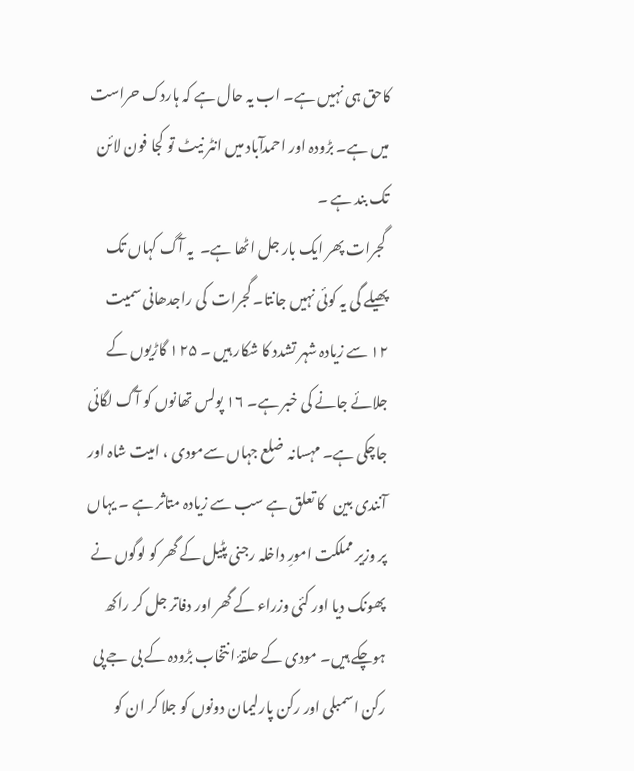کاحق ہی نہیں ہے۔ اب یہ حال ہے کہ ہاردک حراست میں ہے۔ بڑودہ اور احمدآباد میں انٹر نیٹ تو کجا فون لائن تک بند ہے ۔
 گجرات پھر ایک بار جل اٹھا ہے۔  یہ آگ کہاں تک پھیلے گی یہ کوئی نہیں جانتا۔ گجرات  کی راجدھانی سمیت ۱۲ سے زیادہ شہر تشدد کا شکار ہیں ۔ ۱۲۵ گاڑیوں کے جلائے جانے کی خبر ہے۔ ۱۶ پولس تھانوں کو آگ لگائی جاچکی ہے۔ مہسانہ  ضلع جہاں سےمودی ، امیت شاہ اور آنندی بین   کا تعلق ہے سب سے زیادہ متاثر ہے ۔ یہاں پر وزیر مملکت امورِ داخلہ رجنی پٹیل کے گھر کو لوگوں نے پھونک دیا اور کئی وزراء کے گھر اور دفاتر جل کر راکھ ہوچکے ہیں۔ مودی کے حلقۂ انتخاب بڑودہ کے بی جے پی رکن اسمبلی اور رکن پارلیمان دونوں کو جلا کر ان کو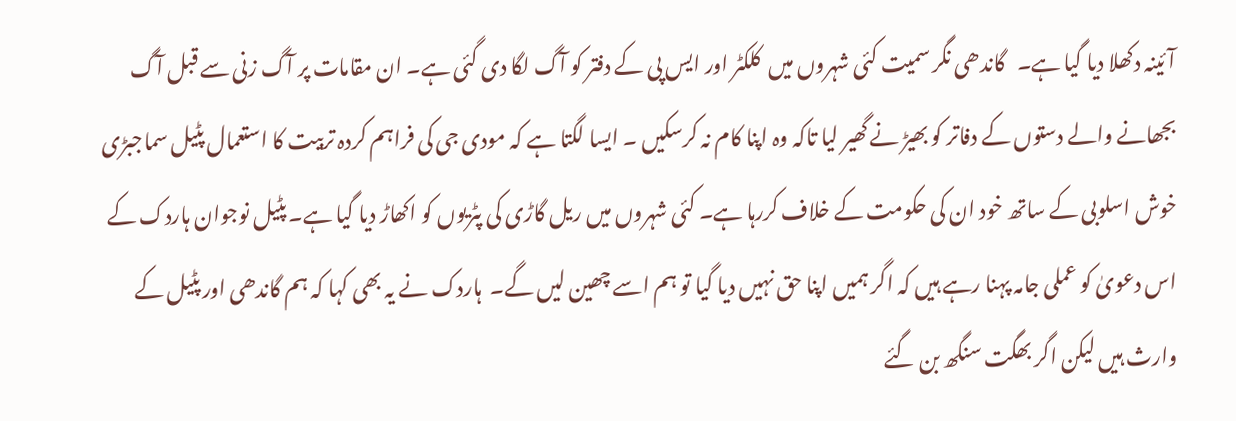آئینہ دکھلا دیا گیا ہے۔   گاندھی نگر سمیت کئی شہروں میں  کلکٹر اور ایس پی کے دفتر کو آگ لگا دی گئی ہے۔ ان مقامات پر آگ زنی سے قبل آگ بجھانے والے دستوں کے دفاتر کو بھیڑ نے گھیر لیا تاکہ وہ اپنا کام نہ کرسکیں ۔ ایسا لگتا ہے کہ مودی جی کی فراہم کردہ تربیت کا استعمال پٹیل سماجبڑی خوش اسلوبی کے ساتھ خود ان کی حکومت کے خلاف کررہا ہے۔ کئی شہروں میں ریل گاڑی کی پٹریوں کو اکھاڑ دیا گیا ہے۔ پٹیل نوجوان ہاردک کے اس دعویٰ کو عملی جامہ پہنا رہے ہیں کہ اگر ہمیں اپنا حق نہیں دیا گیا تو ہم اسے چھین لیں گے۔  ہاردک نے یہ بھی کہا کہ ہم گاندھی اور پٹیل کے وارث ہیں لیکن اگر بھگت سنگھ بن گئے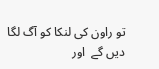تو راون کی لنکا کو آگ لگا دیں گے  اور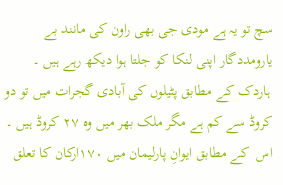سچ تو یہ ہے مودی جی بھی راون کی مانند بے یارومددگار اپنی لنکا کو جلتا ہوا دیکھ رہے ہیں ۔
 ہاردک کے مطابق پٹیلوں کی آبادی گجرات میں تو دو کروڈ سے کم ہے مگر ملک بھر میں وہ ۲۷ کروڈ ہیں ۔ اس  کے مطابق ایوانِ پارلیمان میں ۱۷۰ارکان کا تعلق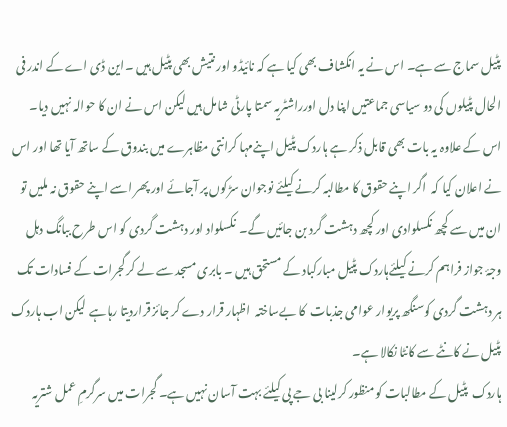پٹیل سماج سے ہے۔ اس نے یہ انکشاف بھی کیا ہے کہ نائیڈو اور نتیش بھی پٹیل ہیں ۔این ڈی اے کے اندر فی الحال پٹیلوں کی دو سیاسی جماعتیں اپنا دل اورراشٹریہ سمتا پارٹی شامل ہیں لیکن اس نے ان کا حوالہ نہیں دیا۔  اس کے علاوہ یہ بات بھی قابل ذکر ہے ہاردک پٹیل اپنےمہا کرانتی مظاہرے میں بندوق کے ساتھ آیا تھا اور اس نے اعلان کیا کہ  اگر اپنے حقوق کا مطالبہ کرنے کیلئے نوجوان سڑکوں پر آجائے اور پھر اسے اپنے حقوق نہ ملیں تو ان میں سے کچھ نکسلوادی اور کچھ دہشت گرد بن جائیں گے۔  نکسلواد اور دہشت گردی کو اس طرح ببانگ دہل وجۂ جواز فراہم کرنے کیلئےہاردک پٹیل مبارکباد کے مستحق ہیں ۔ بابری مسجد سے لے کر گجرات کے فسادات تک ہر دہشت گردی کوسنگھ پریوار عوامی جذبات  کا بےساختہ  اظہار قرار دے کر جائز قراردیتا رہاہے  لیکن اب ہاردک پٹیل نے کانٹے سے کانٹا نکالا ہے۔
ہاردک  پٹیل کے مطالبات کو منظور کرلینا بی جے پی کیلئے بہت آسان نہیں ہے۔ گجرات میں سرگرمِ عمل شتریہ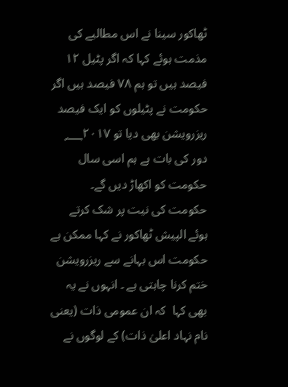ٹھاکور سینا نے اس مطالبے کی مذمت ہوئے کہا کہ اگر پٹیل ۱۲ فیصد ہیں تو ہم ۷۸ فیصد ہیں اگر حکومت نے پٹیلوں کو ایک فیصد ریزرویشن بھی دیا تو ؁۲۰۱۷ دور کی بات ہے ہم اسی سال حکومت کو اکھاڑ دیں گے۔  حکومت کی نیت پر شک کرتے ہوئے الپیش ٹھاکور نے کہا ممکن ہے حکومت اس بہانے سے ریزرویشن ختم کرنا چاہتی ہے ۔ انہوں نے یہ بھی کہا  کہ ان عمومی ذات (یعنی نام نہاد اعلیٰ ذات) کے لوگوں نے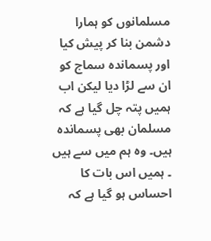مسلمانوں کو ہمارا دشمن بنا کر پیش کیا اور پسماندہ سماج کو ان سے لڑا دیا لیکن اب ہمیں پتہ چل گیا ہے کہ مسلمان بھی پسماندہ ہیں۔ وہ ہم میں سے ہیں ۔ ہمیں اس بات کا احساس ہو گیا ہے کہ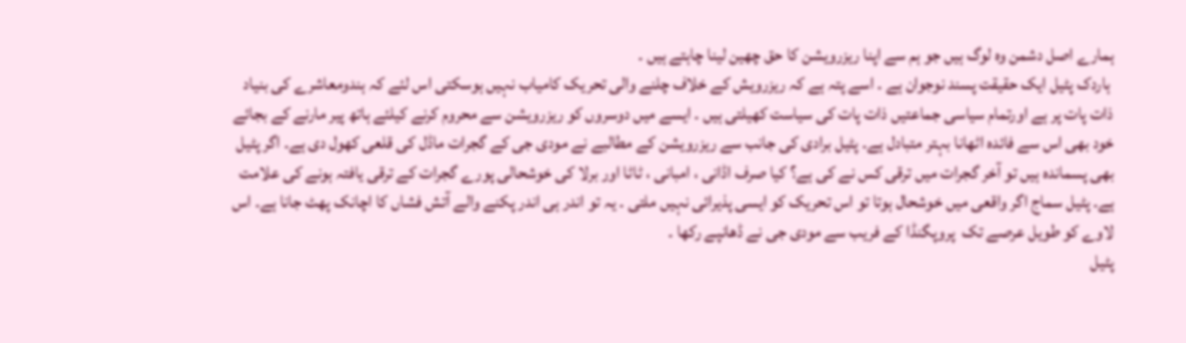ہمارے اصل دشمن وہ لوگ ہیں جو ہم سے اپنا ریزرویشن کا حق چھین لینا چاہتے ہیں ۔
 ہاردک پٹیل ایک حقیقت پسند نوجوان ہے ۔ اسے پتہ ہے کہ ریزرویش کے خلاف چلنے والی تحریک کامیاب نہیں ہوسکتی اس لئے کہ ہندومعاشرے کی بنیاد ذات پات پر ہے اورتمام سیاسی جماعتیں ذات پات کی سیاست کھیلتی ہیں ۔ ایسے میں دوسروں کو ریزرویشن سے محروم کرنے کیلئے ہاتھ پیر مارنے کے بجائے خود بھی اس سے فائدہ اٹھانا بہتر متبادل ہے۔ پٹیل برادی کی جانب سے ریزرویشن کے مطالبے نے مودی جی کے گجرات ماڈل کی قلعی کھول دی ہے۔ اگر پٹیل بھی پسماندہ ہیں تو آخر گجرات میں ترقی کس نے کی ہے؟ کیا صرف اڈانی ، امبانی ، ٹاٹا اور برلا کی خوشحالی پورے گجرات کے ترقی یافتہ ہونے کی علامت ہے۔ پٹیل سماج اگر واقعی میں خوشحال ہوتا تو اس تحریک کو ایسی پذیرائی نہیں ملتی ۔ یہ تو اندر ہی اندر پکنے والے آتش فشاں کا اچانک پھٹ جانا ہے۔ اس لاوے کو طویل عرصے تک  پروپگنڈا کے فریب سے مودی جی نے ڈھانپے رکھا ۔
پٹیل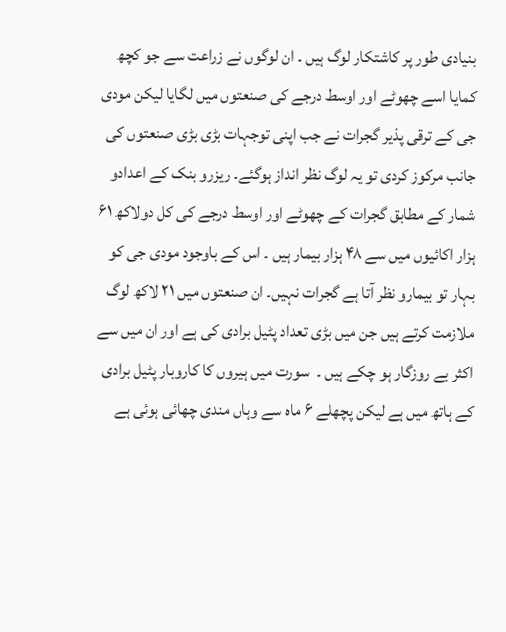بنیادی طور پر کاشتکار لوگ ہیں ۔ ان لوگوں نے زراعت سے جو کچھ کمایا اسے چھوٹے اور اوسط درجے کی صنعتوں میں لگایا لیکن مودی جی کے ترقی پذیر گجرات نے جب اپنی توجہات بڑی بڑی صنعتوں کی جانب مرکوز کردی تو یہ لوگ نظر انداز ہوگئے۔ ریزرو بنک کے اعدادو شمار کے مطابق گجرات کے چھوٹے اور اوسط درجے کی کل دولاکھ ۶۱ ہزار اکائیوں میں سے ۴۸ ہزار بیمار ہیں ۔ اس کے باوجود مودی جی کو بہار تو بیمارو نظر آتا ہے گجرات نہیں۔ ان صنعتوں میں ۲۱ لاکھ لوگ ملازمت کرتے ہیں جن میں بڑی تعداد پٹیل برادی کی ہے اور ان میں سے اکثر بے روزگار ہو چکے ہیں ۔  سورت میں ہیروں کا کاروبار پٹیل برادی کے ہاتھ میں ہے لیکن پچھلے ۶ ماہ سے وہاں مندی چھائی ہوئی ہے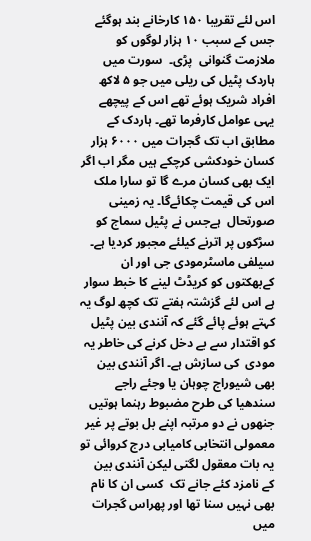اس لئے تقریبا ۱۵۰ کارخانے بند ہوگئے جس کے سبب ۱۰ ہزار لوگوں کو ملازمت گنوانی  پڑی۔  سورت میں ہاردک پٹیل کی ریلی میں جو ۵ لاکھ افراد شریک ہوئے تھے اس کے پیچھے یہی عوامل کارفرما تھے۔ ہاردک کے مطابق اب تک گجرات میں ۶۰۰۰ ہزار کسان خودکشی کرچکے ہیں مگر اب اگر ایک بھی کسان مرے گا تو سارا ملک اس کی قیمت چکائےگا۔ یہ زمینی صورتحال  ہےجس نے پٹیل سماج کو سڑکوں پر اترنے کیلئے مجبور کردیا ہے۔
سیلفی ماسٹرمودی جی اور ان  کےبھکتوں کو کریڈٹ لینے کا خبط سوار ہے اس لئے گزشتہ ہفتے تک کچھ لوگ یہ کہتے ہوئے پائے گئے کہ آنندی بین پٹیل کو اقتدار سے بے دخل کرنے کی خاطر یہ مودی  کی سازش ہے۔ اگر آنندی بین بھی شیوراج چوہان یا وجئے راجے سندھیا کی طرح مضبوط رہنما ہوتیں جنھوں نے دو مرتبہ اپنے بل بوتے پر غیر معمولی انتخابی کامیابی درج کروائی تو یہ بات معقول لگتی لیکن آنندی بین  کے نامزد کئے جانے تک  کسی ان کا نام بھی نہیں سنا تھا اور پھراس گجرات میں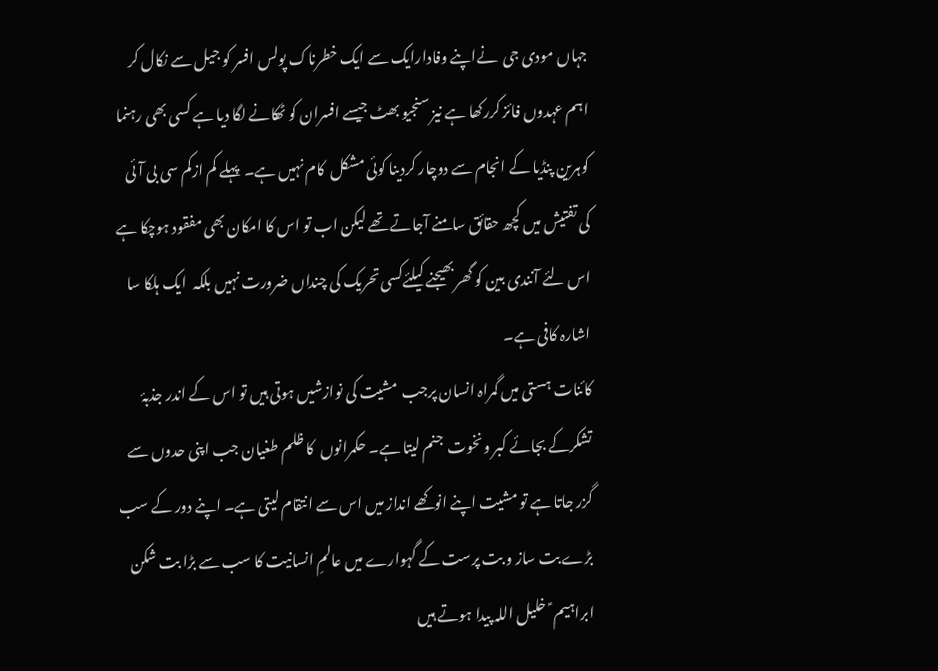جہاں مودی جی  نےاپنے وفادارایک سے ایک خطرناک پولس افسر کو جیل سے نکال کر اہم عہدوں فائز کررکھا ہے نیز سنجیو بھٹ جیسے افسران کو ٹھکانے لگا دیا ہے کسی بھی رہنما کوہرین پنڈیا کے انجام سے دوچار کردینا کوئی مشکل  کام نہیں ہے۔  پہلے کم ازکم سی بی آئی کی تفتیش میں کچھ حقائق سامنے آجاتے تھے لیکن اب تو اس کا امکان بھی مفقود ہوچکا ہے اس لئے آنندی بین کو گھر بھیجنے کیلئےکسی تحریک کی چنداں ضرورت نہیں بلکہ  ایک ہلکا سا اشارہ کافی ہے۔
کائنات ہستی میں گمراہ انسان پرجب  مشیت کی نوازشیں ہوتی ہیں تو اس کے اندر جذبۂ  تشکرکے بجائے کبر ونخوت  جنم لیتا ہے۔ حکمرانوں  کا ظلم طغیان جب اپنی حدوں سے گزر جاتا ہے تو مشیت اپنے انوکھے انداز میں اس سے انتقام لیتی ہے۔ اپنے دور کے سب بڑے بت ساز و بت پرست کے گہوارے میں عالمِ انسانیت کا سب سے بڑا بت شکن ابراہیم ؑ  خلیل اللہ پیدا ہوتے ہیں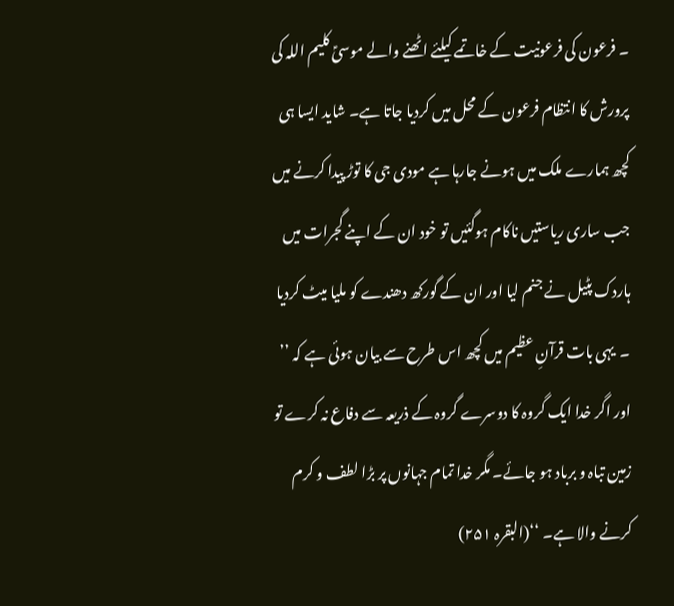۔ فرعون کی فرعونیت کے خاتمے کیلئے اٹھنے والے موسیؑ کلیم اللہ کی پرورش کا انتظام فرعون کے محل میں کردیا جاتا ہے۔ شاید ایسا ہی کچھ ہمارے ملک میں ہونے جارہا ہے مودی جی کا توڑ پیدا کرنے میں جب ساری ریاستیں ناکام ہوگئیں تو خود ان کے اپنے گجرات میں ہاردک پٹیل نے جنم لیا اور ان کے گورکھ دھندے کو ملیا میٹ کردیا ۔  یہی بات قرآنِ عظیم میں کچھ اس طرح سے بیان ہوئی ہے کہ ’’ اور اگر خدا ایک گروہ کا دوسرے گروہ کے ذریعہ سے دفاع نہ کرے تو زمین تباہ و برباد ہو جائے۔ مگر خدا تمام جہانوں پر بڑا لطف و کرم کرنے والا ہے۔ ‘‘(البقرہ ۲۵۱)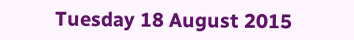Tuesday 18 August 2015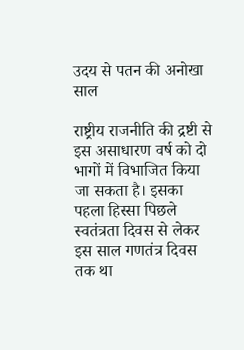उदय से पतन की अनोखा साल

राष्ट्रीय राजनीति की द्रष्टी से इस असाधारण वर्ष को दो भागों में विभाजित किया जा सकता है। इसका पहला हिस्सा पिछले स्वतंत्रता दिवस से लेकर इस साल गणतंत्र दिवस तक था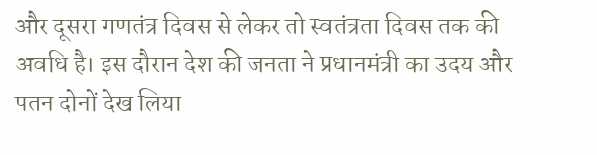और दूसरा गणतंत्र दिवस से लेकर तो स्वतंत्रता दिवस तक की अवधि है। इस दौरान देश की जनता ने प्रधानमंत्री का उदय और पतन दोनों देख लिया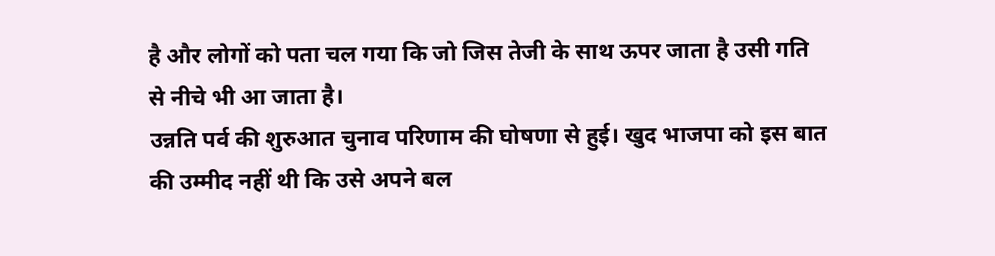है और लोगों को पता चल गया कि जो जिस तेजी के साथ ऊपर जाता है उसी गति से नीचे भी आ जाता है।
उन्नति पर्व की शुरुआत चुनाव परिणाम की घोषणा से हुई। खुद भाजपा को इस बात की उम्मीद नहीं थी कि उसे अपने बल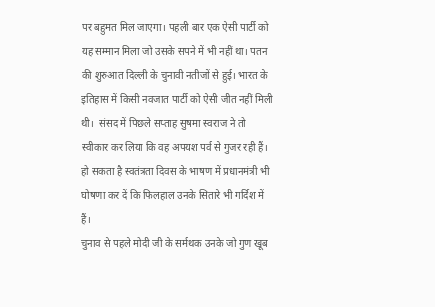पर बहुमत मिल जाएगा। पहली बार एक ऐसी पार्टी को यह सम्मान मिला जो उसके सपने में भी नहीं था। पतन की शुरुआत दिल्ली के चुनावी नतीजों से हुई। भारत के इतिहास में किसी नवजात पार्टी को ऐसी जीत नहीं मिली थी।  संसद में पिछले सप्ताह सुषमा स्वराज ने तो स्वीकार कर लिया कि वह अपयश पर्व से गुजर रही हैं। हो सकता है स्वतंत्रता दिवस के भाषण में प्रधानमंत्री भी घोषणा कर दें कि फिलहाल उनके सितारे भी गर्दिश में हैं।
चुनाव से पहले मोदी जी के सर्मथक उनके जो गुण खूब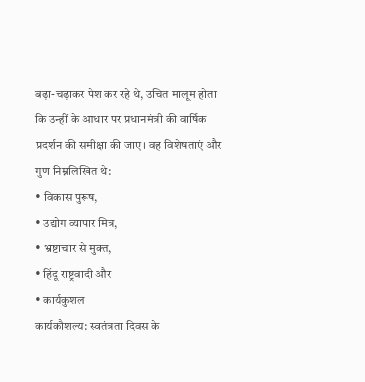बढ़ा-चढ़ाकर पेश कर रहे थे, उचित मालूम होता कि उन्हीं के आधार पर प्रधानमंत्री की वार्षिक प्रदर्शन की समीक्षा की जाए। वह विशेषताएं और गुण निम्नलिखित थे:
• विकास पुरूष,
• उद्योग व्यापार मित्र,
• भ्रष्टाचार से मुक्त,
• हिंदू राष्ट्रवादी और
• कार्यकुशल
कार्यकौशल्य: स्वतंत्रता दिवस के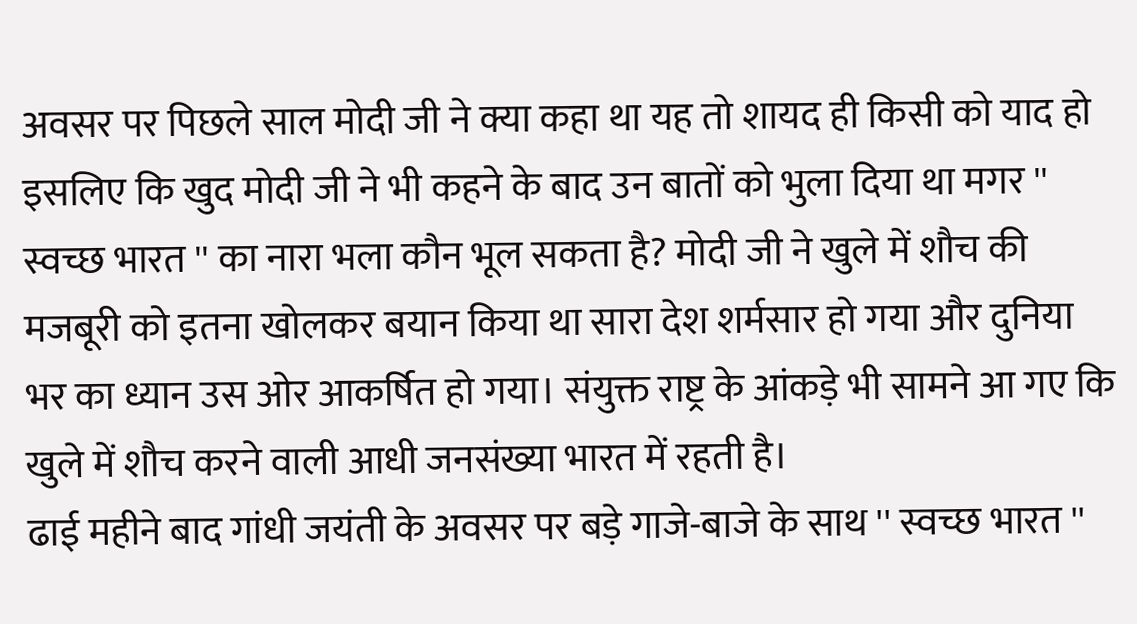अवसर पर पिछले साल मोदी जी ने क्या कहा था यह तो शायद ही किसी को याद हो इसलिए कि खुद मोदी जी ने भी कहने के बाद उन बातों को भुला दिया था मगर '' स्वच्छ भारत '' का नारा भला कौन भूल सकता है? मोदी जी ने खुले में शौच की मजबूरी को इतना खोलकर बयान किया था सारा देश शर्मसार हो गया और दुनिया भर का ध्यान उस ओर आकर्षित हो गया। संयुक्त राष्ट्र के आंकड़े भी सामने आ गए कि खुले में शौच करने वाली आधी जनसंख्या भारत में रहती है।
ढाई महीने बाद गांधी जयंती के अवसर पर बड़े गाजे-बाजे के साथ '' स्वच्छ भारत ''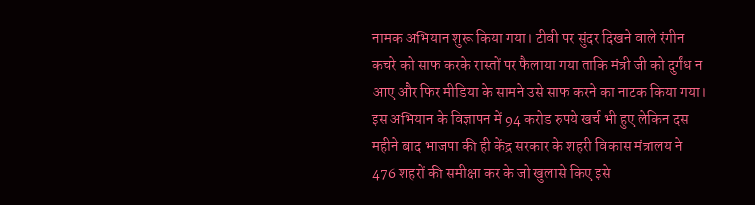नामक अभियान शुरू किया गया। टीवी पर सुंदर दिखने वाले रंगीन कचरे को साफ करके रास्तों पर फैलाया गया ताकि मंत्री जी को दुर्गंध न आए और फिर मीडिया के सामने उसे साफ करने का नाटक किया गया। इस अभियान के विज्ञापन में 94 करोड रुपये खर्च भी हुए लेकिन दस महीने बाद भाजपा की ही केंद्र सरकार के शहरी विकास मंत्रालय ने 476 शहरों की समीक्षा कर के जो खुलासे किए इसे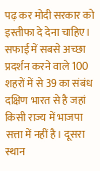पढ़ कर मोदी सरकार को इस्तीफा दे देना चाहिए।
सफाई में सबसे अच्छा प्रदर्शन करने वाले 100 शहरों में से 39 का संबंध दक्षिण भारत से है जहां किसी राज्य में भाजपा सत्ता में नहीं है। दूसरा स्थान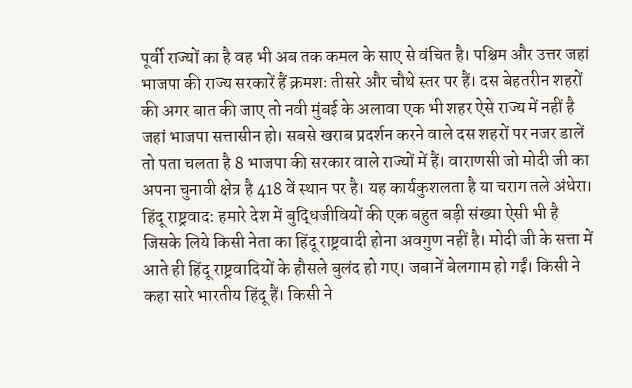पूर्वी राज्यों का है वह भी अब तक कमल के साए से वंचित है। पश्चिम और उत्तर जहां भाजपा की राज्य सरकारें हैं क्रमशः तीसरे और चौथे स्तर पर हैं। दस बेहतरीन शहरों की अगर बात की जाए तो नवी मुंबई के अलावा एक भी शहर ऐसे राज्य में नहीं है जहां भाजपा सत्तासीन हो। सबसे खराब प्रदर्शन करने वाले दस शहरों पर नजर डालें तो पता चलता है 8 भाजपा की सरकार वाले राज्यों में हैं। वाराणसी जो मोदी जी का अपना चुनावी क्षेत्र है 418 वें स्थान पर है। यह कार्यकुशलता है या चराग तले अंधेरा।
हिंदू राष्ट्रवाद: हमारे देश में बुद्धिजीवियों की एक बहुत बड़ी संख्या ऐसी भी है जिसके लिये किसी नेता का हिंदू राष्ट्रवादी होना अवगुण नहीं है। मोदी जी के सत्ता में आते ही हिंदू राष्ट्रवादियों के हौसले बुलंद हो गए। जबानें बेलगाम हो गईं। किसी ने कहा सारे भारतीय हिंदू हैं। किसी ने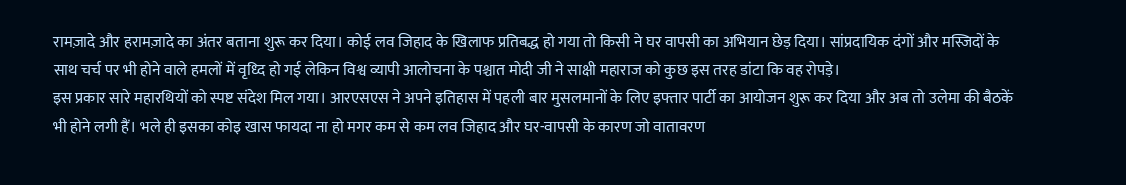रामज़ादे और हरामज़ादे का अंतर बताना शुरू कर दिया। कोई लव जिहाद के खिलाफ प्रतिबद्ध हो गया तो किसी ने घर वापसी का अभियान छेड़ दिया। सांप्रदायिक दंगों और मस्जिदों के साथ चर्च पर भी होने वाले हमलों में वृध्दि हो गई लेकिन विश्व व्यापी आलोचना के पश्चात मोदी जी ने साक्षी महाराज को कुछ इस तरह डांटा कि वह रोपड़े।
इस प्रकार सारे महारथियों को स्पष्ट संदेश मिल गया। आरएसएस ने अपने इतिहास में पहली बार मुसलमानों के लिए इफ्तार पार्टी का आयोजन शुरू कर दिया और अब तो उलेमा की बैठकें भी होने लगी हैं। भले ही इसका कोइ खास फायदा ना हो मगर कम से कम लव जिहाद और घर-वापसी के कारण जो वातावरण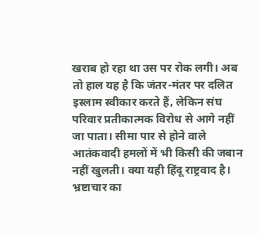खराब हो रहा था उस पर रोक लगी। अब तो हाल यह है कि जंतर-मंतर पर दलित इस्लाम स्वीकार करते हैं, लेकिन संघ परिवार प्रतीकात्मक विरोध से आगे नहीं जा पाता। सीमा पार से होने वाले आतंकवादी हमलों में भी किसी की जबान नहीं खुलती। क्या यही हिंदू राष्ट्रवाद है।
भ्रष्टाचार का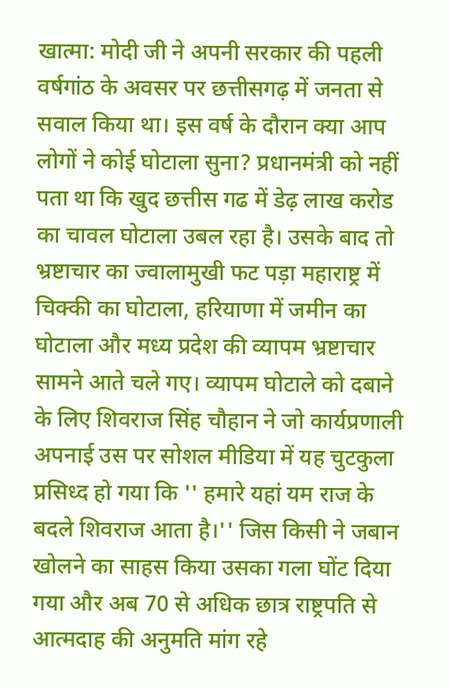खात्मा: मोदी जी ने अपनी सरकार की पहली वर्षगांठ के अवसर पर छत्तीसगढ़ में जनता से सवाल किया था। इस वर्ष के दौरान क्या आप लोगों ने कोई घोटाला सुना? प्रधानमंत्री को नहीं पता था कि खुद छत्तीस गढ में डेढ़ लाख करोड का चावल घोटाला उबल रहा है। उसके बाद तो भ्रष्टाचार का ज्वालामुखी फट पड़ा महाराष्ट्र में चिक्की का घोटाला, हरियाणा में जमीन का घोटाला और मध्य प्रदेश की व्यापम भ्रष्टाचार सामने आते चले गए। व्यापम घोटाले को दबाने के लिए शिवराज सिंह चौहान ने जो कार्यप्रणाली अपनाई उस पर सोशल मीडिया में यह चुटकुला प्रसिध्द हो गया कि '' हमारे यहां यम राज के बदले शिवराज आता है।'' जिस किसी ने जबान खोलने का साहस किया उसका गला घोंट दिया गया और अब 70 से अधिक छात्र राष्ट्रपति से आत्मदाह की अनुमति मांग रहे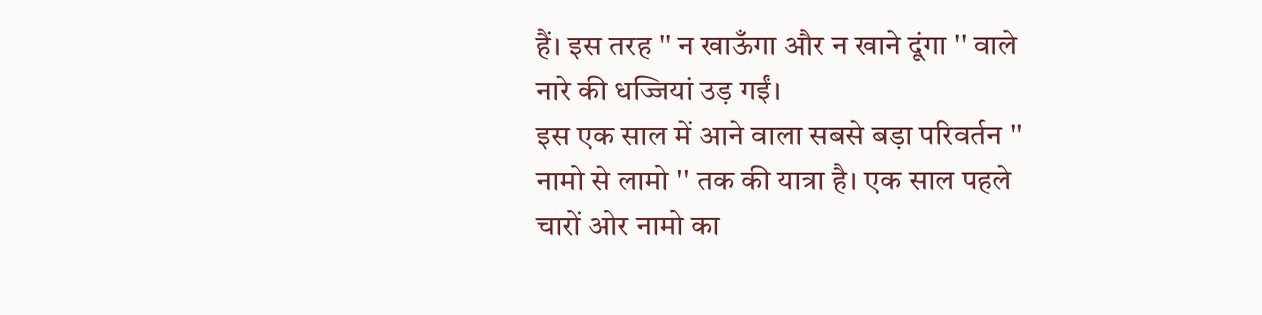हैं। इस तरह '' न खाऊँगा और न खाने दूंगा '' वाले नारे की धज्जियां उड़ गईं।
इस एक साल में आने वाला सबसे बड़ा परिवर्तन '' नामो से लामो '' तक की यात्रा है। एक साल पहले चारों ओर नामो का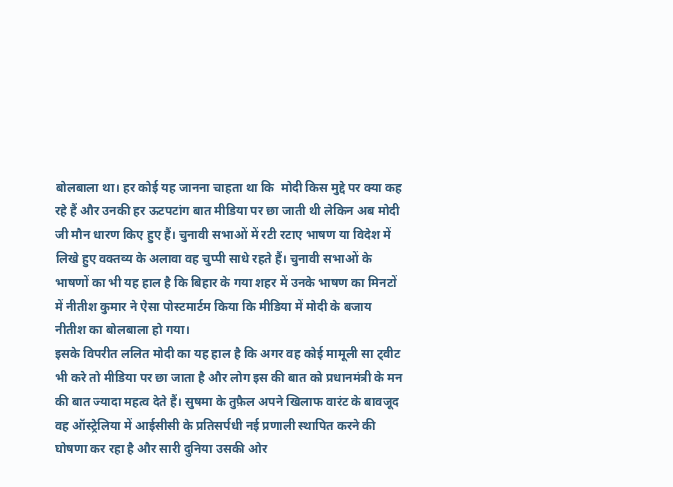बोलबाला था। हर कोई यह जानना चाहता था कि  मोदी किस मुद्दे पर क्या कह रहे हैं और उनकी हर ऊटपटांग बात मीडिया पर छा जाती थी लेकिन अब मोदी जी मौन धारण किए हुए हैं। चुनावी सभाओं में रटी रटाए भाषण या विदेश में लिखे हुए वक्तव्य के अलावा वह चुप्पी साधे रहते हैं। चुनावी सभाओं के भाषणों का भी यह हाल है कि बिहार के गया शहर में उनके भाषण का मिनटों में नीतीश कुमार ने ऐसा पोस्टमार्टम किया कि मीडिया में मोदी के बजाय नीतीश का बोलबाला हो गया।
इसके विपरीत ललित मोदी का यह हाल है कि अगर वह कोई मामूली सा ट्वीट भी करे तो मीडिया पर छा जाता है और लोग इस की बात को प्रधानमंत्री के मन की बात ज्यादा महत्व देते हैं। सुषमा के तुफ़ैल अपने खिलाफ वारंट के बावजूद वह ऑस्ट्रेलिया में आईसीसी के प्रतिसर्पधी नई प्रणाली स्थापित करने की घोषणा कर रहा है और सारी दुनिया उसकी ओर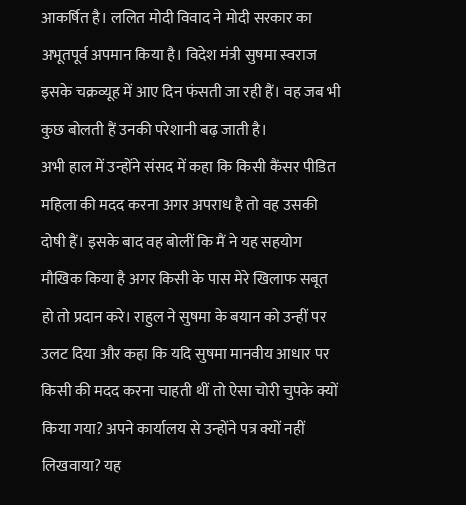आकर्षित है। ललित मोदी विवाद ने मोदी सरकार का अभूतपूर्व अपमान किया है। विदेश मंत्री सुषमा स्वराज इसके चक्रव्यूह में आए दिन फंसती जा रही हैं। वह जब भी कुछ बोलती हैं उनकी परेशानी बढ़ जाती है।
अभी हाल में उन्होंने संसद में कहा कि किसी कैंसर पीडित महिला की मदद करना अगर अपराध है तो वह उसकी दोषी हैं। इसके बाद वह बोलीं कि मैं ने यह सहयोग मौखिक किया है अगर किसी के पास मेरे खिलाफ सबूत हो तो प्रदान करे। राहुल ने सुषमा के बयान को उन्हीं पर उलट दिया और कहा कि यदि सुषमा मानवीय आधार पर किसी की मदद करना चाहती थीं तो ऐसा चोरी चुपके क्यों किया गया? अपने कार्यालय से उन्होंने पत्र क्यों नहीं लिखवाया? यह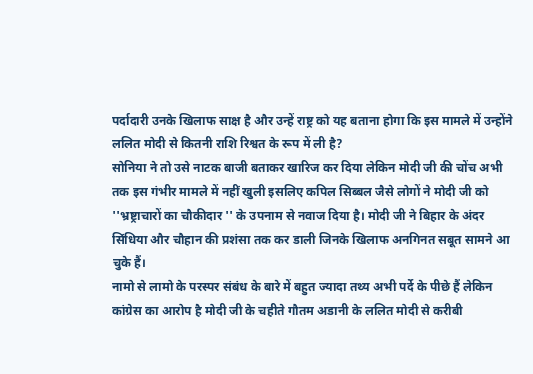पर्दादारी उनके खिलाफ साक्ष है और उन्हें राष्ट्र को यह बताना होगा कि इस मामले में उन्होंने ललित मोदी से कितनी राशि रिश्वत के रूप में ली है?
सोनिया ने तो उसे नाटक बाजी बताकर खारिज कर दिया लेकिन मोदी जी की चोंच अभी तक इस गंभीर मामले में नहीं खुली इसलिए कपिल सिब्बल जैसे लोगों ने मोदी जी को ''भ्रष्ट्राचारों का चौकीदार '' के उपनाम से नवाज दिया है। मोदी जी ने बिहार के अंदर सिंधिया और चौहान की प्रशंसा तक कर डाली जिनके खिलाफ अनगिनत सबूत सामने आ चुके हैं।
नामो से लामो के परस्पर संबंध के बारे में बहुत ज्यादा तथ्य अभी पर्दे के पीछे हैं लेकिन कांग्रेस का आरोप है मोदी जी के चहीते गौतम अडानी के ललित मोदी से करीबी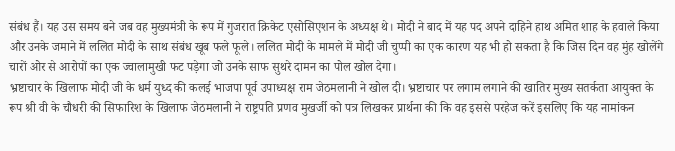संबंध हैं। यह उस समय बने जब वह मुख्यमंत्री के रूप में गुजरात क्रिकेट एसोसिएशन के अध्यक्ष थे। मोदी ने बाद में यह पद अपने दाहिने हाथ अमित शाह के हवाले किया और उनके जमाने में ललित मोदी के साथ संबंध खूब फले फूले। ललित मोदी के मामले में मोदी जी चुप्पी का एक कारण यह भी हो सकता है कि जिस दिन वह मुंह खोलेंगे चारों ओर से आरोपों का एक ज्वालामुखी फट पड़ेगा जो उनके साफ सुथरे दामन का पोल खोल देगा।
भ्रष्टाचार के खिलाफ मोदी जी के धर्म युध्द की कलई भाजपा पूर्व उपाध्यक्ष राम जेठमलानी ने खोल दी। भ्रष्टाचार पर लगाम लगाने की खातिर मुख्य सतर्कता आयुक्त के रूप श्री वी के चौधरी की सिफारिश के खिलाफ जेठमलानी ने राष्ट्रपति प्रणव मुखर्जी को पत्र लिखकर प्रार्थना की कि वह इससे परहेज करें इसलिए कि यह नामांकन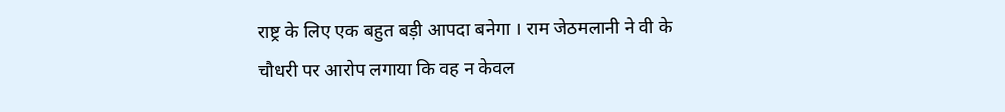राष्ट्र के लिए एक बहुत बड़ी आपदा बनेगा । राम जेठमलानी ने वी के चौधरी पर आरोप लगाया कि वह न केवल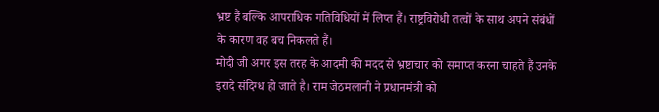भ्रष्ट हैं बल्कि आपराधिक गतिविधियों में लिप्त हैं। राष्ट्रविरोधी तत्वों के साथ अपने संबंधों के कारण वह बच निकलते हैं।
मोदी जी अगर इस तरह के आदमी की मदद से भ्रष्टाचार को समाप्त करना चाहते हैं उनके इरादे संदिग्ध हो जाते है। राम जेठमलानी ने प्रधानमंत्री को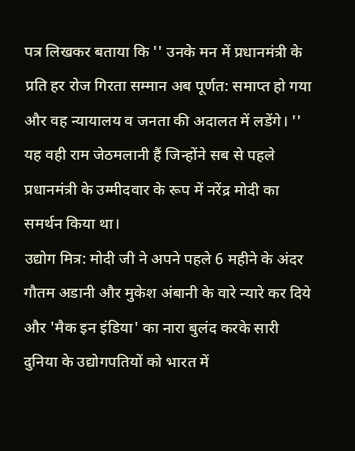पत्र लिखकर बताया कि '' उनके मन में प्रधानमंत्री के प्रति हर रोज गिरता सम्मान अब पूर्णत: समाप्त हो गया और वह न्यायालय व जनता की अदालत में लडेंगे। '' यह वही राम जेठमलानी हैं जिन्होंने सब से पहले प्रधानमंत्री के उम्मीदवार के रूप में नरेंद्र मोदी का समर्थन किया था।
उद्योग मित्र: मोदी जी ने अपने पहले 6 महीने के अंदर गौतम अडानी और मुकेश अंबानी के वारे न्यारे कर दिये और 'मैक इन इंडिया' का नारा बुलंद करके सारी दुनिया के उद्योगपतियों को भारत में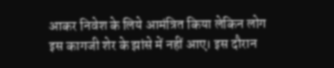आकर निवेश के लिये आमंत्रित किया लेकिन लोग इस कागजी शेर के झांसे में नहीं आए। इस दौरान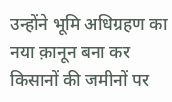उन्होंने भूमि अधिग्रहण का नया क़ानून बना कर किसानों की जमीनों पर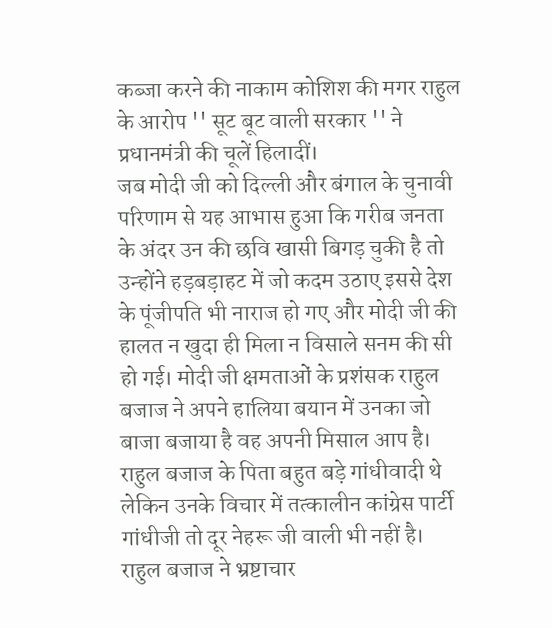कब्जा करने की नाकाम कोशिश की मगर राहुल के आरोप '' सूट बूट वाली सरकार '' ने प्रधानमंत्री की चूलें हिलादीं।
जब मोदी जी को दिल्ली और बंगाल के चुनावी परिणाम से यह आभास हुआ कि गरीब जनता के अंदर उन की छवि खासी बिगड़ चुकी है तो उन्होंने हड़बड़ाहट में जो कदम उठाए इससे देश के पूंजीपति भी नाराज हो गए और मोदी जी की हालत न खुदा ही मिला न विसाले सनम की सी हो गई। मोदी जी क्षमताओं के प्रशंसक राहुल बजाज ने अपने हालिया बयान में उनका जो बाजा बजाया है वह अपनी मिसाल आप है।
राहुल बजाज के पिता बहुत बड़े गांधीवादी थे लेकिन उनके विचार में तत्कालीन कांग्रेस पार्टी गांधीजी तो दूर नेहरू जी वाली भी नहीं है। राहुल बजाज ने भ्रष्टाचार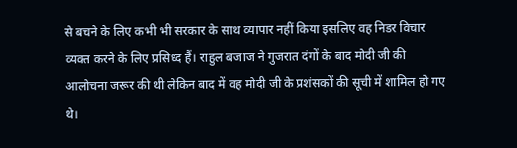से बचने के लिए कभी भी सरकार के साथ व्यापार नहीं किया इसलिए वह निडर विचार व्यक्त करने के लिए प्रसिध्द हैं। राहुल बजाज ने गुजरात दंगों के बाद मोदी जी की आलोचना जरूर की थी लेकिन बाद में वह मोदी जी के प्रशंसकों की सूची में शामिल हो गए थे।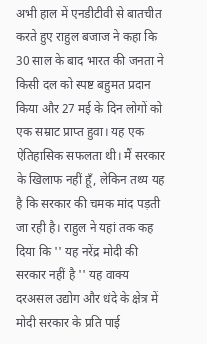अभी हाल में एनडीटीवी से बातचीत करते हुए राहुल बजाज ने कहा कि 30 साल के बाद भारत की जनता ने किसी दल को स्पष्ट बहुमत प्रदान किया और 27 मई के दिन लोगों को एक सम्राट प्राप्त हुवा। यह एक ऐतिहासिक सफलता थी। मैं सरकार के खिलाफ नहीं हूँ, लेकिन तथ्य यह है कि सरकार की चमक मांद पड़ती जा रही है। राहुल ने यहां तक कह दिया कि '' यह नरेंद्र मोदी की सरकार नहीं है '' यह वाक्य दरअसल उद्योग और धंदे के क्षेत्र में मोदी सरकार के प्रति पाई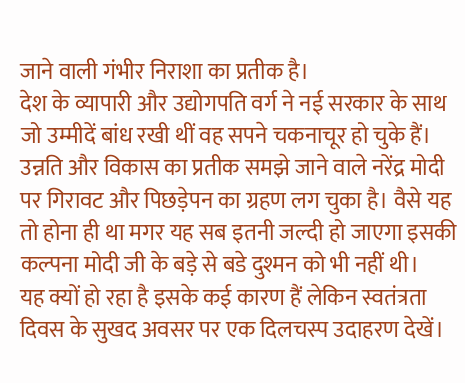जाने वाली गंभीर निराशा का प्रतीक है।
देश के व्यापारी और उद्योगपति वर्ग ने नई सरकार के साथ जो उम्मीदें बांध रखी थीं वह सपने चकनाचूर हो चुके हैं। उन्नति और विकास का प्रतीक समझे जाने वाले नरेंद्र मोदी पर गिरावट और पिछड़ेपन का ग्रहण लग चुका है। वैसे यह तो होना ही था मगर यह सब इतनी जल्दी हो जाएगा इसकी कल्पना मोदी जी के बड़े से बडे दुश्मन को भी नहीं थी।
यह क्यों हो रहा है इसके कई कारण हैं लेकिन स्वतंत्रता दिवस के सुखद अवसर पर एक दिलचस्प उदाहरण देखें।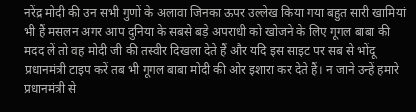नरेंद्र मोदी की उन सभी गुणों के अलावा जिनका ऊपर उल्लेख किया गया बहुत सारी खामियां भी हैं मसलन अगर आप दुनिया के सबसे बड़े अपराधी को खोजने के लिए गूगल बाबा की मदद लें तो वह मोदी जी की तस्वीर दिखला देते हैं और यदि इस साइट पर सब से भोंदू प्रधानमंत्री टाइप करें तब भी गूगल बाबा मोदी की ओर इशारा कर देते हैं। न जाने उन्हें हमारे प्रधानमंत्री से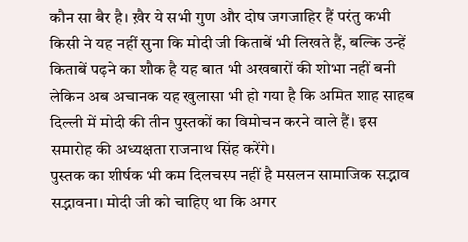कौन सा बैर है। ख़ैर ये सभी गुण और दोष जगजाहिर हैं परंतु कभी किसी ने यह नहीं सुना कि मोदी जी किताबें भी लिखते हैं, बल्कि उन्हें किताबें पढ़ने का शौक है यह बात भी अखबारों की शोभा नहीं बनी लेकिन अब अचानक यह खुलासा भी हो गया है कि अमित शाह साहब दिल्ली में मोदी की तीन पुस्तकों का विमोचन करने वाले हैं। इस समारोह की अध्यक्षता राजनाथ सिंह करेंगे।
पुस्तक का शीर्षक भी कम दिलचस्प नहीं है मसलन सामाजिक सद्भाव सद्भावना। मोदी जी को चाहिए था कि अगर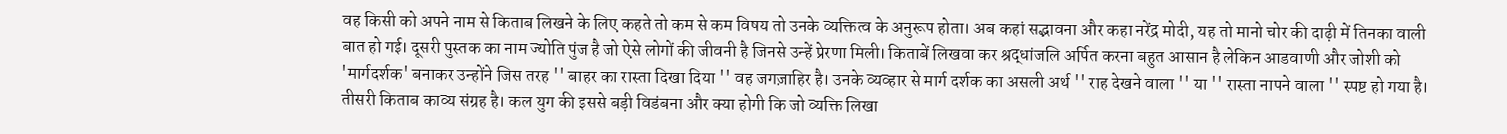वह किसी को अपने नाम से किताब लिखने के लिए कहते तो कम से कम विषय तो उनके व्यक्तित्व के अनुरूप होता। अब कहां सद्भावना और कहा नरेंद्र मोदी, यह तो मानो चोर की दाढ़ी में तिनका वाली बात हो गई। दूसरी पुस्तक का नाम ज्योति पुंज है जो ऐसे लोगों की जीवनी है जिनसे उन्हें प्रेरणा मिली। किताबें लिखवा कर श्रद्धांजलि अर्पित करना बहुत आसान है लेकिन आडवाणी और जोशी को 'मार्गदर्शक' बनाकर उन्होंने जिस तरह '' बाहर का रास्ता दिखा दिया '' वह जगज़ाहिर है। उनके व्यव्हार से मार्ग दर्शक का असली अर्थ '' राह देखने वाला '' या '' रास्ता नापने वाला '' स्पष्ट हो गया है।
तीसरी किताब काव्य संग्रह है। कल युग की इससे बड़ी विडंबना और क्या होगी कि जो व्यक्ति लिखा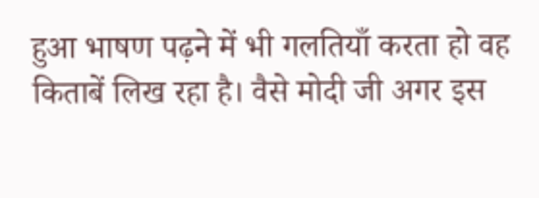हुआ भाषण पढ़ने में भी गलतियाँ करता हो वह किताबें लिख रहा है। वैसे मोदी जी अगर इस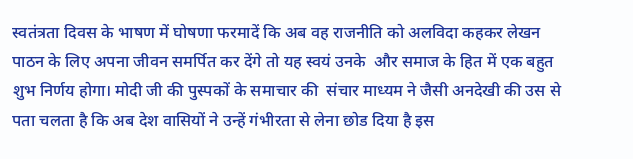स्वतंत्रता दिवस के भाषण में घोषणा फरमादें कि अब वह राजनीति को अलविदा कहकर लेखन पाठन के लिए अपना जीवन समर्पित कर देंगे तो यह स्वयं उनके  और समाज के हित में एक बहुत शुभ निर्णय होगा। मोदी जी की पुस्पकों के समाचार की  संचार माध्यम ने जैसी अनदेखी की उस से पता चलता है कि अब देश वासियों ने उन्हें गंभीरता से लेना छोड दिया है इस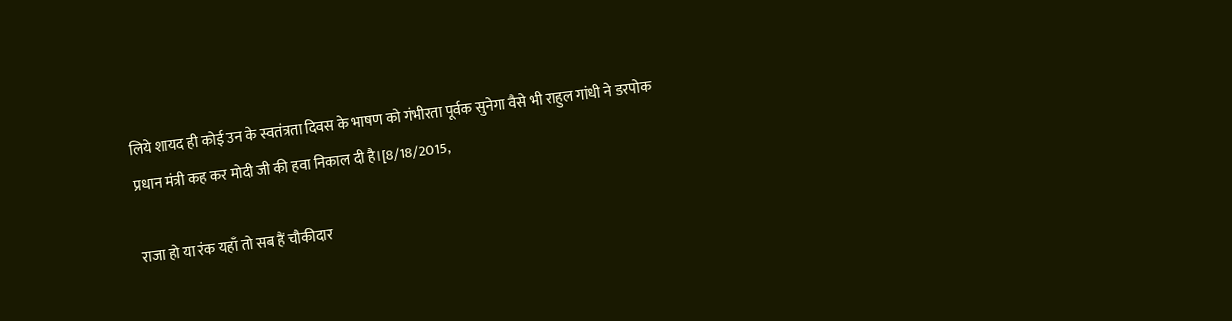लिये शायद ही कोई उन के स्वतंत्रता दिवस के भाषण को गंभीरता पूर्वक सुनेगा वैसे भी राहुल गांधी ने डरपोक प्रधान मंत्री कह कर मोदी जी की हवा निकाल दी है।[8/18/2015,

राजा हो या रंक यहाँ तो सब हैं चौकीदार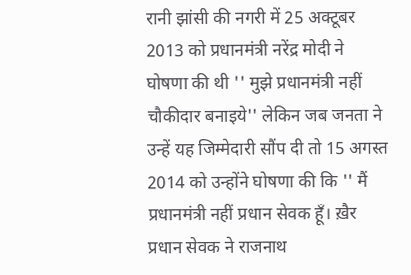रानी झांसी की नगरी में 25 अक्टूबर  2013 को प्रधानमंत्री नरेंद्र मोदी ने घोषणा की थी '' मुझे प्रधानमंत्री नहीं चौकीदार बनाइये'' लेकिन जब जनता ने उन्हें यह जिम्मेदारी सौंप दी तो 15 अगस्त  2014 को उन्होंने घोषणा की कि '' मैं प्रधानमंत्री नहीं प्रधान सेवक हूँ। ख़ैर प्रधान सेवक ने राजनाथ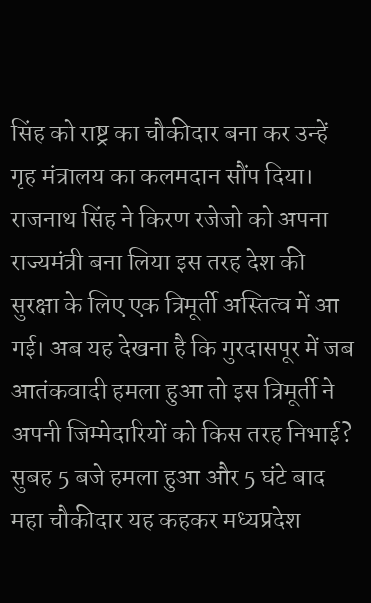सिंह को राष्ट्र का चौकीदार बना कर उन्हें गृह मंत्रालय का कलमदान सौंप दिया। राजनाथ सिंह ने किरण रजेजो को अपना राज्यमंत्री बना लिया इस तरह देश की सुरक्षा के लिए एक त्रिमूर्ती अस्तित्व में आ गई। अब यह देखना है कि गुरदासपूर में जब आतंकवादी हमला हुआ तो इस त्रिमूर्ती ने अपनी जिम्मेदारियों को किस तरह निभाई?
सुबह 5 बजे हमला हुआ और 5 घंटे बाद महा चौकीदार यह कहकर मध्यप्रदेश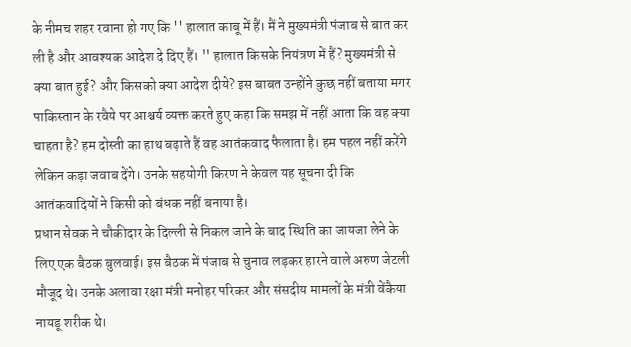के नीमच शहर रवाना हो गए कि '' हालात काबू में हैं। मैं ने मुख्यमंत्री पंजाब से बात कर ली है और आवश्यक आदेश दे दिए हैं। '' हालात किसके नियंत्रण में हैं? मुख्यमंत्री से क्या बात हुई? और किसको क्या आदेश दीये? इस बाबत उन्होंने कुछ नहीं बताया मगर पाकिस्तान के रवैये पर आश्चर्य व्यक्त करते हुए कहा कि समझ में नहीं आता कि वह क्या चाहता है? हम दोस्ती का हाथ बढ़ाते हैं वह आतंकवाद फैलाता है। हम पहल नहीं करेंगे लेकिन कड़ा जवाब देंगे। उनके सहयोगी किरण ने केवल यह सूचना दी कि आतंकवादियों ने किसी को बंधक नहीं बनाया है।
प्रधान सेवक ने चौकीदार के दिल्ली से निकल जाने के बाद स्थिति का जायजा लेने के लिए एक बैठक बुलवाई। इस बैठक में पंजाब से चुनाव लड़कर हारने वाले अरुण जेटली मौजूद थे। उनके अलावा रक्षा मंत्री मनोहर परिकर और संसदीय मामलों के मंत्री वेंकैया नायडू शरीक थे।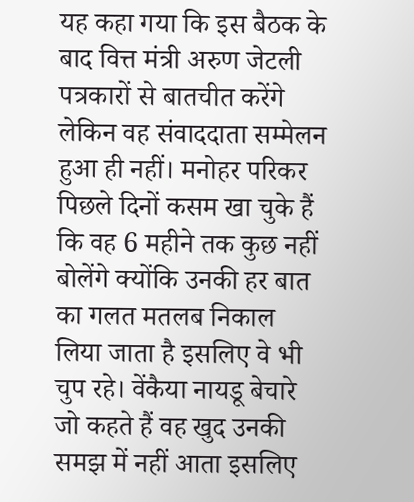यह कहा गया कि इस बैठक के बाद वित्त मंत्री अरुण जेटली पत्रकारों से बातचीत करेंगे लेकिन वह संवाददाता सम्मेलन हुआ ही नहीं। मनोहर परिकर पिछले दिनों कसम खा चुके हैं कि वह 6 महीने तक कुछ नहीं बोलेंगे क्योंकि उनकी हर बात का गलत मतलब निकाल लिया जाता है इसलिए वे भी चुप रहे। वेंकैया नायडू बेचारे जो कहते हैं वह खुद उनकी समझ में नहीं आता इसलिए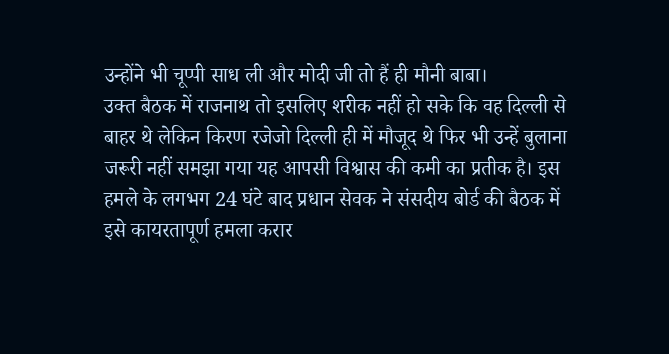उन्होंने भी चूप्पी साध ली और मोदी जी तो हैं ही मौनी बाबा।
उक्त बैठक में राजनाथ तो इसलिए शरीक नहीं हो सके कि वह दिल्ली से बाहर थे लेकिन किरण रजेजो दिल्ली ही में मौजूद थे फिर भी उन्हें बुलाना जरूरी नहीं समझा गया यह आपसी विश्वास की कमी का प्रतीक है। इस हमले के लगभग 24 घंटे बाद प्रधान सेवक ने संसदीय बोर्ड की बैठक में इसे कायरतापूर्ण हमला करार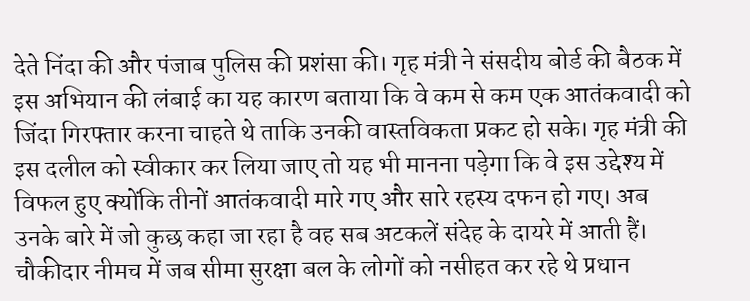देते निंदा की और पंजाब पुलिस की प्रशंसा की। गृह मंत्री ने संसदीय बोर्ड की बैठक में इस अभियान की लंबाई का यह कारण बताया कि वे कम से कम एक आतंकवादी को जिंदा गिरफ्तार करना चाहते थे ताकि उनकी वास्तविकता प्रकट हो सके। गृह मंत्री की इस दलील को स्वीकार कर लिया जाए तो यह भी मानना पड़ेगा कि वे इस उद्देश्य में विफल हुए क्योंकि तीनों आतंकवादी मारे गए और सारे रहस्य दफन हो गए। अब उनके बारे में जो कुछ कहा जा रहा है वह सब अटकलें संदेह के दायरे में आती हैं।
चौकीदार नीमच में जब सीमा सुरक्षा बल के लोगों को नसीहत कर रहे थे प्रधान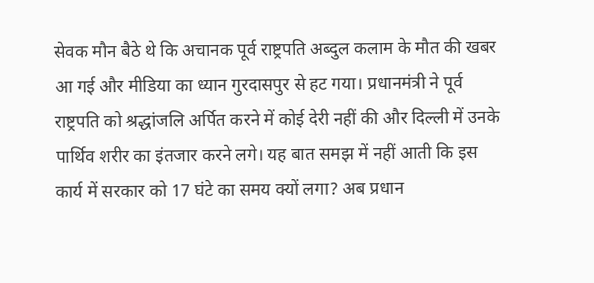सेवक मौन बैठे थे कि अचानक पूर्व राष्ट्रपति अब्दुल कलाम के मौत की खबर आ गई और मीडिया का ध्यान गुरदासपुर से हट गया। प्रधानमंत्री ने पूर्व राष्ट्रपति को श्रद्धांजलि अर्पित करने में कोई देरी नहीं की और दिल्ली में उनके पार्थिव शरीर का इंतजार करने लगे। यह बात समझ में नहीं आती कि इस कार्य में सरकार को 17 घंटे का समय क्यों लगा? अब प्रधान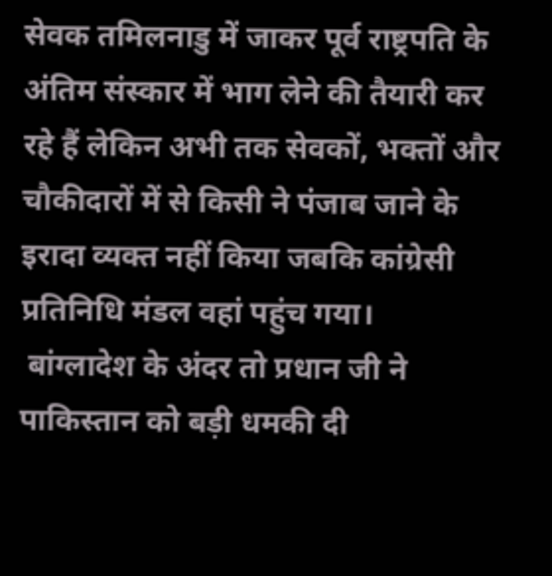सेवक तमिलनाडु में जाकर पूर्व राष्ट्रपति के अंतिम संस्कार में भाग लेने की तैयारी कर रहे हैं लेकिन अभी तक सेवकों, भक्तों और चौकीदारों में से किसी ने पंजाब जाने के इरादा व्यक्त नहीं किया जबकि कांग्रेसी प्रतिनिधि मंडल वहां पहुंच गया।
 बांग्लादेश के अंदर तो प्रधान जी ने पाकिस्तान को बड़ी धमकी दी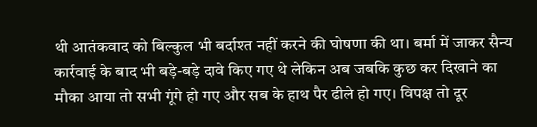थी आतंकवाद को बिल्कुल भी बर्दाश्त नहीं करने की घोषणा की था। बर्मा में जाकर सैन्य कार्रवाई के बाद भी बड़े-बड़े दावे किए गए थे लेकिन अब जबकि कुछ कर दिखाने का मौका आया तो सभी गूंगे हो गए और सब के हाथ पैर ढीले हो गए। विपक्ष तो दूर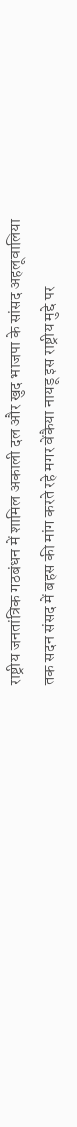राष्ट्रीय जनतांत्रिक गठबंधन में शामिल अकाली दल और खुद भाजपा के सांसद अहलूवालिया तक सदन संसद में बहस की मांग करते रहे मगर वेंकैया नायडू इस राष्ट्रीय मुद्दे पर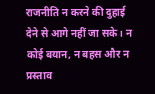राजनीति न करने की दुहाई देने से आगे नहीं जा सके। न कोई बयान, न बहस और न प्रस्ताव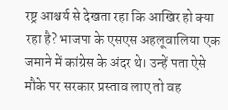रष्ट्र आश्चर्य से देखता रहा कि आखिर हो क्या रहा है? भाजपा के एसएस अहलूवालिया एक जमाने में कांग्रेस के अंदर थे। उन्हें पता ऐसे मौके पर सरकार प्रस्ताव लाए तो वह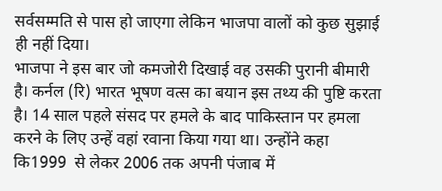सर्वसम्मति से पास हो जाएगा लेकिन भाजपा वालों को कुछ सुझाई ही नहीं दिया।
भाजपा ने इस बार जो कमजोरी दिखाई वह उसकी पुरानी बीमारी है। कर्नल (रि) भारत भूषण वत्स का बयान इस तथ्य की पुष्टि करता है। 14 साल पहले संसद पर हमले के बाद पाकिस्तान पर हमला करने के लिए उन्हें वहां रवाना किया गया था। उन्होंने कहा कि1999  से लेकर 2006 तक अपनी पंजाब में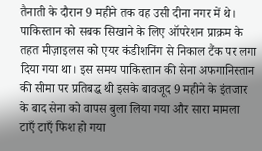तैनाती के दौरान 9 महीने तक वह उसी दीना नगर में थे। पाकिस्तान को सबक सिखाने के लिए ऑपरेशन प्राक्रम के तहत मीज़ाइलस को एयर कंडीशनिंग से निकाल टैंक पर लगा दिया गया था। इस समय पाकिस्तान की सेना अफगानिस्तान की सीमा पर प्रतिबद्ध थी इसके बावजूद 9 महीने के इंतजार के बाद सेना को वापस बुला लिया गया और सारा मामला टाएँ टाएँ फिश हो गया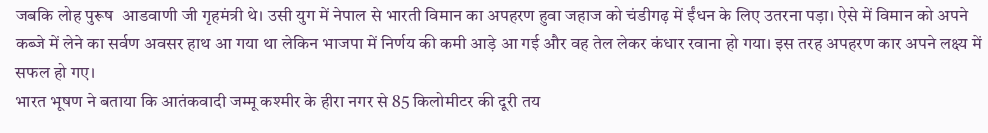जबकि लोह पुरूष  आडवाणी जी गृहमंत्री थे। उसी युग में नेपाल से भारती विमान का अपहरण हुवा जहाज को चंडीगढ़ में ईंधन के लिए उतरना पड़ा। ऐसे में विमान को अपने कब्जे में लेने का सर्वण अवसर हाथ आ गया था लेकिन भाजपा में निर्णय की कमी आड़े आ गई और वह तेल लेकर कंधार रवाना हो गया। इस तरह अपहरण कार अपने लक्ष्य में सफल हो गए।
भारत भूषण ने बताया कि आतंकवादी जम्मू कश्मीर के हीरा नगर से 85 किलोमीटर की दूरी तय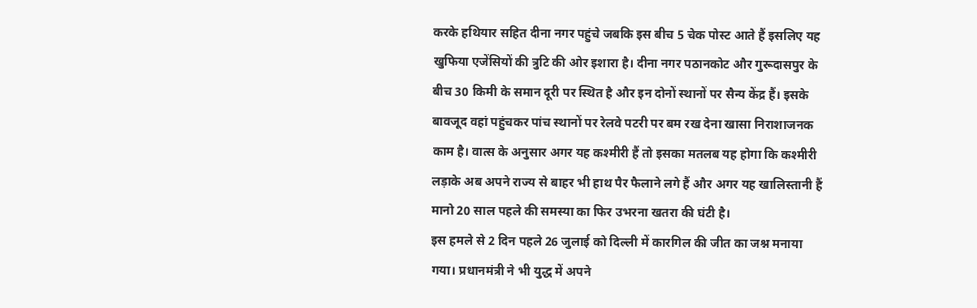करके हथियार सहित दीना नगर पहुंचे जबकि इस बीच 5 चेक पोस्ट आते हैं इसलिए यह खुफिया एजेंसियों की त्रुटि की ओर इशारा है। दीना नगर पठानकोट और गुरूदासपुर के बीच 30 किमी के समान दूरी पर स्थित है और इन दोनों स्थानों पर सैन्य केंद्र हैं। इसके बावजूद वहां पहुंचकर पांच स्थानों पर रेलवे पटरी पर बम रख देना खासा निराशाजनक काम है। वात्स के अनुसार अगर यह कश्मीरी हैं तो इसका मतलब यह होगा कि कश्मीरी लड़ाके अब अपने राज्य से बाहर भी हाथ पैर फैलाने लगे हैं और अगर यह खालिस्तानी हैं मानो 20 साल पहले की समस्या का फिर उभरना खतरा की घंटी है।
इस हमले से 2 दिन पहले 26 जुलाई को दिल्ली में कारगिल की जीत का जश्न मनाया गया। प्रधानमंत्री ने भी युद्ध में अपने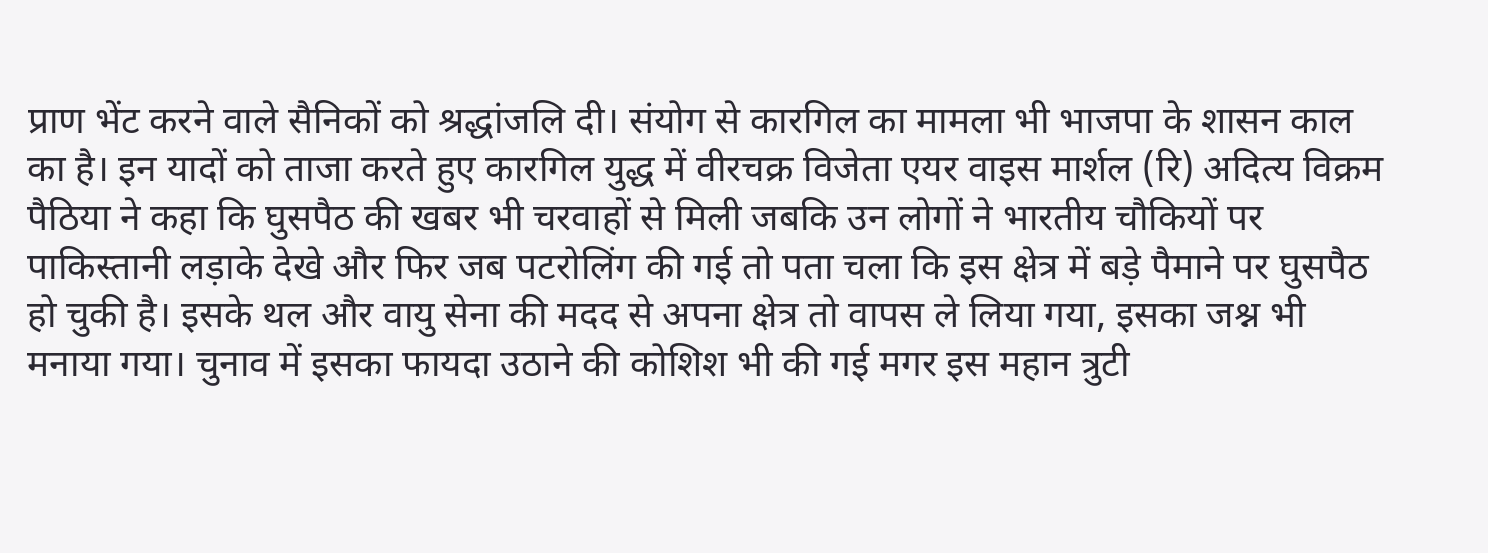प्राण भेंट करने वाले सैनिकों को श्रद्धांजलि दी। संयोग से कारगिल का मामला भी भाजपा के शासन काल का है। इन यादों को ताजा करते हुए कारगिल युद्ध में वीरचक्र विजेता एयर वाइस मार्शल (रि) अदित्य विक्रम पैठिया ने कहा कि घुसपैठ की खबर भी चरवाहों से मिली जबकि उन लोगों ने भारतीय चौकियों पर पाकिस्तानी लड़ाके देखे और फिर जब पटरोलिंग की गई तो पता चला कि इस क्षेत्र में बड़े पैमाने पर घुसपैठ हो चुकी है। इसके थल और वायु सेना की मदद से अपना क्षेत्र तो वापस ले लिया गया, इसका जश्न भी मनाया गया। चुनाव में इसका फायदा उठाने की कोशिश भी की गई मगर इस महान त्रुटी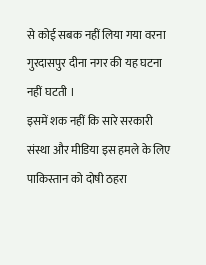से कोई सबक नहीं लिया गया वरना गुरदासपुर दीना नगर की यह घटना नहीं घटती ।
इसमें शक नहीं कि सारे सरकारी संस्था और मीडिया इस हमले के लिए पाकिस्तान को दोषी ठहरा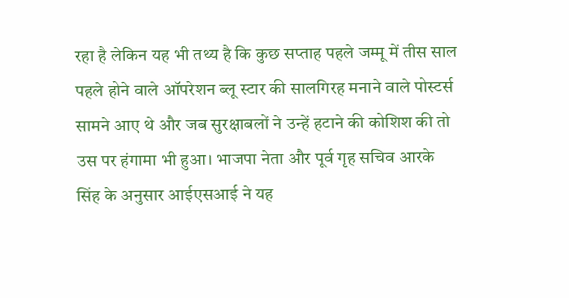रहा है लेकिन यह भी तथ्य है कि कुछ सप्ताह पहले जम्मू में तीस साल पहले होने वाले ऑपरेशन ब्लू स्टार की सालगिरह मनाने वाले पोस्टर्स सामने आए थे और जब सुरक्षाबलों ने उन्हें हटाने की कोशिश की तो उस पर हंगामा भी हुआ। भाजपा नेता और पूर्व गृह सचिव आरके सिंह के अनुसार आईएसआई ने यह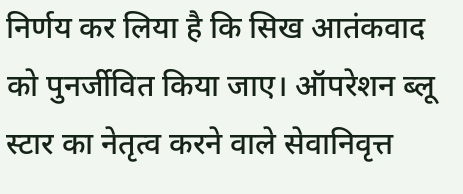निर्णय कर लिया है कि सिख आतंकवाद को पुनर्जीवित किया जाए। ऑपरेशन ब्लू स्टार का नेतृत्व करने वाले सेवानिवृत्त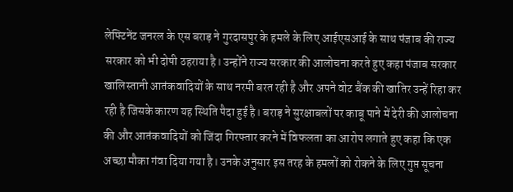लेफ्टिनेंट जनरल के एस बराड़ ने गुरदासपुर के हमले के लिए आईएसआई के साथ पंजाब की राज्य सरकार को भी दोषी ठहराया है। उन्होंने राज्य सरकार की आलोचना करते हुए कहा पंजाब सरकार खालिस्तानी आतंकवादियों के साथ नरमी बरत रही है और अपने वोट बैंक की खातिर उन्हें रिहा कर रही है जिसके कारण यह स्थिति पैदा हुई है। बराड़ ने सुरक्षाबलों पर काबू पाने में देरी की आलोचना की और आतंकवादियों को जिंदा गिरफ्तार करने में विफलता का आरोप लगाते हुए कहा कि एक अच्छा मौका गंवा दिया गया है। उनके अनुसार इस तरह के हमलों को रोकने के लिए गुप्त सूचना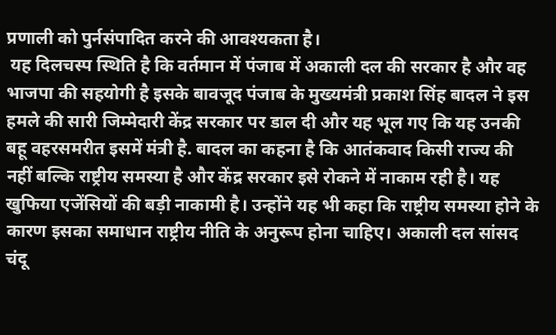प्रणाली को पुर्नसंपादित करने की आवश्यकता है।
 यह दिलचस्प स्थिति है कि वर्तमान में पंजाब में अकाली दल की सरकार है और वह भाजपा की सहयोगी है इसके बावजूद पंजाब के मुख्यमंत्री प्रकाश सिंह बादल ने इस हमले की सारी जिम्मेदारी केंद्र सरकार पर डाल दी और यह भूल गए कि यह उनकी बहू वहरसमरीत इसमें मंत्री है. बादल का कहना है कि आतंकवाद किसी राज्य की नहीं बल्कि राष्ट्रीय समस्या है और केंद्र सरकार इसे रोकने में नाकाम रही है। यह खुफिया एजेंसियों की बड़ी नाकामी है। उन्होंने यह भी कहा कि राष्ट्रीय समस्या होने के कारण इसका समाधान राष्ट्रीय नीति के अनुरूप होना चाहिए। अकाली दल सांसद चंदू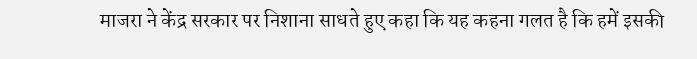माजरा ने केंद्र सरकार पर निशाना साधते हुए कहा कि यह कहना गलत है कि हमें इसकी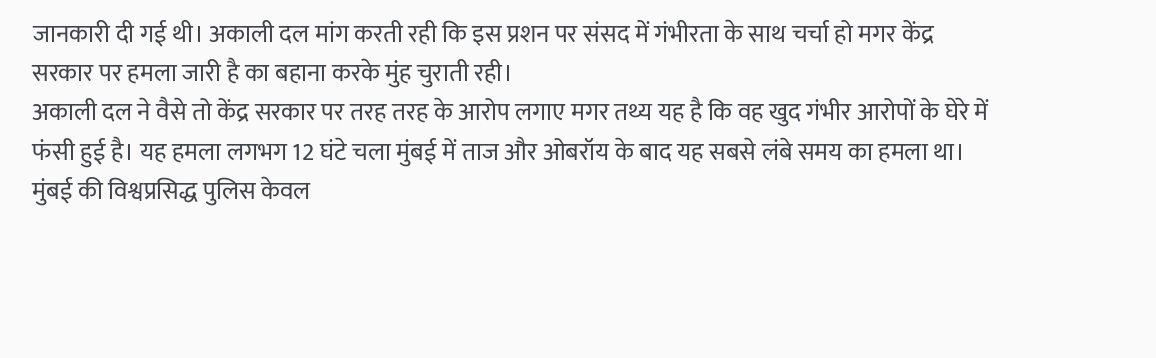जानकारी दी गई थी। अकाली दल मांग करती रही कि इस प्रशन पर संसद में गंभीरता के साथ चर्चा हो मगर केंद्र सरकार पर हमला जारी है का बहाना करके मुंह चुराती रही।
अकाली दल ने वैसे तो केंद्र सरकार पर तरह तरह के आरोप लगाए मगर तथ्य यह है कि वह खुद गंभीर आरोपों के घेरे में फंसी हुई है। यह हमला लगभग 12 घंटे चला मुंबई में ताज और ओबरॉय के बाद यह सबसे लंबे समय का हमला था। मुंबई की विश्वप्रसिद्ध पुलिस केवल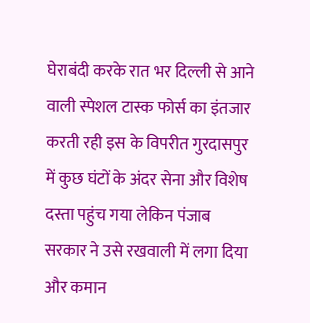घेराबंदी करके रात भर दिल्ली से आने वाली स्पेशल टास्क फोर्स का इंतजार करती रही इस के विपरीत गुरदासपुर में कुछ घंटों के अंदर सेना और विशेष दस्ता पहुंच गया लेकिन पंजाब सरकार ने उसे रखवाली में लगा दिया और कमान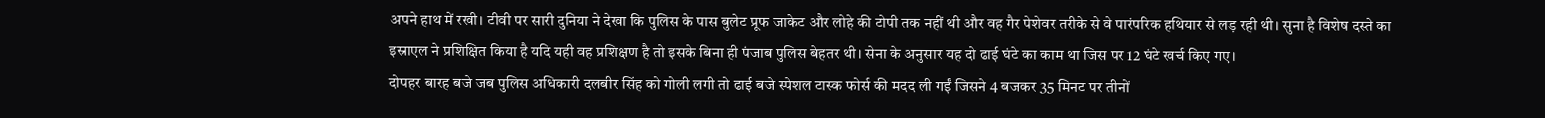अपने हाथ में रखी। टीवी पर सारी दुनिया ने देखा कि पुलिस के पास बुलेट प्रूफ जाकेट और लोहे की टोपी तक नहीं थी और वह गैर पेशेवर तरीके से वे पारंपरिक हथियार से लड़ रही थी। सुना है विशेष दस्ते का इस्राएल ने प्रशिक्षित किया है यदि यही वह प्रशिक्षण है तो इसके बिना ही पंजाब पुलिस बेहतर थी। सेना के अनुसार यह दो ढाई घंटे का काम था जिस पर 12 घंटे खर्च किए गए।
दोपहर बारह बजे जब पुलिस अधिकारी दलबीर सिंह को गोली लगी तो ढाई बजे स्पेशल टास्क फोर्स की मदद ली गईं जिसने 4 बजकर 35 मिनट पर तीनों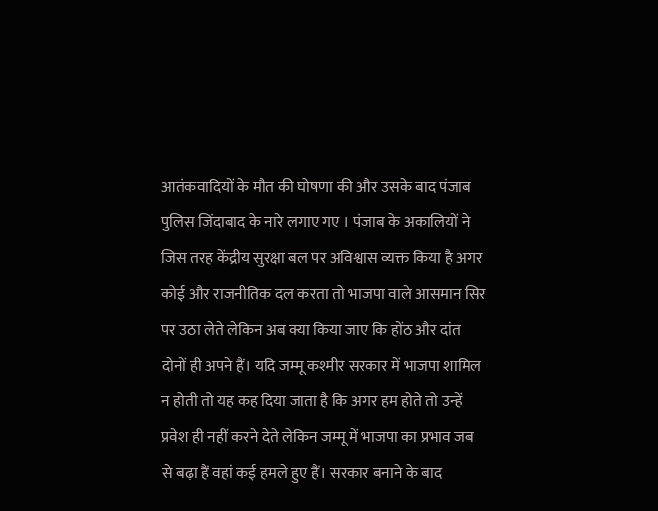आतंकवादियों के मौत की घोषणा की और उसके बाद पंजाब पुलिस जिंदाबाद के नारे लगाए गए । पंजाब के अकालियों ने जिस तरह केंद्रीय सुरक्षा बल पर अविश्वास व्यक्त किया है अगर कोई और राजनीतिक दल करता तो भाजपा वाले आसमान सिर पर उठा लेते लेकिन अब क्या किया जाए कि होंठ और दांत दोनों ही अपने हैं। यदि जम्मू कश्मीर सरकार में भाजपा शामिल न होती तो यह कह दिया जाता है कि अगर हम होते तो उन्हें प्रवेश ही नहीं करने देते लेकिन जम्मू में भाजपा का प्रभाव जब से बढ़ा हैं वहां कई हमले हुए हैं। सरकार बनाने के बाद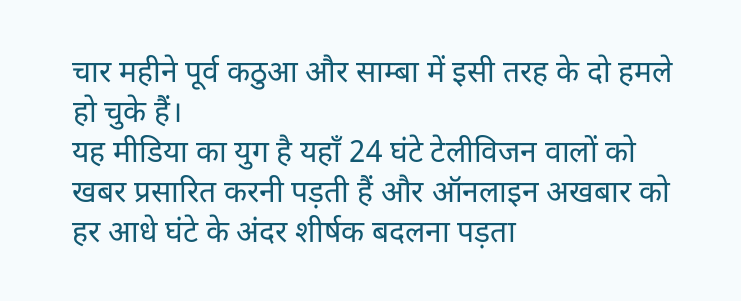चार महीने पूर्व कठुआ और साम्बा में इसी तरह के दो हमले हो चुके हैं।
यह मीडिया का युग है यहाँ 24 घंटे टेलीविजन वालों को खबर प्रसारित करनी पड़ती हैं और ऑनलाइन अखबार को हर आधे घंटे के अंदर शीर्षक बदलना पड़ता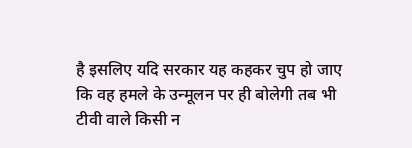है इसलिए यदि सरकार यह कहकर चुप हो जाए कि वह हमले के उन्मूलन पर ही बोलेगी तब भी टीवी वाले किसी न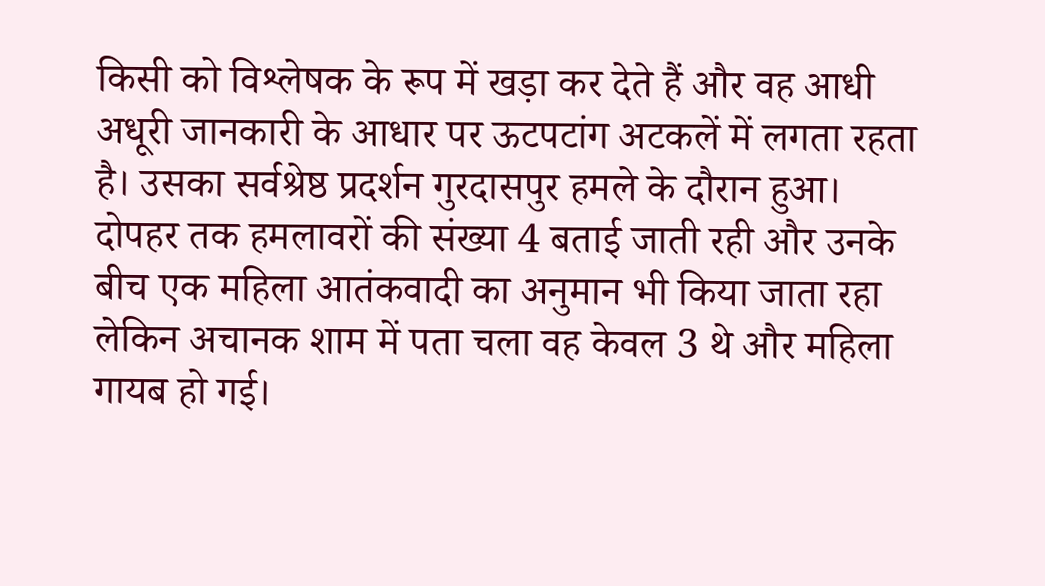किसी को विश्लेषक के रूप में खड़ा कर देते हैं और वह आधी अधूरी जानकारी के आधार पर ऊटपटांग अटकलें में लगता रहता है। उसका सर्वश्रेष्ठ प्रदर्शन गुरदासपुर हमले के दौरान हुआ। दोपहर तक हमलावरों की संख्या 4 बताई जाती रही और उनके बीच एक महिला आतंकवादी का अनुमान भी किया जाता रहा लेकिन अचानक शाम में पता चला वह केवल 3 थे और महिला गायब हो गई।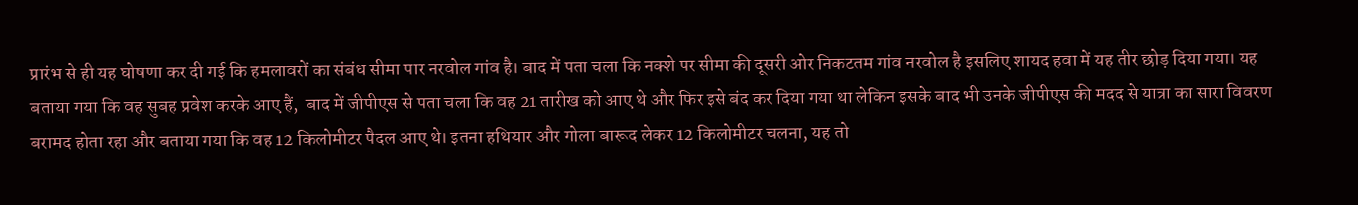प्रारंभ से ही यह घोषणा कर दी गई कि हमलावरों का संबंध सीमा पार नरवोल गांव है। बाद में पता चला कि नक्शे पर सीमा की दूसरी ओर निकटतम गांव नरवोल है इसलिए शायद हवा में यह तीर छोड़ दिया गया। यह बताया गया कि वह सुबह प्रवेश करके आए हैं,  बाद में जीपीएस से पता चला कि वह 21 तारीख को आए थे और फिर इसे बंद कर दिया गया था लेकिन इसके बाद भी उनके जीपीएस की मदद से यात्रा का सारा विवरण बरामद होता रहा और बताया गया कि वह 12 किलोमीटर पैदल आए थे। इतना हथियार और गोला बारूद लेकर 12 किलोमीटर चलना, यह तो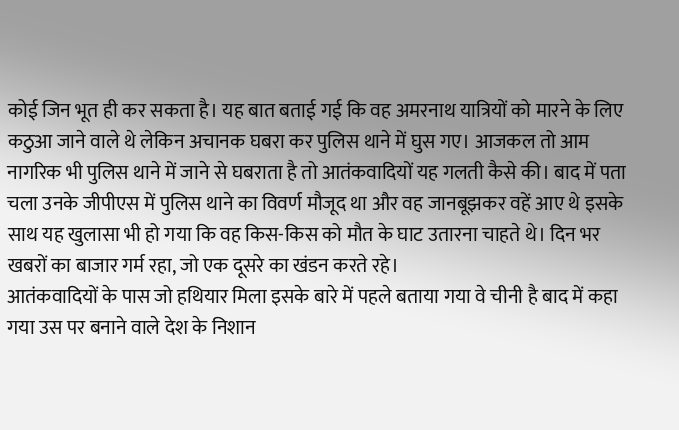कोई जिन भूत ही कर सकता है। यह बात बताई गई कि वह अमरनाथ यात्रियों को मारने के लिए कठुआ जाने वाले थे लेकिन अचानक घबरा कर पुलिस थाने में घुस गए। आजकल तो आम नागरिक भी पुलिस थाने में जाने से घबराता है तो आतंकवादियों यह गलती कैसे की। बाद में पता चला उनके जीपीएस में पुलिस थाने का विवर्ण मौजूद था और वह जानबूझकर वहें आए थे इसके साथ यह खुलासा भी हो गया कि वह किस-किस को मौत के घाट उतारना चाहते थे। दिन भर खबरों का बाजार गर्म रहा, जो एक दूसरे का खंडन करते रहे।
आतंकवादियों के पास जो हथियार मिला इसके बारे में पहले बताया गया वे चीनी है बाद में कहा गया उस पर बनाने वाले देश के निशान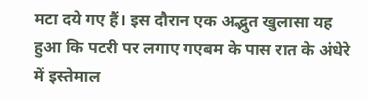मटा दये गए हैं। इस दौरान एक अद्भुत खुलासा यह हुआ कि पटरी पर लगाए गएबम के पास रात के अंधेरे में इस्तेमाल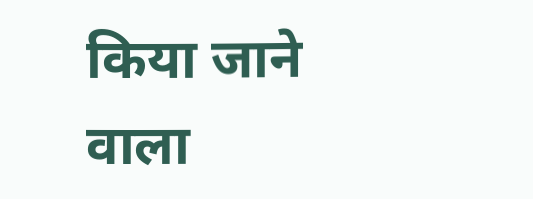किया जाने वाला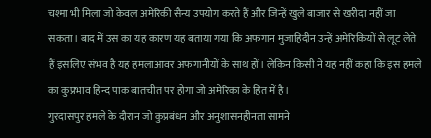चश्मा भी मिला जो केवल अमेरिकी सैन्य उपयोग करते हैं और जिन्हें खुले बाजार से खरीदा नहीं जा सकता। बाद में उस का यह कारण यह बताया गया कि अफगान मुजाहिदीन उन्हें अमेरिकियों से लूट लेते हैं इसलिए संभव है यह हमलाआवर अफगानीयों के साथ हों। लेकिन किसी ने यह नहीं कहा कि इस हमले का कुप्रभाव हिन्द पाक बातचीत पर होगा जो अमेरिका के हित में है।
गुरदासपुर हमले के दौरान जो कुप्रबंधन और अनुशासनहीनता सामने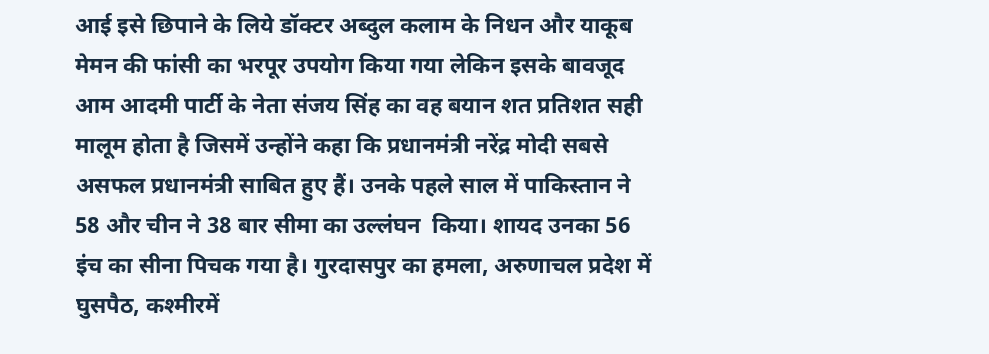आई इसे छिपाने के लिये डॉक्टर अब्दुल कलाम के निधन और याकूब मेमन की फांसी का भरपूर उपयोग किया गया लेकिन इसके बावजूद आम आदमी पार्टी के नेता संजय सिंह का वह बयान शत प्रतिशत सही मालूम होता है जिसमें उन्होंने कहा कि प्रधानमंत्री नरेंद्र मोदी सबसे असफल प्रधानमंत्री साबित हुए हैं। उनके पहले साल में पाकिस्तान ने 58 और चीन ने 38 बार सीमा का उल्लंघन  किया। शायद उनका 56 इंच का सीना पिचक गया है। गुरदासपुर का हमला, अरुणाचल प्रदेश में घुसपैठ, कश्मीरमें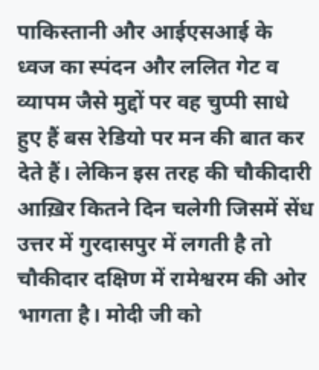पाकिस्तानी और आईएसआई के ध्वज का स्पंदन और ललित गेट व व्यापम जैसे मुद्दों पर वह चुप्पी साधे हुए हैं बस रेडियो पर मन की बात कर देते हैं। लेकिन इस तरह की चौकीदारी आख़िर कितने दिन चलेगी जिसमें सेंध उत्तर में गुरदासपुर में लगती है तो चौकीदार दक्षिण में रामेश्वरम की ओर भागता है। मोदी जी को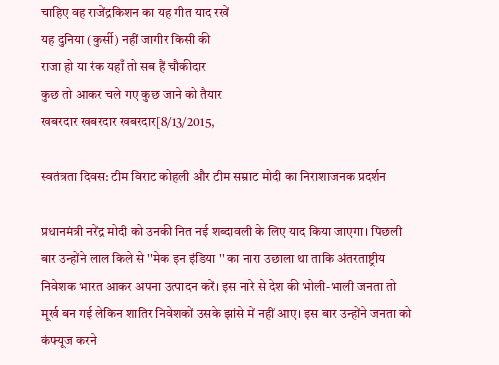चाहिए वह राजेंद्रकिशन का यह गीत याद रखें
यह दुनिया (कुर्सी) नहीं जागीर किसी की
राजा हो या रंक यहाँ तो सब हैं चौकीदार
कुछ तो आकर चले गए कुछ जाने को तैयार
खबरदार खबरदार खबरदार[8/13/2015,

स्वतंत्रता दिवस: टीम विराट कोहली और टीम सम्राट मोदी का निराशाजनक प्रदर्शन

प्रधानमंत्री नरेंद्र मोदी को उनकी नित नई शब्दावली के लिए याद किया जाएगा। पिछली बार उन्होंने लाल किले से ''मेक इन इंडिया '' का नारा उछाला था ताकि अंतरताष्ट्रीय निवेशक भारत आकर अपना उत्पादन करें। इस नारे से देश की भोली-भाली जनता तो मूर्ख बन गई लेकिन शातिर निवेशकों उसके झांसे में नहीं आए। इस बार उन्होंने जनता को कंफ्यूज करने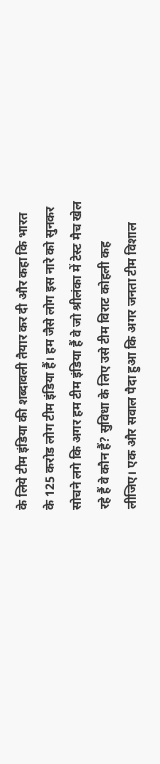के लिये टीम इंडिया की शब्दावली तैयार कर दी और कहा कि भारत के 125 करोड लोग टीम इंडिया हैं। हम जैसे लोग इस नारे को सुनकर सोचने लगे कि अगर हम टीम इंडिया हैं वे जो श्रीलंका में टेस्ट मैच खेल रहे हैं वे कौन हैं? सुविधा के लिए उसे टीम विराट कोहली कह लीजिए। एक और सवाल पैदा हुआ कि अगर जनता टीम विशाल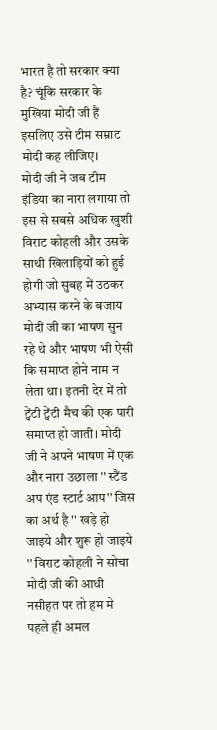भारत है तो सरकार क्या है? चूंकि सरकार के मुखिया मोदी जी हैं इसलिए उसे टीम सम्राट मोदी कह लीजिए।
मोदी जी ने जब टीम इंडिया का नारा लगाया तो इस से सबसे अधिक खुशी विराट कोहली और उसके साथी खिलाड़ियों को हुई होगी जो सुबह में उठकर अभ्यास करने के बजाय मोदी जी का भाषण सुन रहे थे और भाषण भी ऐसी कि समाप्त होने नाम न लेता था। इतनी देर में तो ट्वेंटी ट्वेंटी मैच की एक पारी समाप्त हो जाती। मोदी जी ने अपने भाषण में एक और नारा उछाला '' स्टैंड अप एंड स्टार्ट आप'' जिस का अर्थ है '' खड़े हो जाइये और शुरू हो जाइये '' विराट कोहली ने सोचा मोदी जी की आधी नसीहत पर तो हम मे पहले ही अमल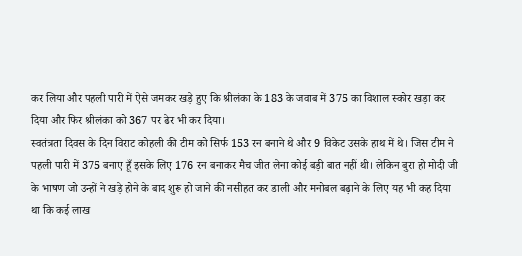कर लिया और पहली पारी में ऐसे जमकर खड़े हुए कि श्रीलंका के 183 के जवाब में 375 का विशाल स्कोर खड़ा कर दिया और फिर श्रीलंका को 367 पर ढेर भी कर दिया।
स्वतंत्रता दिवस के दिन विराट कोहली की टीम को सिर्फ 153 रन बनाने थे और 9 विकेट उसके हाथ में थे। जिस टीम ने पहली पारी में 375 बनाए हूँ इसके लिए 176 रन बनाकर मैच जीत लेना कोई बड़ी बात नहीं थी। लेकिन बुरा हो मोदी जी के भाषण जो उन्हों ने खड़े होने के बाद शुरू हो जाने की नसीहत कर डाली और मनोबल बढ़ाने के लिए यह भी कह दिया था कि कई लाख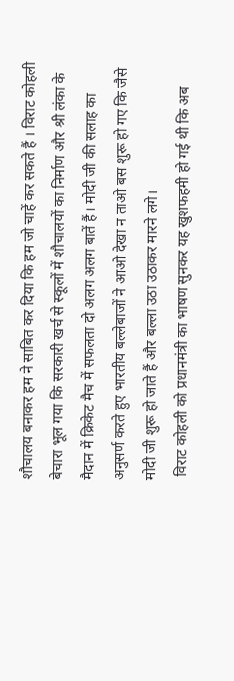शौचालय बनाकर हम ने साबित कर दिया कि हम जो चाहें कर सकते हैं । विराट कोहली बेचारा भूल गया कि सरकारी खर्च से स्कूलों में शौचालयों का निर्माण और श्री लंका के मैदान में क्रिकेट मैच में सफलता दो अलग अलग बातें हैं। मोदी जी की सलाह का  अनुसर्ण करते हुए भारतीय बल्लेबाजों ने आओ देखा न ताओ बस शुरू हो गए कि जैसे मोदी जी शुरू हो जाते हैं और बल्ला उठा उठाकर मारने लगे।
 विराट कोहली को प्रधानमंत्री का भाषण सुनकर यह खुशफहमी हो गई थी कि अब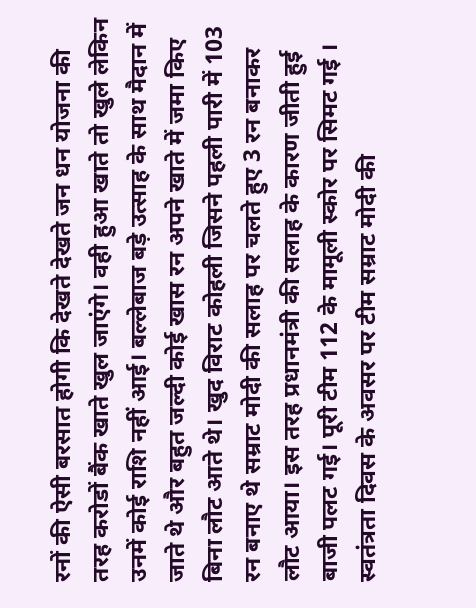रनों की ऐसी बरसात होगी कि देखते देखते जन धन योजना की तरह करोडों बैंक खाते खुल जाएंगे। वही हुआ खाते तो खुले लेकिन उनमें कोई राशि नहीं आई। बल्लेबाज बड़े उत्साह के साथ मैदान में जाते थे और बहुत जल्दी कोई खास रन अपने खाते में जमा किए बिना लौट आते थे। खुद विराट कोहली जिसने पहली पारी में 103 रन बनाए थे सम्राट मोदी की सलाह पर चलते हुए 3 रन बनाकर लौट आया। इस तरह प्रधानमंत्री की सलाह के कारण जीती हुई बाजी पलट गई। पूरी टीम 112 के मामूली स्कोर पर सिमट गई । स्वतंत्रता दिवस के अवसर पर टीम सम्राट मोदी की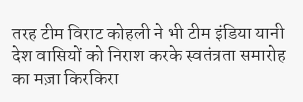तरह टीम विराट कोहली ने भी टीम इंडिया यानी देश वासियों को निराश करके स्वतंत्रता समारोह का मज़ा किरकिरा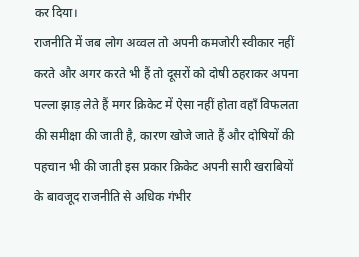कर दिया।
राजनीति में जब लोग अव्वल तो अपनी कमजोरी स्वीकार नहीं करते और अगर करते भी हैं तो दूसरों को दोषी ठहराकर अपना पल्ला झाड़ लेते हैं मगर क्रिकेट में ऐसा नहीं होता वहाँ विफलता की समीक्षा की जाती है, कारण खोजे जाते हैं और दोषियों की पहचान भी की जाती इस प्रकार क्रिकेट अपनी सारी खराबियों के बावजूद राजनीति से अधिक गंभीर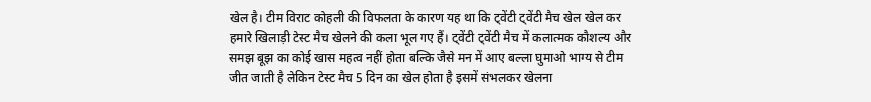खेल है। टीम विराट कोहली की विफलता के कारण यह था कि ट्वेंटी ट्वेंटी मैच खेल खेल कर हमारे खिलाड़ी टेस्ट मैच खेलने की कला भूल गए हैं। ट्वेंटी ट्वेंटी मैच में कलात्मक कौशल्य और समझ बूझ का कोई खास महत्व नहीं होता बल्कि जैसे मन में आए बल्ला घुमाओ भाग्य से टीम जीत जाती है लेकिन टेस्ट मैच 5 दिन का खेल होता है इसमें संभलकर खेलना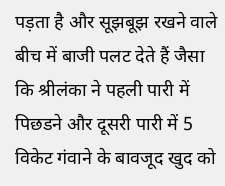पड़ता है और सूझबूझ रखने वाले बीच में बाजी पलट देते हैं जैसा कि श्रीलंका ने पहली पारी में पिछडने और दूसरी पारी में 5 विकेट गंवाने के बावजूद खुद को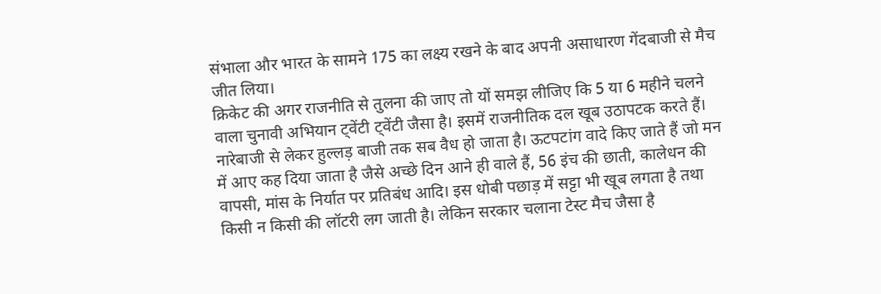संभाला और भारत के सामने 175 का लक्ष्य रखने के बाद अपनी असाधारण गेंदबाजी से मैच जीत लिया।
क्रिकेट की अगर राजनीति से तुलना की जाए तो यों समझ लीजिए कि 5 या 6 महीने चलने वाला चुनावी अभियान ट्वेंटी ट्वेंटी जैसा है। इसमें राजनीतिक दल खूब उठापटक करते हैं। नारेबाजी से लेकर हुल्लड़ बाजी तक सब वैध हो जाता है। ऊटपटांग वादे किए जाते हैं जो मन में आए कह दिया जाता है जैसे अच्छे दिन आने ही वाले हैं, 56 इंच की छाती, कालेधन की वापसी, मांस के निर्यात पर प्रतिबंध आदि। इस धोबी पछाड़ में सट्टा भी खूब लगता है तथा किसी न किसी की लॉटरी लग जाती है। लेकिन सरकार चलाना टेस्ट मैच जैसा है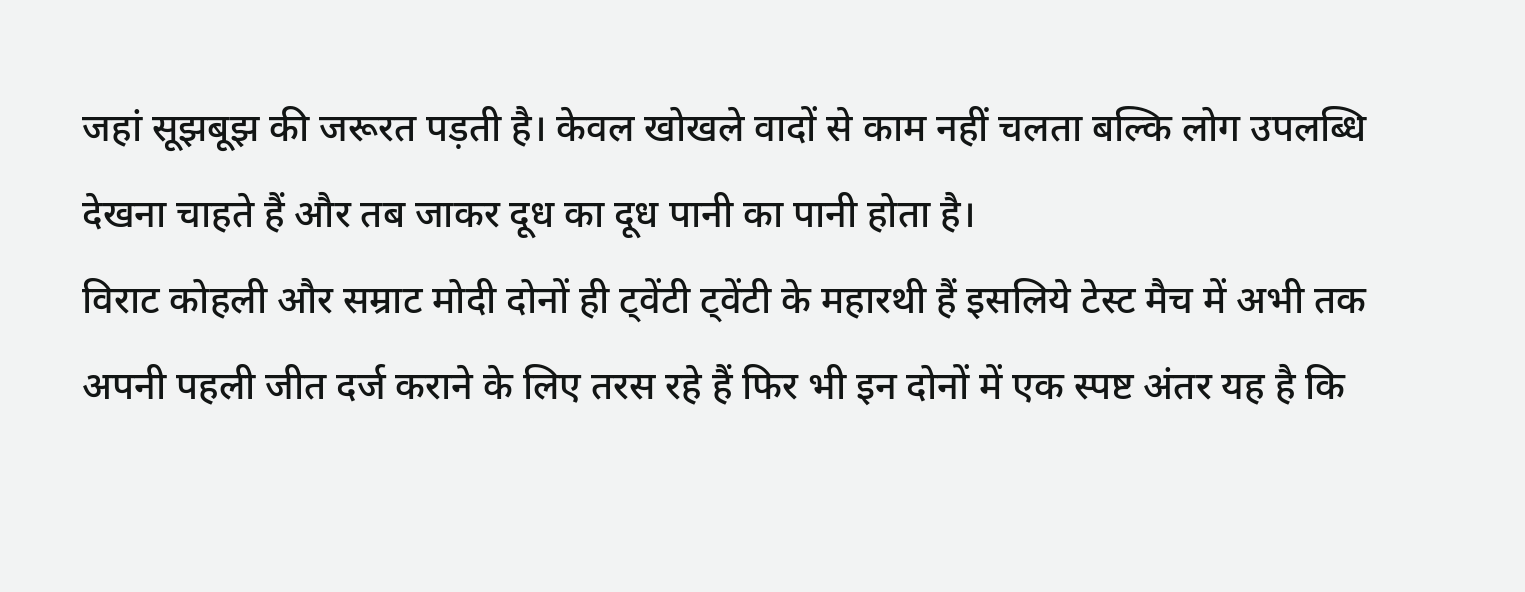जहां सूझबूझ की जरूरत पड़ती है। केवल खोखले वादों से काम नहीं चलता बल्कि लोग उपलब्धि देखना चाहते हैं और तब जाकर दूध का दूध पानी का पानी होता है।
विराट कोहली और सम्राट मोदी दोनों ही ट्वेंटी ट्वेंटी के महारथी हैं इसलिये टेस्ट मैच में अभी तक अपनी पहली जीत दर्ज कराने के लिए तरस रहे हैं फिर भी इन दोनों में एक स्पष्ट अंतर यह है कि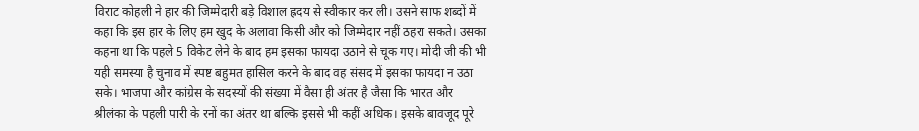विराट कोहली ने हार की जिम्मेदारी बड़े विशाल ह्रदय से स्वीकार कर ली। उसने साफ शब्दों में कहा कि इस हार के लिए हम खुद के अलावा किसी और को जिम्मेदार नहीं ठहरा सकते। उसका कहना था कि पहले 5 विकेट लेने के बाद हम इसका फायदा उठाने से चूक गए। मोदी जी की भी यही समस्या है चुनाव में स्पष्ट बहुमत हासिल करने के बाद वह संसद में इसका फायदा न उठा सके। भाजपा और कांग्रेस के सदस्यों की संख्या में वैसा ही अंतर है जैसा कि भारत और श्रीलंका के पहली पारी के रनों का अंतर था बल्कि इससे भी कहीं अधिक। इसके बावजूद पूरे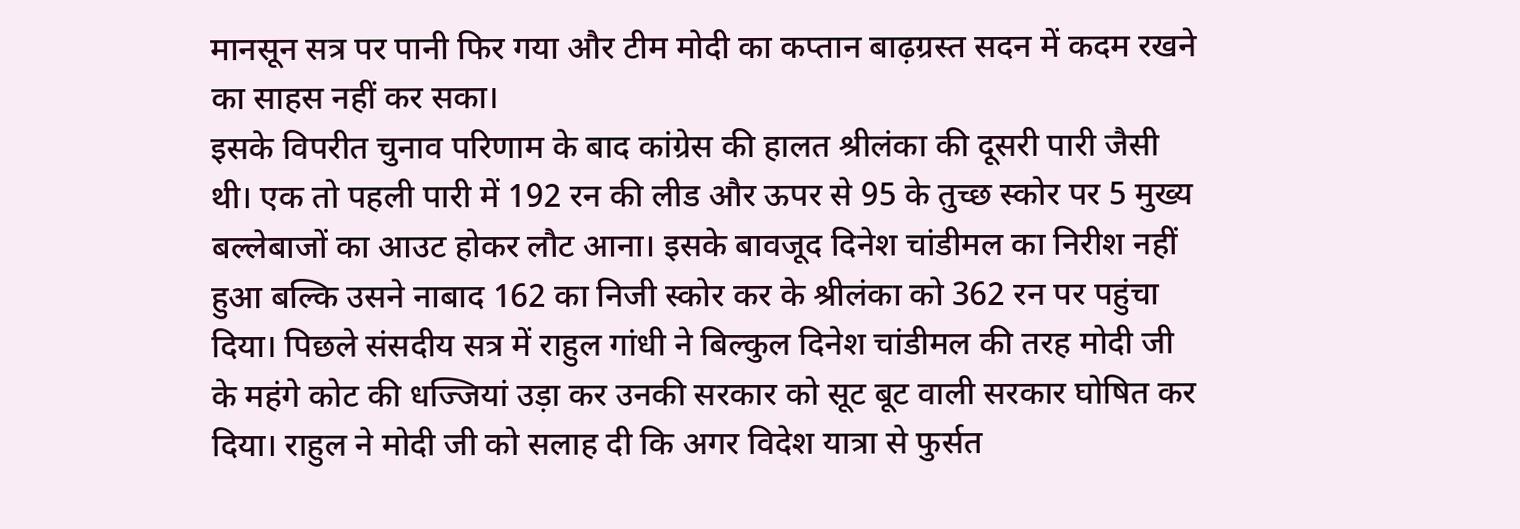मानसून सत्र पर पानी फिर गया और टीम मोदी का कप्तान बाढ़ग्रस्त सदन में कदम रखने का साहस नहीं कर सका।
इसके विपरीत चुनाव परिणाम के बाद कांग्रेस की हालत श्रीलंका की दूसरी पारी जैसी थी। एक तो पहली पारी में 192 रन की लीड और ऊपर से 95 के तुच्छ स्कोर पर 5 मुख्य बल्लेबाजों का आउट होकर लौट आना। इसके बावजूद दिनेश चांडीमल का निरीश नहीं हुआ बल्कि उसने नाबाद 162 का निजी स्कोर कर के श्रीलंका को 362 रन पर पहुंचा दिया। पिछले संसदीय सत्र में राहुल गांधी ने बिल्कुल दिनेश चांडीमल की तरह मोदी जी के महंगे कोट की धज्जियां उड़ा कर उनकी सरकार को सूट बूट वाली सरकार घोषित कर दिया। राहुल ने मोदी जी को सलाह दी कि अगर विदेश यात्रा से फुर्सत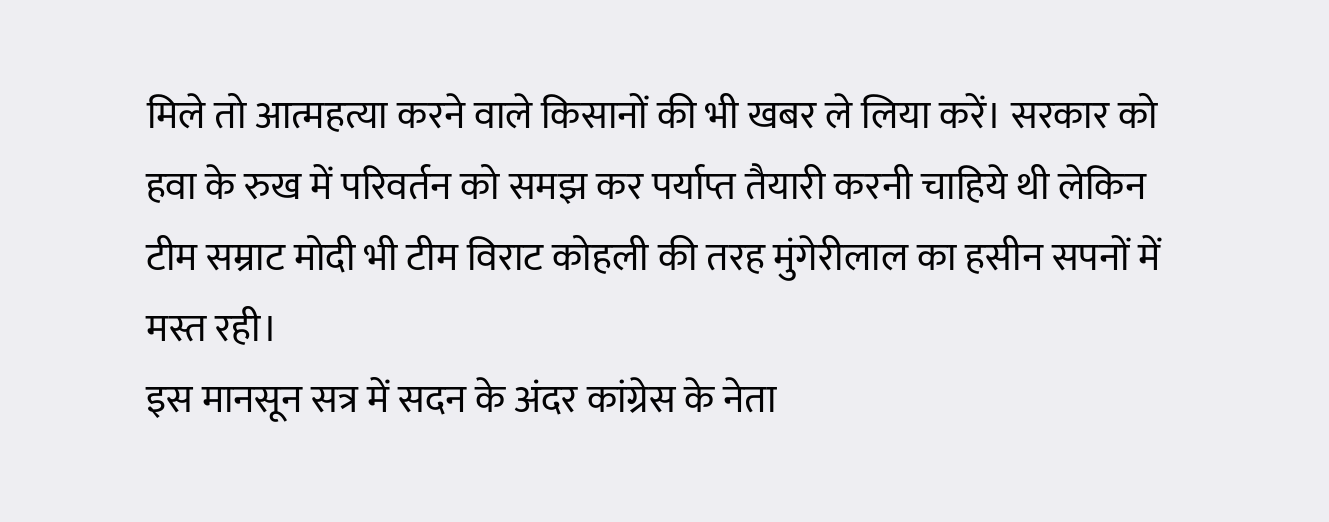मिले तो आत्महत्या करने वाले किसानों की भी खबर ले लिया करें। सरकार को हवा के रुख में परिवर्तन को समझ कर पर्याप्त तैयारी करनी चाहिये थी लेकिन टीम सम्राट मोदी भी टीम विराट कोहली की तरह मुंगेरीलाल का हसीन सपनों में मस्त रही।
इस मानसून सत्र में सदन के अंदर कांग्रेस के नेता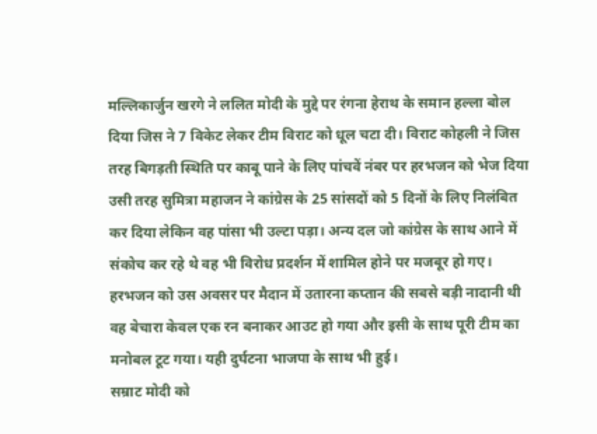मल्लिकार्जुन खरगे ने ललित मोदी के मुद्दे पर रंगना हेराथ के समान हल्ला बोल दिया जिस ने 7 विकेट लेकर टीम विराट को धूल चटा दी। विराट कोहली ने जिस तरह बिगड़ती स्थिति पर काबू पाने के लिए पांचवें नंबर पर हरभजन को भेज दिया उसी तरह सुमित्रा महाजन ने कांग्रेस के 25 सांसदों को 5 दिनों के लिए निलंबित कर दिया लेकिन वह पांसा भी उल्टा पड़ा। अन्य दल जो कांग्रेस के साथ आने में संकोच कर रहे थे वह भी विरोध प्रदर्शन में शामिल होने पर मजबूर हो गए। हरभजन को उस अवसर पर मैदान में उतारना कप्तान की सबसे बड़ी नादानी थी वह बेचारा केवल एक रन बनाकर आउट हो गया और इसी के साथ पूरी टीम का मनोबल टूट गया। यही दुर्घटना भाजपा के साथ भी हुई।
सम्राट मोदी को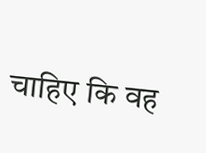चाहिए कि वह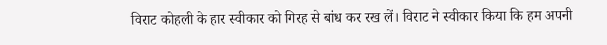विराट कोहली के हार स्वीकार को गिरह से बांध कर रख लें। विराट ने स्वीकार किया कि हम अपनी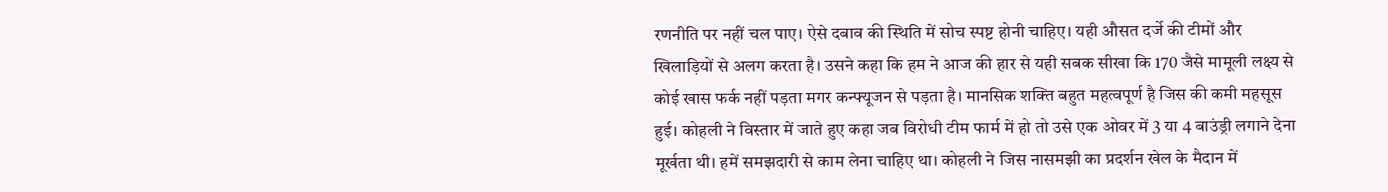रणनीति पर नहीं चल पाए। ऐसे दबाव की स्थिति में सोच स्पष्ट होनी चाहिए। यही औसत दर्जे की टीमों और खिलाड़ियों से अलग करता है। उसने कहा कि हम ने आज की हार से यही सबक सीखा कि 170 जैसे मामूली लक्ष्य से कोई खास फर्क नहीं पड़ता मगर कन्फ्यूजन से पड़ता है। मानसिक शक्ति बहुत महत्वपूर्ण है जिस की कमी महसूस हुई। कोहली ने विस्तार में जाते हुए कहा जब विरोधी टीम फार्म में हो तो उसे एक ओवर में 3 या 4 बाउंड्री लगाने देना मूर्खता थी। हमें समझदारी से काम लेना चाहिए था। कोहली ने जिस नासमझी का प्रदर्शन खेल के मैदान में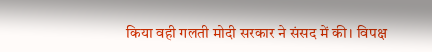किया वही गलती मोदी सरकार ने संसद में की। विपक्ष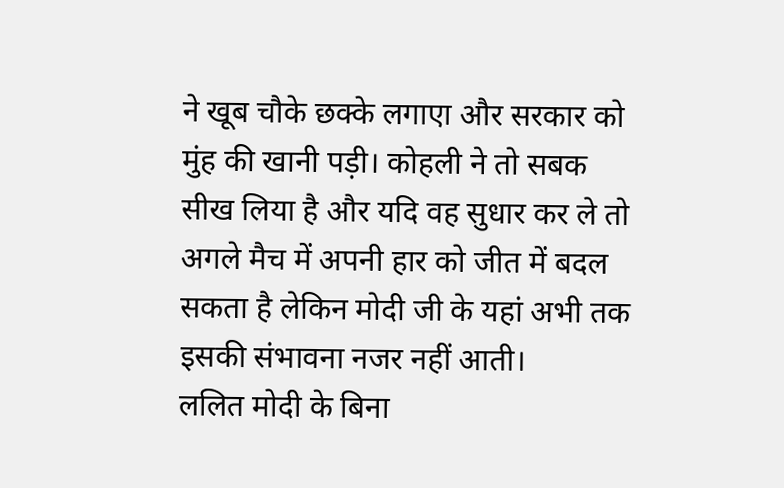ने खूब चौके छक्के लगाएा और सरकार को मुंह की खानी पड़ी। कोहली ने तो सबक सीख लिया है और यदि वह सुधार कर ले तो अगले मैच में अपनी हार को जीत में बदल सकता है लेकिन मोदी जी के यहां अभी तक इसकी संभावना नजर नहीं आती।
ललित मोदी के बिना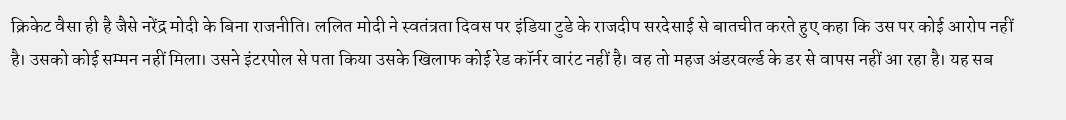क्रिकेट वैसा ही है जैसे नरेंद्र मोदी के बिना राजनीति। ललित मोदी ने स्वतंत्रता दिवस पर इंडिया टुडे के राजदीप सरदेसाई से बातचीत करते हुए कहा कि उस पर कोई आरोप नहीं है। उसको कोई सम्मन नहीं मिला। उसने इंटरपोल से पता किया उसके खिलाफ कोई रेड कॉर्नर वारंट नहीं है। वह तो महज अंडरवर्ल्ड के डर से वापस नहीं आ रहा है। यह सब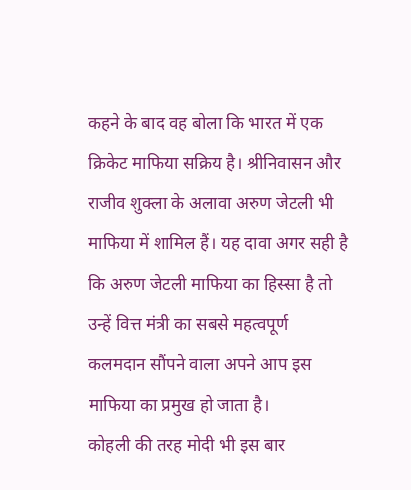कहने के बाद वह बोला कि भारत में एक क्रिकेट माफिया सक्रिय है। श्रीनिवासन और राजीव शुक्ला के अलावा अरुण जेटली भी माफिया में शामिल हैं। यह दावा अगर सही है कि अरुण जेटली माफिया का हिस्सा है तो उन्हें वित्त मंत्री का सबसे महत्वपूर्ण कलमदान सौंपने वाला अपने आप इस माफिया का प्रमुख हो जाता है।
कोहली की तरह मोदी भी इस बार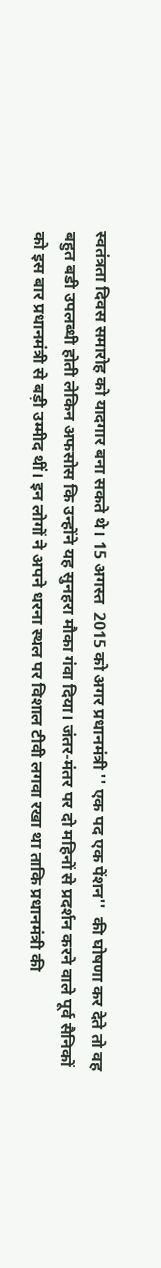स्वतंत्रता दिवस समारोह को यादगार बना सकते थे। 15 अगस्त  2015 को अगर प्रधानमंत्री '' एक पद एक पेंशन''  की घोषणा कर देते तो वह बहुत बडी उपलब्धी होती लेकिन अफसोस कि उन्होंने यह सुनहरा मौका गंवा दिया। जंतर-मंतर पर दो महिनों से प्रदर्शन करने वाले पूर्व सैनिकों को इस बार प्रधानमंत्री से बड़ी उम्मीद थीं। इन लोगों ने अपने धरना स्थल पर विशाल टीवी लगवा रखा था ताकि प्रधानमंत्री की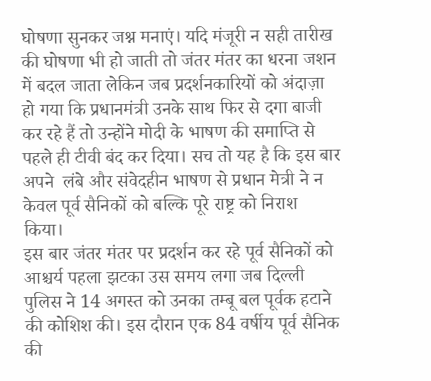घोषणा सुनकर जश्न मनाएं। यदि मंजूरी न सही तारीख की घोषणा भी हो जाती तो जंतर मंतर का धरना जशन में बदल जाता लेकिन जब प्रदर्शनकारियों को अंदाज़ा हो गया कि प्रधानमंत्री उनके साथ फिर से दगा बाजी कर रहे हैं तो उन्होंने मोदी के भाषण की समाप्ति से पहले ही टीवी बंद कर दिया। सच तो यह है कि इस बार अपने  लंबे और संवेदहीन भाषण से प्रधान मेत्री ने न केवल पूर्व सैनिकों को बल्कि पूरे राष्ट्र को निराश किया।
इस बार जंतर मंतर पर प्रदर्शन कर रहे पूर्व सैनिकों को आश्चर्य पहला झटका उस समय लगा जब दिल्ली पुलिस ने 14 अगस्त को उनका तम्बू बल पूर्वक हटाने की कोशिश की। इस दौरान एक 84 वर्षीय पूर्व सैनिक की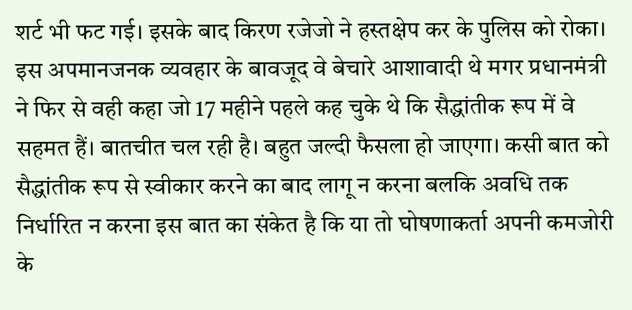शर्ट भी फट गई। इसके बाद किरण रजेजो ने हस्तक्षेप कर के पुलिस को रोका। इस अपमानजनक व्यवहार के बावजूद वे बेचारे आशावादी थे मगर प्रधानमंत्री ने फिर से वही कहा जो 17 महीने पहले कह चुके थे कि सैद्धांतीक रूप में वे सहमत हैं। बातचीत चल रही है। बहुत जल्दी फैसला हो जाएगा। कसी बात को सैद्धांतीक रूप से स्वीकार करने का बाद लागू न करना बलकि अवधि तक निर्धारित न करना इस बात का संकेत है कि या तो घोषणाकर्ता अपनी कमजोरी के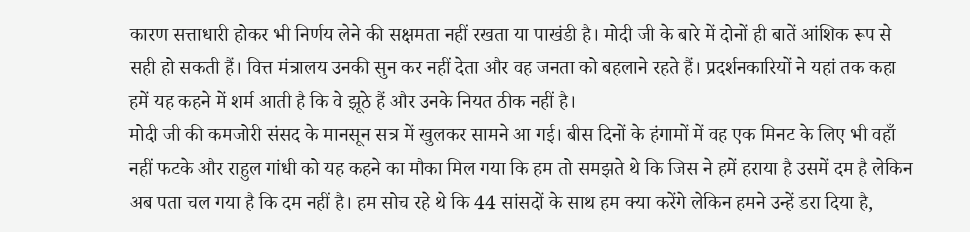कारण सत्ताधारी होकर भी निर्णय लेने की सक्षमता नहीं रखता या पाखंडी है। मोदी जी के बारे में दोनों ही बातें आंशिक रूप से सही हो सकती हैं। वित्त मंत्रालय उनकी सुन कर नहीं देता और वह जनता को बहलाने रहते हैं। प्रदर्शनकारियों ने यहां तक कहा हमें यह कहने में शर्म आती है कि वे झूठे हैं और उनके नियत ठीक नहीं है।
मोदी जी की कमजोरी संसद के मानसून सत्र में खुलकर सामने आ गई। बीस दिनों के हंगामों में वह एक मिनट के लिए भी वहाँ नहीं फटके और राहुल गांधी को यह कहने का मौका मिल गया कि हम तो समझते थे कि जिस ने हमें हराया है उसमें दम है लेकिन अब पता चल गया है कि दम नहीं है। हम सोच रहे थे कि 44 सांसदों के साथ हम क्या करेंगे लेकिन हमने उन्हें डरा दिया है,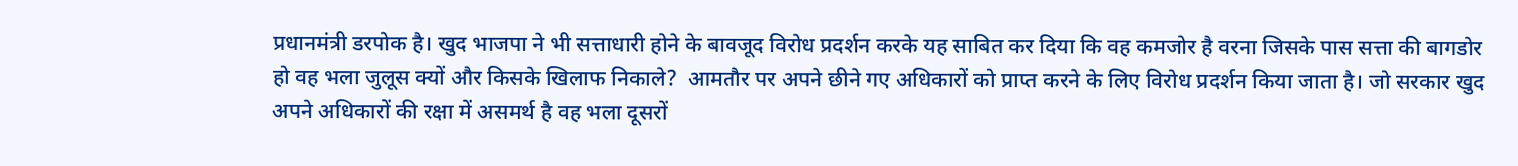प्रधानमंत्री डरपोक है। खुद भाजपा ने भी सत्ताधारी होने के बावजूद विरोध प्रदर्शन करके यह साबित कर दिया कि वह कमजोर है वरना जिसके पास सत्ता की बागडोर हो वह भला जुलूस क्यों और किसके खिलाफ निकाले?  आमतौर पर अपने छीने गए अधिकारों को प्राप्त करने के लिए विरोध प्रदर्शन किया जाता है। जो सरकार खुद अपने अधिकारों की रक्षा में असमर्थ है वह भला दूसरों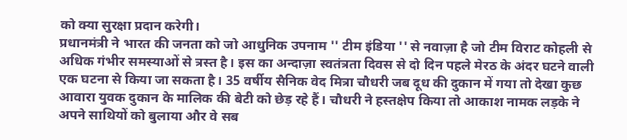को क्या सुरक्षा प्रदान करेगी।
प्रधानमंत्री ने भारत की जनता को जो आधुनिक उपनाम '' टीम इंडिया '' से नवाज़ा है जो टीम विराट कोहली से अधिक गंभीर समस्याओं से त्रस्त है। इस का अन्दाज़ा स्वतंत्रता दिवस से दो दिन पहले मेरठ के अंदर घटने वाली एक घटना से किया जा सकता है। 35 वर्षीय सैनिक वेद मित्रा चौधरी जब दूध की दुकान में गया तो देखा कुछ आवारा युवक दुकान के मालिक की बेटी को छेड़ रहे हैं। चौधरी ने हस्तक्षेप किया तो आकाश नामक लड़के ने अपने साथियों को बुलाया और वे सब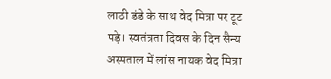लाठी डंडे के साथ वेद मित्रा पर टूट पड़े। स्वतंत्रता दिवस के दिन सैन्य अस्पताल में लांस नायक वेद मित्रा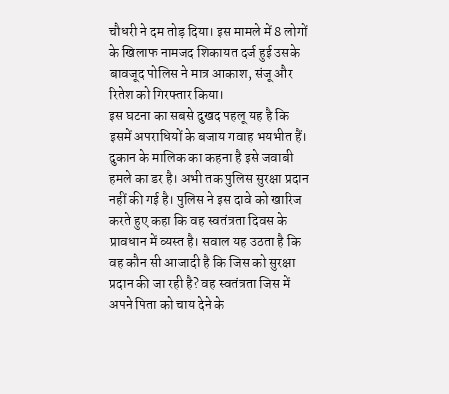चौधरी ने दम तोड़ दिया। इस मामले में 8 लोगों के खिलाफ नामजद शिकायत दर्ज हुई उसके बावजूद पोलिस ने मात्र आकाश, संजू और रितेश को गिरफ्तार किया।
इस घटना का सबसे दुखद पहलू यह है कि इसमें अपराधियों के बजाय गवाह भयभीत हैं। दुकान के मालिक का कहना है इसे जवाबी हमले का डर है। अभी तक पुलिस सुरक्षा प्रदान नहीं की गई है। पुलिस ने इस दावे को खारिज करते हुए कहा कि वह स्वतंत्रता दिवस के प्रावधान में व्यस्त है। सवाल यह उठता है कि वह कौन सी आजादी है कि जिस को सुरक्षा प्रदान की जा रही है? वह स्वतंत्रता जिस में अपने पिता को चाय देने के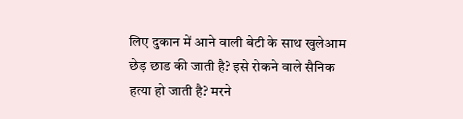लिए दुकान में आने वाली बेटी के साथ खुलेआम छेड़ छाड की जाती है? इसे रोकने वाले सैनिक हत्या हो जाती है? मरने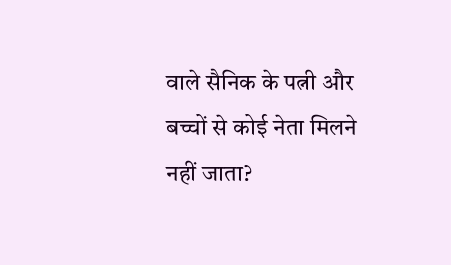वाले सैनिक के पत्नी और बच्चों से कोई नेता मिलने नहीं जाता?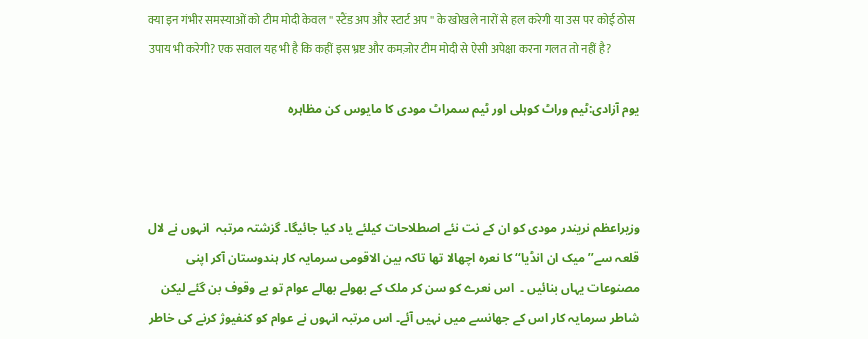क्या इन गंभीर समस्याओं को टीम मोदी केवल '' स्टैंड अप और स्टार्ट अप '' के खोखले नारों से हल करेगी या उस पर कोई ठोस उपाय भी करेगी? एक सवाल यह भी है कि कहीं इस भ्रष्ट और कमज़ोर टीम मोदी से ऐसी अपेक्षा करना गलत तो नहीं है?

یوم آزادی:ٹیم وراٹ کوہلی اور ٹیم سمراٹ مودی کا مایوس کن مظاہرہ



وزیراعظم نریندر مودی کو ان کے نت نئے اصطلاحات کیلئے یاد کیا جائیگا۔ گزشتہ مرتبہ  انہوں نے لال قلعہ سے’’میک ان انڈیا‘‘ کا نعرہ اچھالا تھا تاکہ بین الاقومی سرمایہ کار ہندوستان آکر اپنی مصنوعات یہاں بنائیں ۔  اس نعرے کو سن کر ملک کے بھولے بھالے عوام تو بے وقوف بن گئے لیکن شاطر سرمایہ کار اس کے جھانسے میں نہیں آئے۔ اس مرتبہ انہوں نے عوام کو کنفیوژ کرنے کی خاطر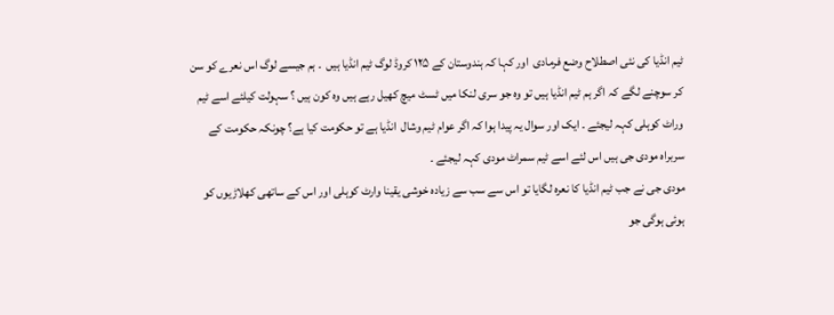ٹیم انڈیا کی نئی اصطلاح وضع فرمادی  اور کہا کہ ہندوستان کے ۱۲۵ کروڈ لوگ ٹیم انڈیا ہیں  ۔ ہم جیسے لوگ اس نعرے کو سن کر سوچنے لگے کہ اگر ہم ٹیم انڈیا ہیں تو وہ جو سری لنکا میں ٹسٹ میچ کھیل رہے ہیں وہ کون ہیں ؟ سہولت کیلئے اسے ٹیم وراٹ کوہلی کہہ لیجئے ۔ ایک اور سوال یہ پیدا ہوا کہ اگر عوام ٹیم وشال  انڈیا ہے تو حکومت کیا ہے؟ چونکہ حکومت کے سربراہ مودی جی ہیں اس لئے اسے ٹیم سمراٹ مودی کہہ لیجئے ۔
مودی جی نے جب ٹیم انڈیا کا نعرہ لگایا تو اس سے سب سے زیادہ خوشی یقینا وارٹ کوہلی اور اس کے ساتھی کھلاڑیوں کو ہوئی ہوگی جو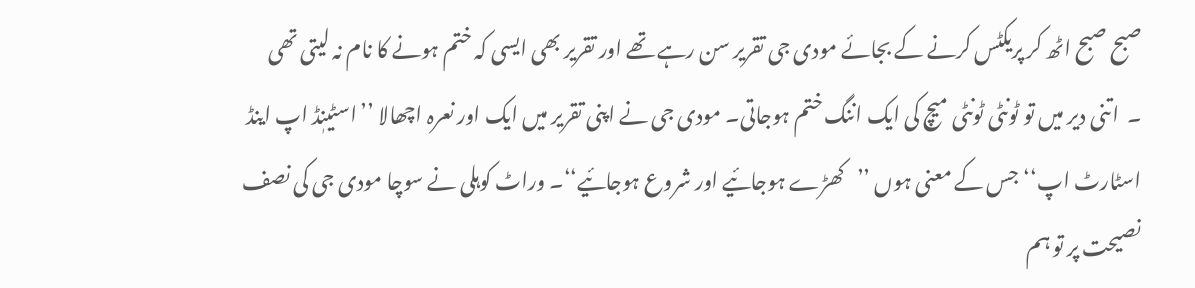صبح صبح اٹھ کر پریکٹس کرنے کے بجائے مودی جی تقریر سن رہے تھے اور تقریر بھی ایسی کہ ختم ہونے کا نام نہ لیتی تھی ۔  اتنی دیر میں تو ٹونٹی ٹونٹی میچ کی ایک اننگ ختم ہوجاتی۔ مودی جی نے اپنی تقریر میں ایک اور نعرہ اچھالا ’’اسٹینٖڈ اپ اینڈ اسٹارٹ اپ‘‘جس کے معنی ہوں ’’کھڑے ہوجائیے اور شروع ہوجائیے‘‘۔ وراٹ کوہلی نے سوچا مودی جی کی نصف نصیحت پر تو ہم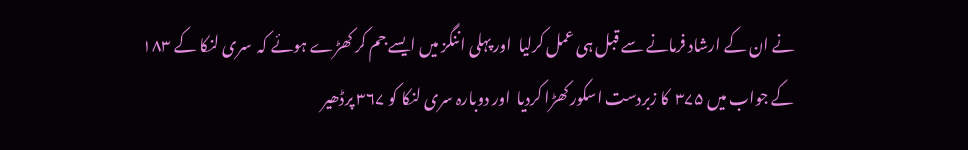نے ان کے ارشاد فرمانے سے قبل ہی عمل کرلیا  اور پہلی اننگز میں ایسے جم کر کھڑے ہوئے کہ  سری لنکا کے ۱۸۳ کے جواب میں ۳۷۵  کا زبردست اسکور کھڑا کردیا  اور دوبارہ سری لنکا کو ۳۶۷ پرڈھیر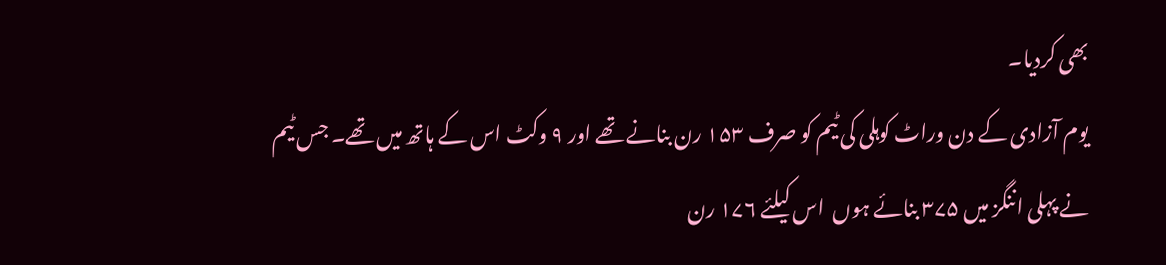بھی کردیا۔
یوم آزادی کے دن وراٹ کوہلی کی ٹیم کو صرف ۱۵۳ رن بنانے تھے اور ۹ وکٹ اس کے ہاتھ میں تھے۔ جس ٹیم نے پہلی اننگز میں ۳۷۵ بنائے ہوں  اس کیلئے ۱۷۶ رن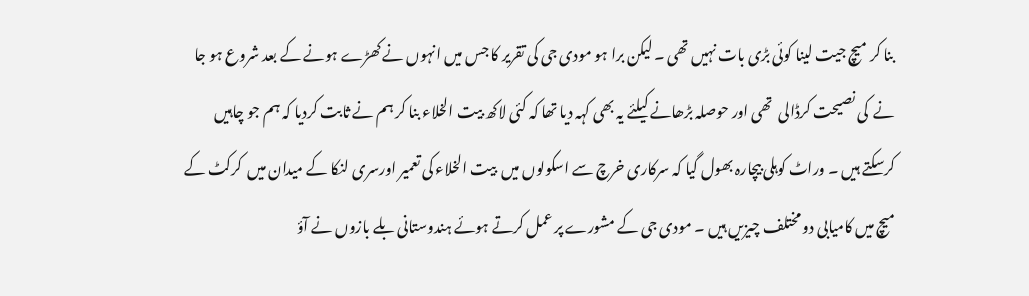بنا کر میچ جیت لینا کوئی بڑی بات نہیں تھی ۔ لیکن برا ہو مودی جی کی تقریر کا جس میں انہوں نے کھڑے ہونے کے بعد شروع ہو جا نے  کی نصیحت کرڈالی  تھی اور حوصلہ بڑھانے کیلئے یہ بھی کہہ دیا تھا کہ کئی لاکھ بیت الخلاء بنا کر ہم نے ثابت کردیا کہ ہم جو چاہیں کرسکتے ہیں ۔ وراٹ کوہلی بیچارہ بھول گیا کہ سرکاری خرچ سے اسکولوں میں  بیت الخلاء کی تعمیر اورسری لنکا کے میدان میں  کرکٹ کے میچ میں کامیابی دو مختلف چیزیں ہیں ۔ مودی جی کے مشورے پر عمل کرتے ہوئے ہندوستانی بلے بازوں نے آؤ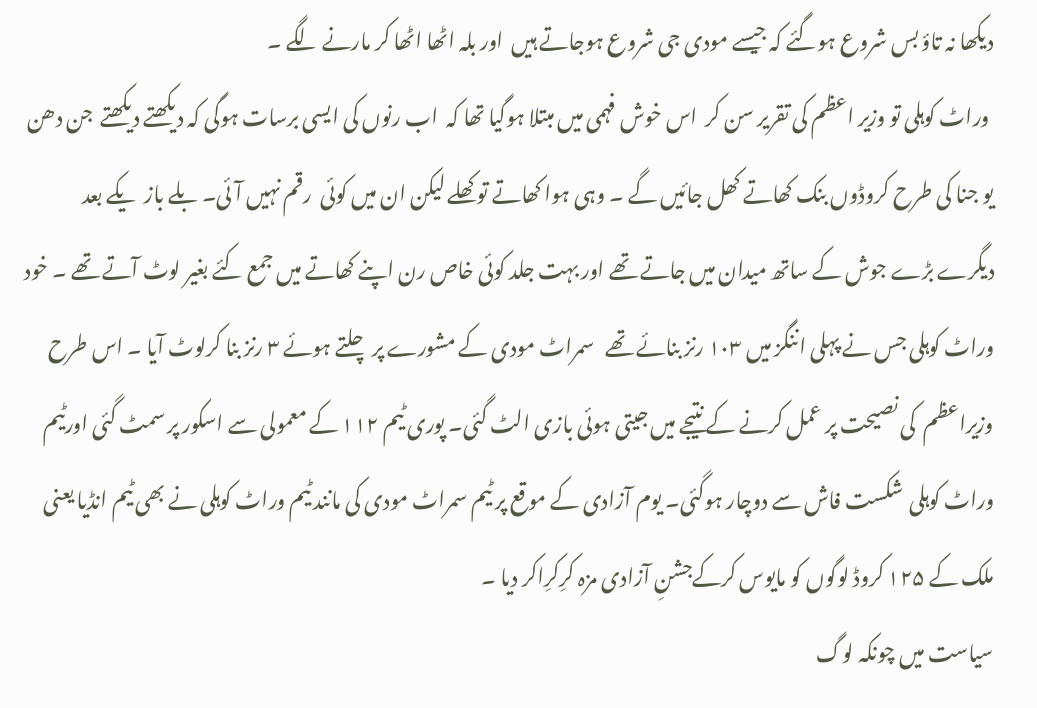دیکھا نہ تاؤ بس شروع ہوگئے کہ جیسے مودی جی شروع ہوجاتے ہیں  اور بلہ اٹھا اٹھا کر مارنے لگے ۔
 وراٹ کوہلی تو وزیر اعظم کی تقریر سن کر  اس خوش فہمی میں مبتلا ہوگیا تھا کہ  اب رنوں کی ایسی برسات ہوگی کہ دیکھتے دیکھتے  جن دھن یو جنا کی طرح کروڈوں بنک کھاتے کھل جائیں گے ۔ وہی ہوا کھاتے تو کھلے لیکن ان میں کوئی  رقم نہیں آئی۔ بلے باز  یکے بعد دیگرے بڑے جوش کے ساتھ میدان میں جاتے تھے اور بہت جلد کوئی خاص رن اپنے کھاتے میں جمع کئے بغیر لوٹ آتے تھے ۔ خود وراٹ کوہلی جس نے پہلی اننگز میں ۱۰۳ رنز بنائے تھے   سمراٹ مودی کے مشورے پر چلتے ہوئے ۳ رنز بنا کرلوٹ آیا ۔ اس طرح وزیراعظم  کی نصیحت پر عمل کرنے کے نتیجے میں جیتی ہوئی بازی الٹ گئی۔ پوری ٹیم ۱۱۲ کے معمولی سے اسکور پر سمٹ گئی اورٹیم وراٹ کوہلی  شکست فاش سے دوچار ہوگئی۔ یوم آزادی کے موقع پر ٹیم سمراٹ مودی کی مانند ٹیم وراٹ کوہلی نے بھی ٹیم انڈیا یعنی ملک کے ۱۲۵ کروڈ لوگوں کو مایوس کرکےجشنِ آزادی مزہ کرِکرِاکر دیا ۔
سیاست میں چونکہ لوگ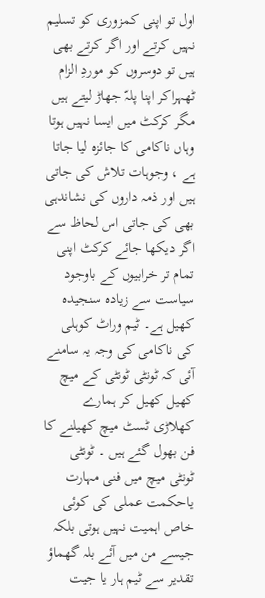اول تو اپنی کمزوری کو تسلیم نہیں کرتے اور اگر کرتے بھی ہیں تو دوسروں کو موردِ الزام ٹھہراکر اپنا پلہّ جھاڑ لیتے ہیں مگر کرکٹ میں ایسا نہیں ہوتا وہاں ناکامی کا جائزہ لیا جاتا ہے ، وجوہات تلاش کی جاتی ہیں اور ذمہ داروں کی نشاندہی بھی کی جاتی اس لحاظ سے اگر دیکھا جائے کرکٹ اپنی تمام تر خرابیوں کے باوجود سیاست سے زیادہ سنجیدہ کھیل ہے۔ ٹیم وراٹ کوہلی کی ناکامی کی وجہ یہ سامنے آئی کہ ٹونٹی ٹونٹی کے میچ کھیل کھیل کر ہمارے کھلاڑی ٹسٹ میچ کھیلنے کا فن بھول گئے ہیں ۔ ٹونٹی ٹونٹی میچ میں فنی مہارت یاحکمت عملی کی کوئی خاص اہمیت نہیں ہوتی بلکہ جیسے من میں آئے بلہ گھماؤ تقدیر سے ٹیم ہار یا جیت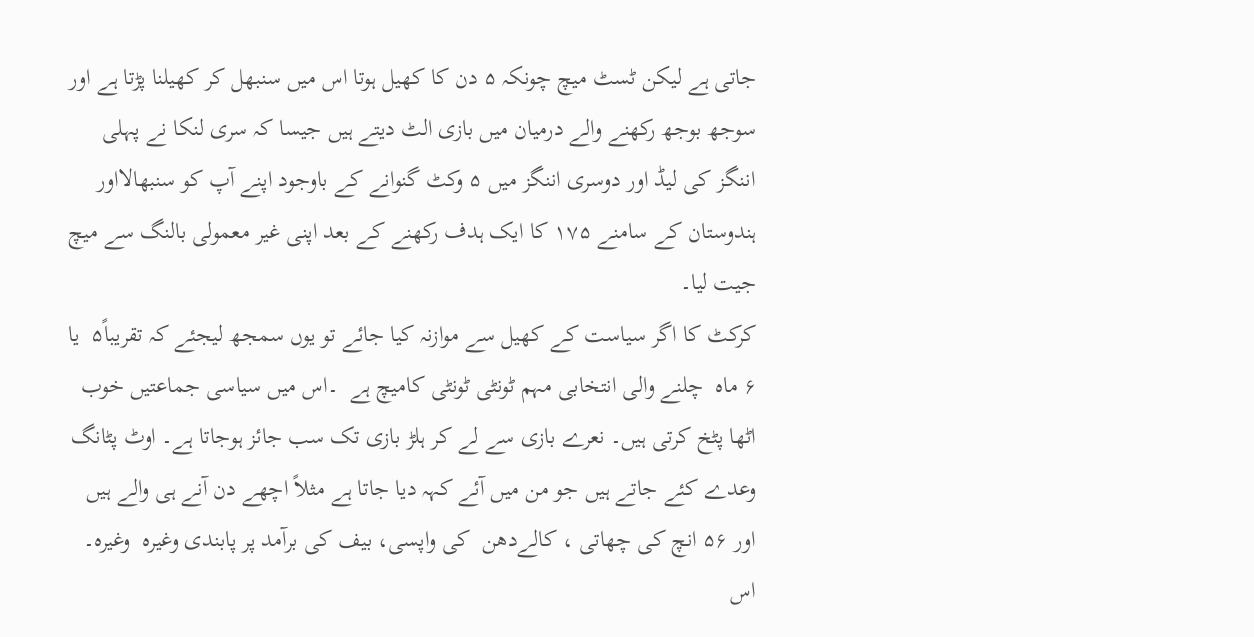جاتی ہے لیکن ٹسٹ میچ چونکہ ۵ دن کا کھیل ہوتا اس میں سنبھل کر کھیلنا پڑتا ہے اور سوجھ بوجھ رکھنے والے درمیان میں بازی الٹ دیتے ہیں جیسا کہ سری لنکا نے پہلی اننگز کی لیڈ اور دوسری اننگز میں ۵ وکٹ گنوانے کے باوجود اپنے آپ کو سنبھالااور ہندوستان کے سامنے ۱۷۵ کا ایک ہدف رکھنے کے بعد اپنی غیر معمولی بالنگ سے میچ جیت لیا۔
کرکٹ کا اگر سیاست کے کھیل سے موازنہ کیا جائے تو یوں سمجھ لیجئے کہ تقریباً۵  یا ۶ ماہ  چلنے والی انتخابی مہم ٹونٹی ٹونٹی کامیچ ہے  ۔اس میں سیاسی جماعتیں خوب اٹھا پٹخ کرتی ہیں۔ نعرے بازی سے لے کر ہلڑ بازی تک سب جائز ہوجاتا ہے۔ اوٹ پٹانگ وعدے کئے جاتے ہیں جو من میں آئے کہہ دیا جاتا ہے مثلاً اچھے دن آنے ہی والے ہیں اور ۵۶ انچ کی چھاتی ، کالےدھن  کی واپسی، بیف کی برآمد پر پابندی وغیرہ  وغیرہ۔  اس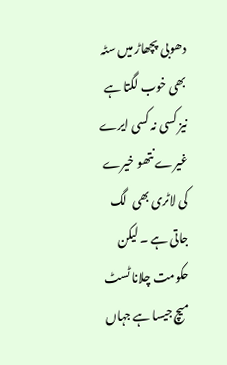دھوبی پچھاڑ میں سٹہ بھی خوب لگتا ہے نیز کسی نہ کسی ایرے غیرے نتھو خیرے  کی لاٹری بھی  لگ جاتی ہے ۔ لیکن حکومت چلانا ٹسٹ میچ جیسا ہے جہاں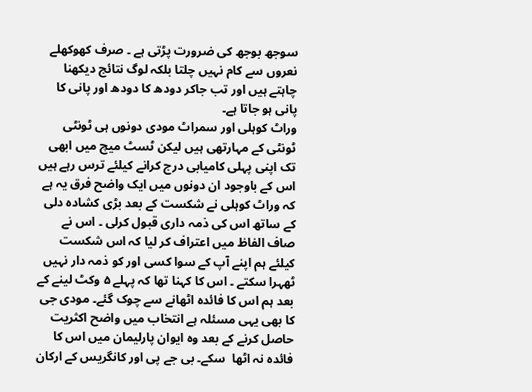سوجھ بوجھ کی ضرورت پڑتی ہے ۔ صرف کھوکھلے نعروں سے کام نہیں چلتا بلکہ لوگ نتائج دیکھنا چاہتے ہیں اور تب جاکر دودھ کا دودھ اور پانی کا پانی ہو جاتا ہے۔
وراٹ کوہلی اور سمراٹ مودی دونوں ہی ٹونٹی ٹونٹی کے مہارتھی ہیں لیکن ٹسٹ میچ میں ابھی تک اپنی پہلی کامیابی درج کرانے کیلئے ترس رہے ہیں اس کے باوجود ان دونوں میں ایک واضح فرق یہ ہے کہ وراٹ کوہلی نے شکست کے بعد بڑی کشادہ دلی کے ساتھ اس کی ذمہ داری قبول کرلی ۔ اس نے صاف الفاظ میں اعتراف کر لیا کہ اس شکست کیلئے ہم اپنے آپ کے سوا کسی اور کو ذمہ دار نہیں ٹھہرا سکتے ۔ اس کا کہنا تھا کہ پہلے ۵ وکٹ لینے کے بعد ہم اس کا فائدہ اٹھانے سے چوک گئے۔ مودی جی کا بھی یہی مسئلہ ہے انتخاب میں واضح اکثریت حاصل کرنے کے بعد وہ ایوان پارلیمان میں اس کا فائدہ نہ اٹھا  سکے۔ بی جے پی اور کانگریس کے ارکان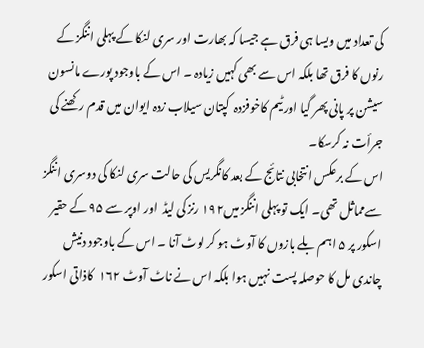کی تعداد میں ویسا ہی فرق ہے جیسا کہ بھارت اور سری لنکا کے پہلی اننگز کے رنوں کا فرق تھا بلکہ اس سے بھی کہیں زیادہ ۔ اس کے باوجود پورے مانسون سیشن پر پانی پھر گیا اور ٹیم کاخوفزدہ  کپتان سیلاب زدہ ایوان میں قدم رکھنے کی جرأت نہ کرسکا۔
اس کے برعکس انتخابی نتائج کے بعد کانگریس کی حالت سری لنکا کی دوسری اننگز سےمماثل تھی۔ ایک تو پہلی اننگز میں۱۹۲ رنز کی لیڈ  اور اوپر سے ۹۵ کے حقیر اسکور پر ۵ اہم بلے بازوں کا آوٹ ہو کر لوٹ آنا ۔ اس کے باوجود دنیش چاندی مل کا حوصلہ پست نہیں ہوا بلکہ اس نے ناٹ آوٹ ۱۶۲  کاذاتی اسکور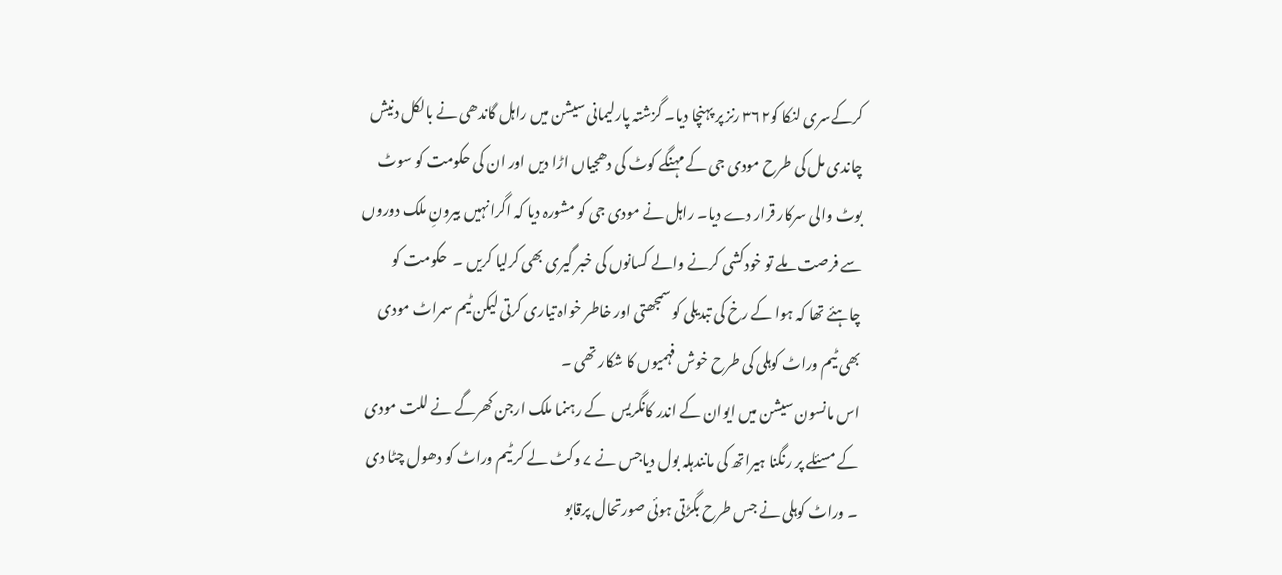کرکےسری لنکا کو۳۶۲ رنز پر پہنچا دیا۔ گزشتہ پارلیمانی سیشن میں راہل گاندھی نے بالکل دنیش چاندی مل کی طرح مودی جی کے مہنگے کوٹ کی دھجیاں اڑا دیں اور ان کی حکومت کو سوٹ بوٹ والی سرکار قرار دے دیا۔ راہل نے مودی جی کو مشورہ دیا کہ اگرانہیں بیرونِ ملک دوروں سے فرصت ملے تو خودکشی کرنے والے کسانوں کی خبر گیری بھی کرلیا کریں ۔  حکومت کو چاہئے تھا کہ ہوا کے رخ کی تبدیلی کو سمجھتی اور خاطر خواہ تیاری کرتی لیکن ٹیم سمراٹ مودی بھی ٹیم وراٹ کوہلی کی طرح خوش فہمیوں کا شکار تھی ۔
اس مانسون سیشن میں ایوان کے اندر کانگریس  کے رہنما ملک ارجن کھرگے نے للت مودی کے مسئلے پر رنگنا ہیراتھ کی مانندہلہ بول دیاجس نے ۷ وکٹ لے کر ٹیم وراٹ کو دھول چٹا دی ۔ وراٹ کوہلی نے جس طرح بگڑتی ہوئی صورتحال پرقابو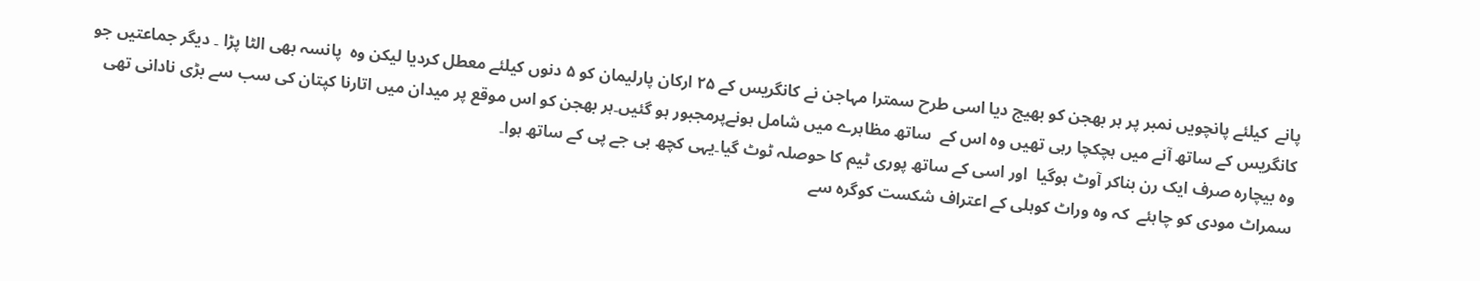پانے  کیلئے پانچویں نمبر پر ہر بھجن کو بھیج دیا اسی طرح سمترا مہاجن نے کانگریس کے ۲۵ ارکان پارلیمان کو ۵ دنوں کیلئے معطل کردیا لیکن وہ  پانسہ بھی الٹا پڑا ۔ دیگر جماعتیں جو کانگریس کے ساتھ آنے میں ہچکچا رہی تھیں وہ اس کے  ساتھ مظاہرے میں شامل ہونےپرمجبور ہو گئیں۔ہر بھجن کو اس موقع پر میدان میں اتارنا کپتان کی سب سے بڑی نادانی تھی وہ بیچارہ صرف ایک رن بناکر آوٹ ہوگیا  اور اسی کے ساتھ پوری ٹیم کا حوصلہ ٹوٹ گیا۔یہی کچھ بی جے پی کے ساتھ ہوا۔
سمراٹ مودی کو چاہئے  کہ وہ وراٹ کوہلی کے اعتراف شکست کوگرہ سے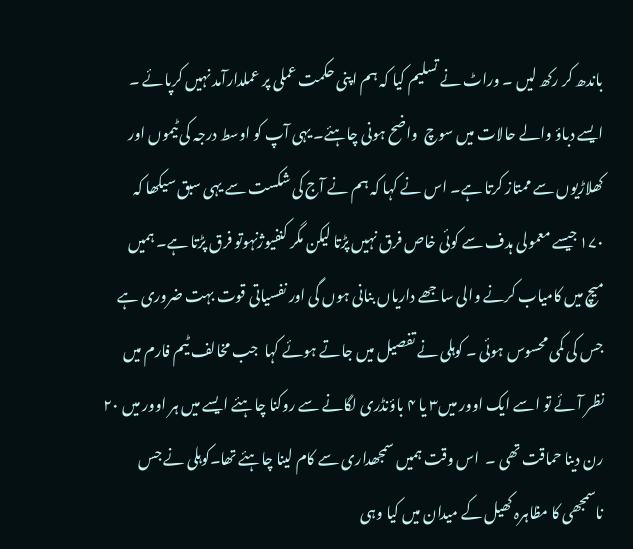باندھ کر رکھ لیں ۔ وراٹ نے تسلیم کیا کہ ہم اپنی حکمت عملی پر عملدارآمد نہیں کرپائے ۔ ایسے دباؤ والے حالات میں سوچ  واضح ہونی چاہئے۔ یہی آپ کو اوسط درجہ کی ٹیموں اور کھلاڑیوں سے ممتاز کرتا ہے۔ اس نے کہا کہ ہم نے آج کی شکست سے یہی سبق سیکھا کہ ۱۷۰ جیسے معمولی ہدف سے کوئی خاص فرق نہیں پڑتا لیکن مگر کنفیوژنہوتو فرق پڑتا ہے۔ ہمیں میچ میں کامیاب کرنے والی ساجھے داریاں بنانی ہوں گی اور نفسیاتی قوت بہت ضروری ہے جس کی کمی محسوس ہوئی ۔ کوہلی نے تفصیل میں جاتے ہوئے کہا  جب مخالف ٹیم فارم میں نظر آئے تو اسے ایک اوور میں۳ یا ۴ باؤنڈری لگانے سے روکنا چاہئے ایسے میں ہر اوور میں ۲۰ رن دینا حماقت تھی ۔  اس وقت ہمیں سمجھداری سے کام لینا چاہئے تھا۔کوہلی نے جس ناسمجھی کا مظاہرہ کھیل کے میدان میں کیا وہی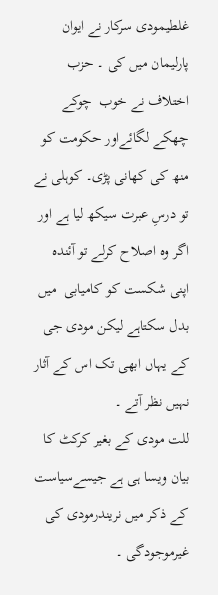غلطیمودی سرکار نے ایوان پارلیمان میں کی ۔ حزب اختلاف نے خوب  چوکے چھکے لگائےاور حکومت کو منھ کی کھانی پڑی۔ کوہلی نے تو درسِ عبرت سیکھ لیا ہے اور اگر وہ اصلاح کرلے تو آئندہ اپنی شکست کو کامیابی  میں بدل سکتاہے لیکن مودی جی کے یہاں ابھی تک اس کے آثار نہیں نظر آتے ۔
للت مودی کے بغیر کرکٹ کا بیان ویسا ہی ہے جیسےسیاست کے ذکر میں نریندرمودی کی غیرموجودگی ۔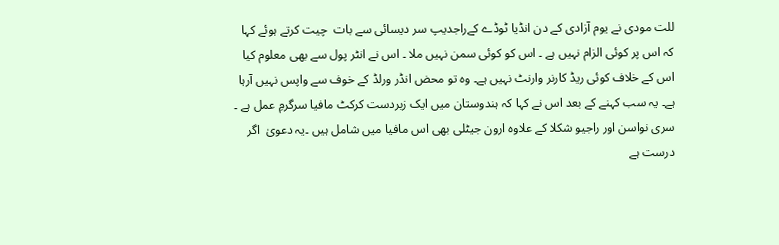للت مودی نے یوم آزادی کے دن انڈیا ٹوڈے کےراجدیپ سر دیسائی سے بات  چیت کرتے ہوئے کہا کہ اس پر کوئی الزام نہیں ہے ۔ اس کو کوئی سمن نہیں ملا ۔ اس نے انٹر پول سے بھی معلوم کیا اس کے خلاف کوئی ریڈ کارنر وارنٹ نہیں ہے۔ وہ تو محض انڈر ورلڈ کے خوف سے واپس نہیں آرہا ہے۔ یہ سب کہنے کے بعد اس نے کہا کہ ہندوستان میں ایک زبردست کرکٹ مافیا سرگرمِ عمل ہے ۔ سری نواسن اور راجیو شکلا کے علاوہ ارون جیٹلی بھی اس مافیا میں شامل ہیں ۔یہ دعویٰ  اگر درست ہے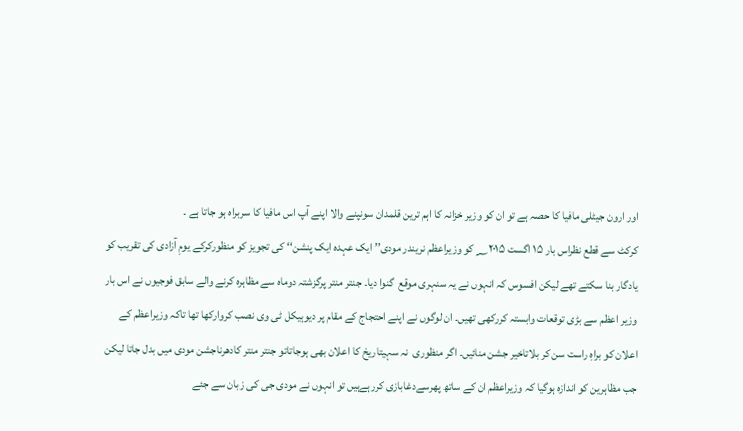اور ارون جیٹلی مافیا کا حصہ ہے تو ان کو وزیر خزانہ کا اہم ترین قلمدان سونپنے والا اپنے آپ اس مافیا کا سربراہ ہو جاتا ہے ۔
کرکٹ سے قطع نظراس بار ۱۵ اگست ؁۲۰۱۵ کو وزیراعظم نریندر مودی’’ ایک عہدہ ایک پنشن‘‘ کی تجویز کو منظورکرکے یومِ آزادی کی تقریب کو یادگار بنا سکتے تھے لیکن افسوس کہ انہوں نے یہ سنہری موقع  گنوا دیا۔ جنتر منتر پرگزشتہ دوماہ سے مظاہرہ کرنے والے سابق فوجیوں نے اس بار وزیر اعظم سے بڑی توقعات وابستہ کررکھی تھیں۔ ان لوگوں نے اپنے احتجاج کے مقام پر دیوہیکل ٹی وی نصب کروارکھا تھا تاکہ وزیراعظم کے اعلان کو براہِ راست سن کر بلاتاخیر جشن منائیں۔ اگر منظوری  نہ سہیتاریخ کا اعلان بھی ہوجاتاتو جنتر منتر کادھرناجشن مودی میں بدل جاتا لیکن  جب مظاہرین کو اندازہ ہوگیا کہ وزیراعظم ان کے ساتھ پھرسےدغابازی کررہےہیں تو انہوں نے مودی جی کی زبان سے جئے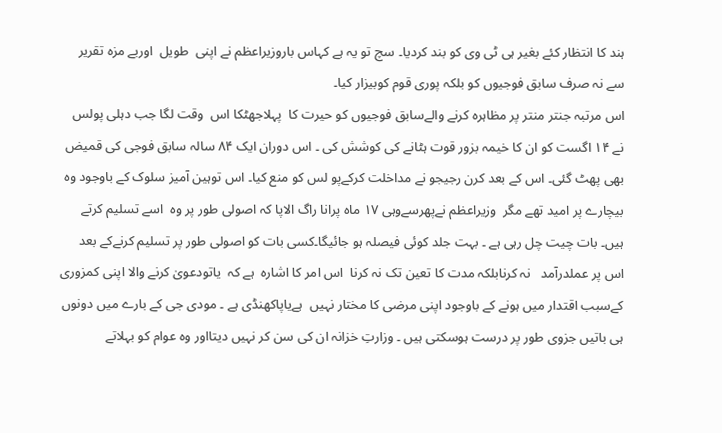ہند کا انتظار کئے بغیر ہی ٹی وی کو بند کردیا۔ سچ تو یہ ہے کہاس باروزیراعظم نے اپنی  طویل  اوربے مزہ تقریر سے نہ صرف سابق فوجیوں کو بلکہ پوری قوم کوبیزار کیا۔
اس مرتبہ جنتر منتر پر مظاہرہ کرنے والےسابق فوجیوں کو حیرت کا  پہلاجھٹکا اس  وقت لگا جب دہلی پولس نے ۱۴ اگست کو ان کا خیمہ بزور قوت ہٹانے کی کوشش کی ۔ اس دوران ایک ۸۴ سالہ سابق فوجی کی قمیض بھی پھٹ گئی۔ اس کے بعد کرن رجیجو نے مداخلت کرکےپو لس کو منع کیا۔ اس توہین آمیز سلوک کے باوجود وہ بیچارے پر امید تھے مگر  وزیراعظم نےپھرسےوہی ۱۷ ماہ پرانا راگ الاپا کہ اصولی طور پر وہ  اسے تسلیم کرتے ہیں۔ بات چیت چل رہی ہے ۔ بہت جلد کوئی فیصلہ ہو جائیگا۔کسی بات کو اصولی طور پر تسلیم کرنےکے بعد  اس پر عملدرآمد   نہ کرنابلکہ مدت کا تعین تک نہ کرنا  اس امر کا اشارہ  ہے کہ  یاتودعویٰ کرنے والا اپنی کمزوری کےسبب اقتدار میں ہونے کے باوجود اپنی مرضی کا مختار نہیں  ہےیاپاکھنڈی ہے ۔ مودی جی کے بارے میں دونوں ہی باتیں جزوی طور پر درست ہوسکتی ہیں ۔ وزارتِ خزانہ ان کی سن کر نہیں دیتااور وہ عوام کو بہلاتے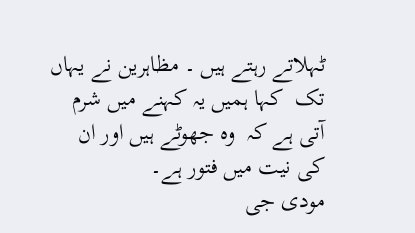ٹہلاتے رہتے ہیں ۔ مظاہرین نے یہاں تک  کہا ہمیں یہ کہنے میں شرم آتی ہے کہ  وہ جھوٹے ہیں اور ان کی نیت میں فتور ہے۔
مودی جی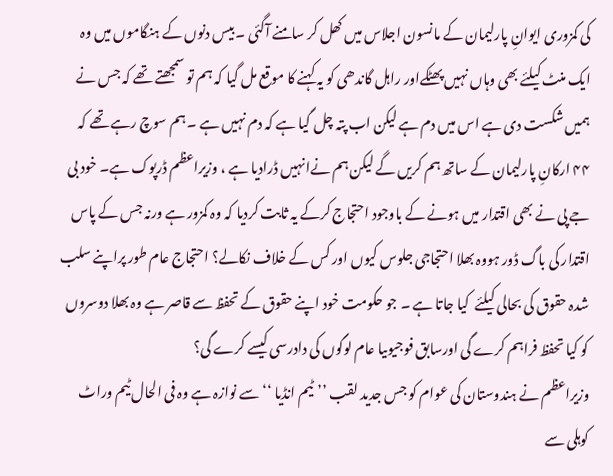کی کمزوری ایوانِ پارلیمان کے مانسون اجلاس میں کھل کر سامنے آگئی ۔ بیس دنوں کے ہنگاموں میں وہ ایک منٹ کیلئے بھی وہاں نہیں پھٹکےاور راہل گاندھی کو یہ کہنے کا موقع مل گیا کہ ہم تو سمجھتے تھے کہ جس نے ہمیں شکست دی ہے اس میں دم ہے لیکن اب پتہ چل گیا ہے کہ دم نہیں ہے ۔ ہم سوچ رہے تھے کہ ۴۴ ارکانِ پارلیمان کے ساتھ ہم کریں گے لیکن ہم نےانہیں ڈرادیا ہے ، وزیراعظم ڈرپوک ہے۔ خود بی جے پی نے بھی اقتدار میں ہونے کے باوجود احتجاج کرکے یہ ثابت کردیا کہ وہ کمزور ہے ورنہ جس کے پاس اقتدار کی باگ ڈور ہووہ بھلا احتجاجی جلوس کیوں اور کس کے خلاف نکالے؟ احتجاج عام طور پراپنے سلب شدہ حقوق کی بحالی کیلئے  کیا جاتا ہے ۔ جو حکومت خود اپنے حقوق کے تحفظ سے قاصر ہے وہ بھلا دوسروں کو کیا تحفظ فراہم کرے گی اورسابق فوجیوںیا عام لوگوں کی دادرسی کیسے کرے گی؟
وزیراعظم نے ہندوستان کی عوام کو جس جدید لقب ’’ٹیم انڈیا ‘‘ سے نوازہ ہے وہ فی الحال ٹیم وراٹ کوہلی سے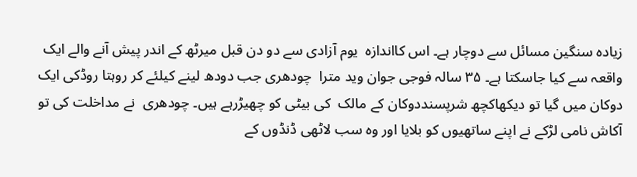زیادہ سنگین مسائل سے دوچار ہے۔ اس کااندازہ  یوم آزادی سے دو دن قبل میرٹھ کے اندر پیش آنے والے ایک واقعہ سے کیا جاسکتا ہے۔ ۳۵ سالہ فوجی جوان وید مترا  چودھری جب دودھ لینے کیلئے کر روہتا روڈکی ایک دوکان میں گیا تو دیکھاکچھ شرپسنددوکان کے مالک  کی بیٹی کو چھیڑرہے ہیں۔ چودھری  نے مداخلت کی تو آکاش نامی لڑکے نے اپنے ساتھیوں کو بلایا اور وہ سب لاٹھی ڈنڈوں کے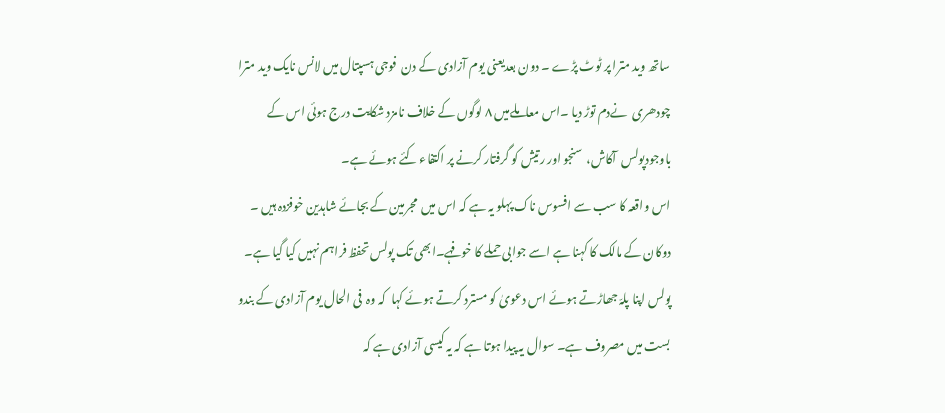ساتھ وید مترا پر ٹوٹ پڑے ۔ دون بعدیعنی یوم آزادی کے دن  فوجی ہسپتال میں لانس نایک وید مترا  چودھری  نےدم توڑ دیا ۔اس معاملےمیں ۸ لوگوں کے خلاف نامزد شکایت درج ہوئی اس کے باوجودپولس  آکاش،  سنجو اور رتیش کو گرفتار کرنے پر اکتفاء کئے ہوئے ہے۔
اس واقعہ کا سب سے افسوس ناک پہلو یہ ہے کہ اس میں  مجرمین کے بجائے شاہدین خوفزدہ ہیں ۔ دوکان کے مالک کا کہنا ہے اسے جوابی حملے کا خوفہے۔ابھی تک پولس تحفظ فراہم نہیں کیا گیا ہے۔ پولس اپنا پلہّ جھاڑتے ہوئے اس دعویٰ کو مسترد کرتے ہوئے کہا  کہ وہ  فی الحال یوم آزادی کے بندو بست میں مصروف ہے۔ سوال یہ پیدا ہوتا ہے کہ یہ کیسی آزادی ہے کہ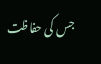جس کی حفاظت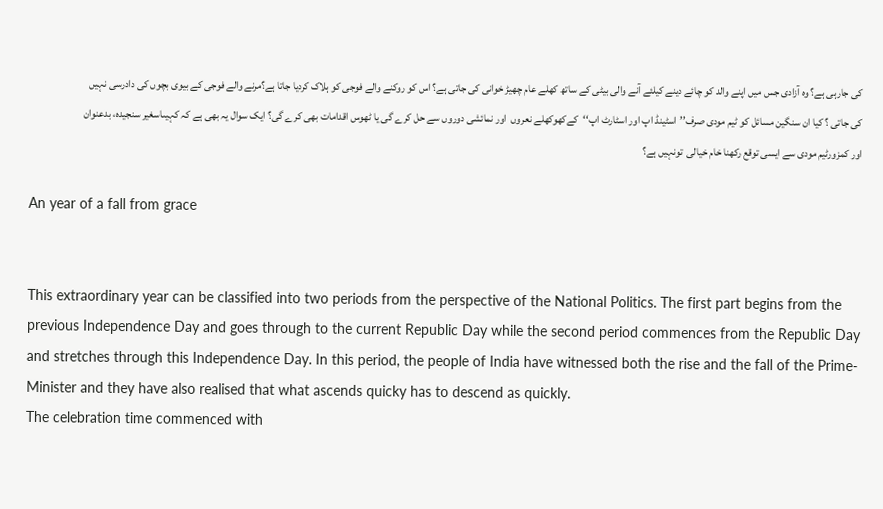کی جارہی ہے؟ وہ آزادی جس میں اپنے والد کو چائے دینے کیلئے آنے والی بیٹی کے ساتھ کھلے عام چھیڑ خوانی کی جاتی ہے؟ اس کو روکنے والے فوجی کو ہلاک کردیا جاتا ہے؟مرنے والے فوجی کے بیوی بچوں کی دادرسی نہیں کی جاتی ؟ کیا ان سنگین مسائل کو ٹیم مودی صرف’’اسٹینڈ اپ اور اسٹارٹ اپ‘‘کےکھوکھلے نعروں  اور نمائشی دوروں سے حل کرے گی یا ٹھوس اقدامات بھی کرے گی؟ ایک سوال یہ بھی ہے کہ کہیںاسغیر سنجیدہ، بدعنوان اور کمزورٹیم مودی سے ایسی توقع رکھنا خام خیالی  تونہیں ہے؟

An year of a fall from grace


This extraordinary year can be classified into two periods from the perspective of the National Politics. The first part begins from the previous Independence Day and goes through to the current Republic Day while the second period commences from the Republic Day and stretches through this Independence Day. In this period, the people of India have witnessed both the rise and the fall of the Prime-Minister and they have also realised that what ascends quicky has to descend as quickly.
The celebration time commenced with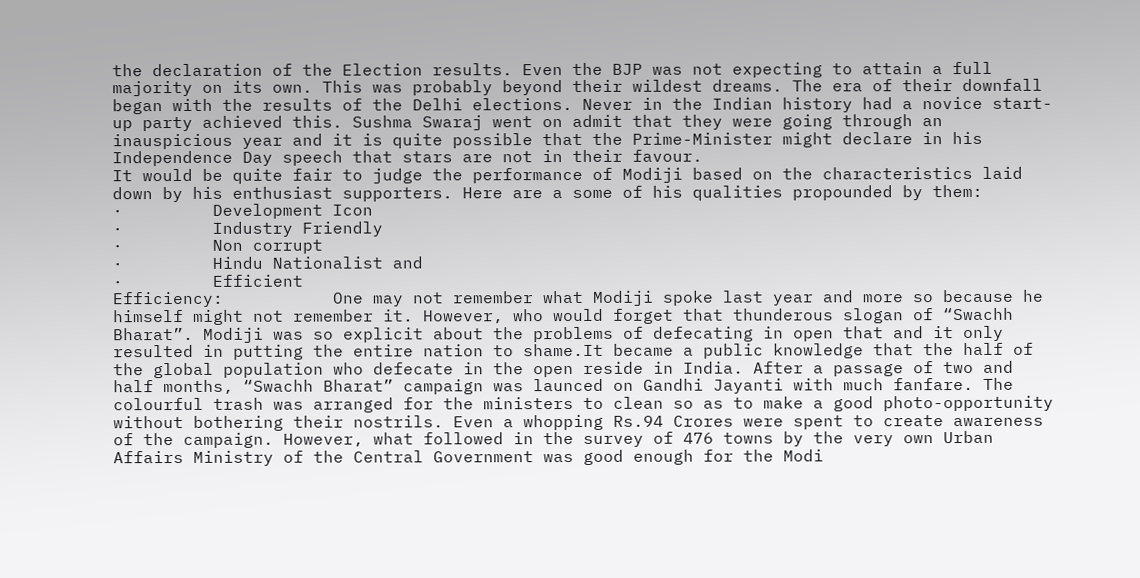the declaration of the Election results. Even the BJP was not expecting to attain a full majority on its own. This was probably beyond their wildest dreams. The era of their downfall began with the results of the Delhi elections. Never in the Indian history had a novice start-up party achieved this. Sushma Swaraj went on admit that they were going through an inauspicious year and it is quite possible that the Prime-Minister might declare in his Independence Day speech that stars are not in their favour.
It would be quite fair to judge the performance of Modiji based on the characteristics laid down by his enthusiast supporters. Here are a some of his qualities propounded by them:
·         Development Icon
·         Industry Friendly
·         Non corrupt
·         Hindu Nationalist and
·         Efficient
Efficiency:           One may not remember what Modiji spoke last year and more so because he himself might not remember it. However, who would forget that thunderous slogan of “Swachh Bharat”. Modiji was so explicit about the problems of defecating in open that and it only resulted in putting the entire nation to shame.It became a public knowledge that the half of the global population who defecate in the open reside in India. After a passage of two and half months, “Swachh Bharat” campaign was launced on Gandhi Jayanti with much fanfare. The colourful trash was arranged for the ministers to clean so as to make a good photo-opportunity without bothering their nostrils. Even a whopping Rs.94 Crores were spent to create awareness of the campaign. However, what followed in the survey of 476 towns by the very own Urban Affairs Ministry of the Central Government was good enough for the Modi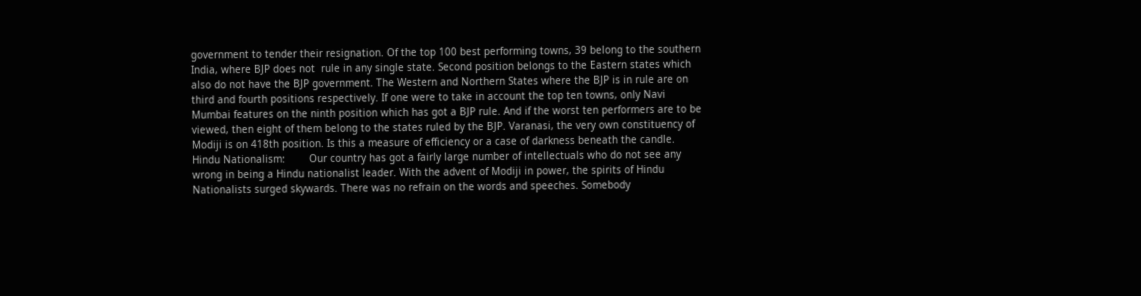government to tender their resignation. Of the top 100 best performing towns, 39 belong to the southern India, where BJP does not  rule in any single state. Second position belongs to the Eastern states which also do not have the BJP government. The Western and Northern States where the BJP is in rule are on third and fourth positions respectively. If one were to take in account the top ten towns, only Navi Mumbai features on the ninth position which has got a BJP rule. And if the worst ten performers are to be viewed, then eight of them belong to the states ruled by the BJP. Varanasi, the very own constituency of Modiji is on 418th position. Is this a measure of efficiency or a case of darkness beneath the candle.
Hindu Nationalism:        Our country has got a fairly large number of intellectuals who do not see any wrong in being a Hindu nationalist leader. With the advent of Modiji in power, the spirits of Hindu Nationalists surged skywards. There was no refrain on the words and speeches. Somebody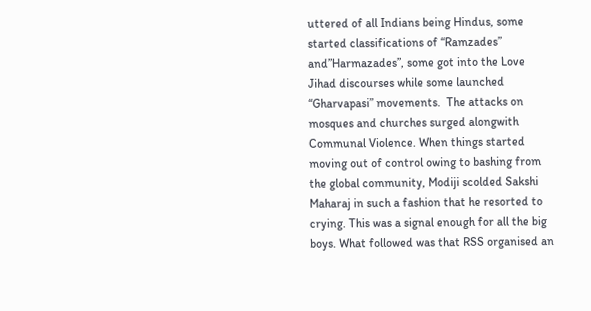uttered of all Indians being Hindus, some started classifications of “Ramzades” and”Harmazades”, some got into the Love Jihad discourses while some launched “Gharvapasi” movements.  The attacks on mosques and churches surged alongwith Communal Violence. When things started moving out of control owing to bashing from the global community, Modiji scolded Sakshi Maharaj in such a fashion that he resorted to crying. This was a signal enough for all the big boys. What followed was that RSS organised an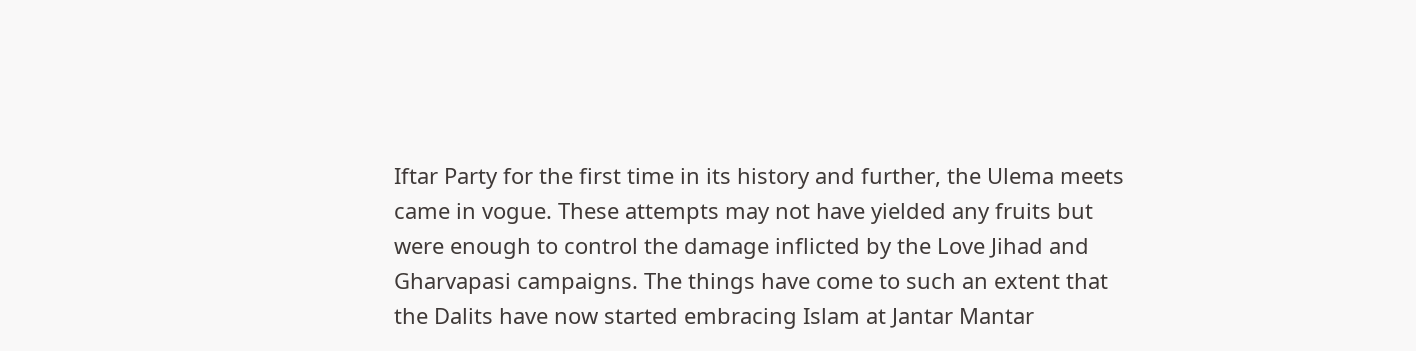Iftar Party for the first time in its history and further, the Ulema meets came in vogue. These attempts may not have yielded any fruits but were enough to control the damage inflicted by the Love Jihad and Gharvapasi campaigns. The things have come to such an extent that the Dalits have now started embracing Islam at Jantar Mantar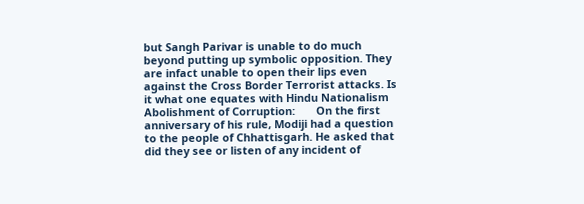but Sangh Parivar is unable to do much beyond putting up symbolic opposition. They are infact unable to open their lips even against the Cross Border Terrorist attacks. Is it what one equates with Hindu Nationalism
Abolishment of Corruption:       On the first anniversary of his rule, Modiji had a question to the people of Chhattisgarh. He asked that did they see or listen of any incident of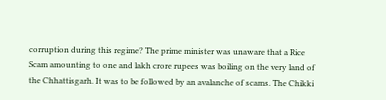corruption during this regime? The prime minister was unaware that a Rice Scam amounting to one and lakh crore rupees was boiling on the very land of the Chhattisgarh. It was to be followed by an avalanche of scams. The Chikki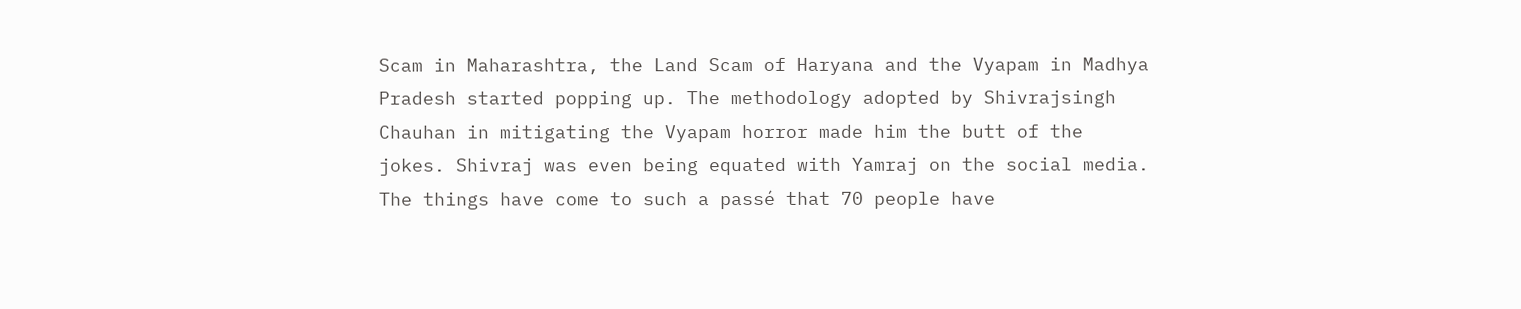Scam in Maharashtra, the Land Scam of Haryana and the Vyapam in Madhya Pradesh started popping up. The methodology adopted by Shivrajsingh Chauhan in mitigating the Vyapam horror made him the butt of the jokes. Shivraj was even being equated with Yamraj on the social media. The things have come to such a passé that 70 people have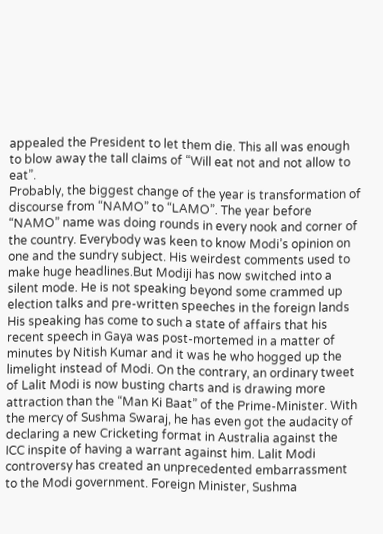appealed the President to let them die. This all was enough to blow away the tall claims of “Will eat not and not allow to eat”.
Probably, the biggest change of the year is transformation of discourse from “NAMO” to “LAMO”. The year before “NAMO” name was doing rounds in every nook and corner of the country. Everybody was keen to know Modi’s opinion on one and the sundry subject. His weirdest comments used to make huge headlines.But Modiji has now switched into a silent mode. He is not speaking beyond some crammed up election talks and pre-written speeches in the foreign lands His speaking has come to such a state of affairs that his recent speech in Gaya was post-mortemed in a matter of minutes by Nitish Kumar and it was he who hogged up the limelight instead of Modi. On the contrary, an ordinary tweet of Lalit Modi is now busting charts and is drawing more attraction than the “Man Ki Baat” of the Prime-Minister. With the mercy of Sushma Swaraj, he has even got the audacity of declaring a new Cricketing format in Australia against the ICC inspite of having a warrant against him. Lalit Modi controversy has created an unprecedented embarrassment to the Modi government. Foreign Minister, Sushma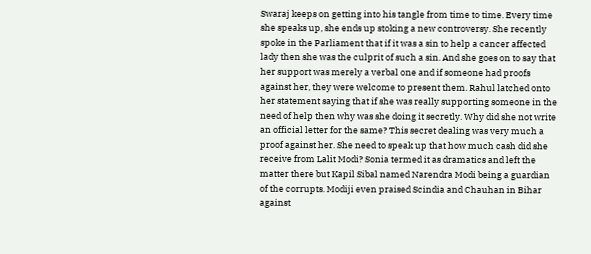Swaraj keeps on getting into his tangle from time to time. Every time she speaks up, she ends up stoking a new controversy. She recently spoke in the Parliament that if it was a sin to help a cancer affected lady then she was the culprit of such a sin. And she goes on to say that her support was merely a verbal one and if someone had proofs against her, they were welcome to present them. Rahul latched onto her statement saying that if she was really supporting someone in the need of help then why was she doing it secretly. Why did she not write an official letter for the same? This secret dealing was very much a proof against her. She need to speak up that how much cash did she receive from Lalit Modi? Sonia termed it as dramatics and left the matter there but Kapil Sibal named Narendra Modi being a guardian of the corrupts. Modiji even praised Scindia and Chauhan in Bihar against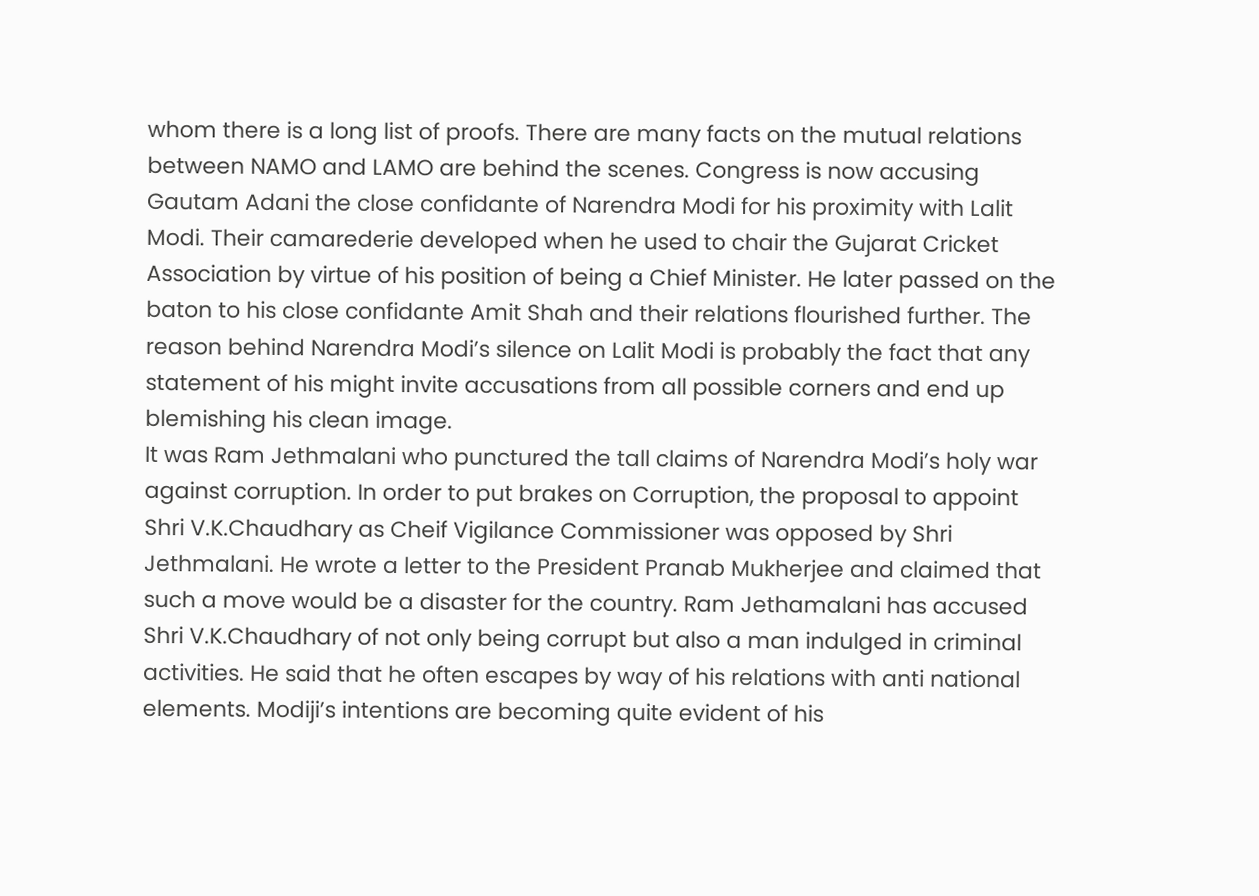whom there is a long list of proofs. There are many facts on the mutual relations between NAMO and LAMO are behind the scenes. Congress is now accusing Gautam Adani the close confidante of Narendra Modi for his proximity with Lalit Modi. Their camarederie developed when he used to chair the Gujarat Cricket Association by virtue of his position of being a Chief Minister. He later passed on the baton to his close confidante Amit Shah and their relations flourished further. The reason behind Narendra Modi’s silence on Lalit Modi is probably the fact that any statement of his might invite accusations from all possible corners and end up blemishing his clean image.
It was Ram Jethmalani who punctured the tall claims of Narendra Modi’s holy war against corruption. In order to put brakes on Corruption, the proposal to appoint Shri V.K.Chaudhary as Cheif Vigilance Commissioner was opposed by Shri Jethmalani. He wrote a letter to the President Pranab Mukherjee and claimed that such a move would be a disaster for the country. Ram Jethamalani has accused Shri V.K.Chaudhary of not only being corrupt but also a man indulged in criminal activities. He said that he often escapes by way of his relations with anti national elements. Modiji’s intentions are becoming quite evident of his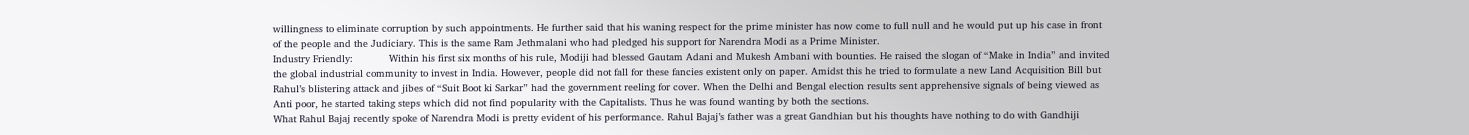willingness to eliminate corruption by such appointments. He further said that his waning respect for the prime minister has now come to full null and he would put up his case in front of the people and the Judiciary. This is the same Ram Jethmalani who had pledged his support for Narendra Modi as a Prime Minister.
Industry Friendly:            Within his first six months of his rule, Modiji had blessed Gautam Adani and Mukesh Ambani with bounties. He raised the slogan of “Make in India” and invited the global industrial community to invest in India. However, people did not fall for these fancies existent only on paper. Amidst this he tried to formulate a new Land Acquisition Bill but Rahul’s blistering attack and jibes of “Suit Boot ki Sarkar” had the government reeling for cover. When the Delhi and Bengal election results sent apprehensive signals of being viewed as Anti poor, he started taking steps which did not find popularity with the Capitalists. Thus he was found wanting by both the sections.
What Rahul Bajaj recently spoke of Narendra Modi is pretty evident of his performance. Rahul Bajaj’s father was a great Gandhian but his thoughts have nothing to do with Gandhiji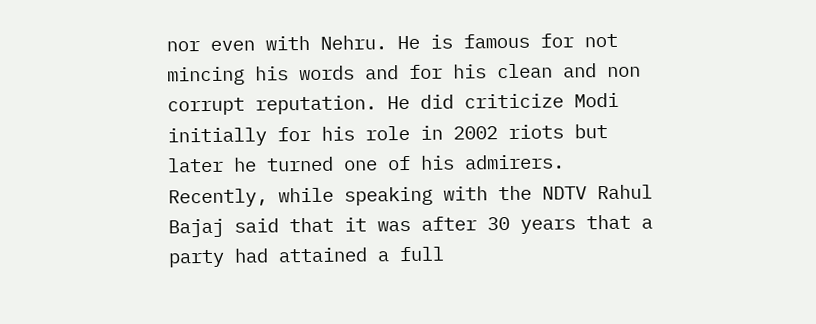nor even with Nehru. He is famous for not mincing his words and for his clean and non corrupt reputation. He did criticize Modi initially for his role in 2002 riots but later he turned one of his admirers.
Recently, while speaking with the NDTV Rahul Bajaj said that it was after 30 years that a party had attained a full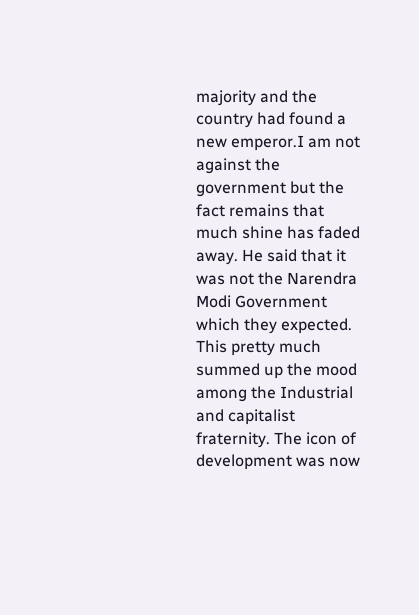majority and the country had found a new emperor.I am not against the government but the fact remains that much shine has faded away. He said that it was not the Narendra Modi Government which they expected. This pretty much summed up the mood among the Industrial and capitalist fraternity. The icon of development was now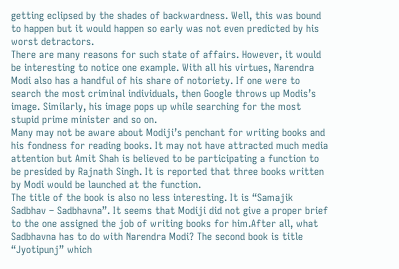getting eclipsed by the shades of backwardness. Well, this was bound to happen but it would happen so early was not even predicted by his worst detractors.
There are many reasons for such state of affairs. However, it would be interesting to notice one example. With all his virtues, Narendra Modi also has a handful of his share of notoriety. If one were to search the most criminal individuals, then Google throws up Modis’s image. Similarly, his image pops up while searching for the most stupid prime minister and so on.
Many may not be aware about Modiji’s penchant for writing books and his fondness for reading books. It may not have attracted much media attention but Amit Shah is believed to be participating a function to be presided by Rajnath Singh. It is reported that three books written by Modi would be launched at the function.
The title of the book is also no less interesting. It is “Samajik Sadbhav – Sadbhavna”. It seems that Modiji did not give a proper brief to the one assigned the job of writing books for him.After all, what Sadbhavna has to do with Narendra Modi? The second book is title “Jyotipunj” which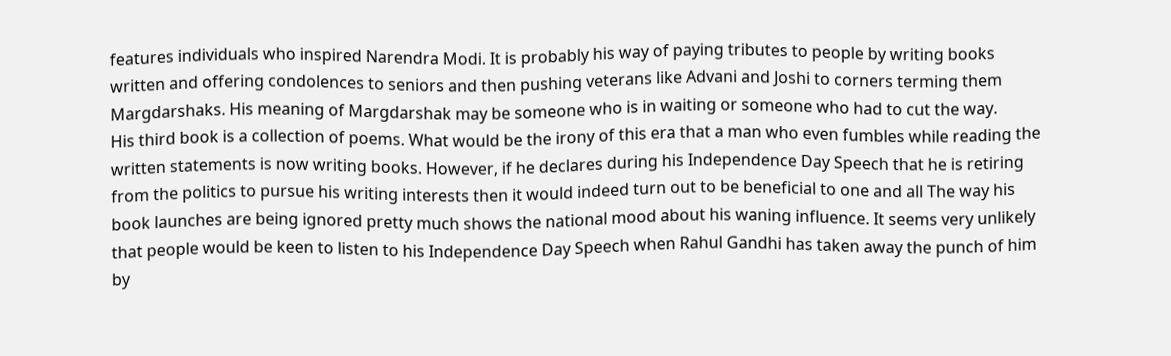features individuals who inspired Narendra Modi. It is probably his way of paying tributes to people by writing books written and offering condolences to seniors and then pushing veterans like Advani and Joshi to corners terming them Margdarshaks. His meaning of Margdarshak may be someone who is in waiting or someone who had to cut the way.
His third book is a collection of poems. What would be the irony of this era that a man who even fumbles while reading the written statements is now writing books. However, if he declares during his Independence Day Speech that he is retiring from the politics to pursue his writing interests then it would indeed turn out to be beneficial to one and all The way his book launches are being ignored pretty much shows the national mood about his waning influence. It seems very unlikely that people would be keen to listen to his Independence Day Speech when Rahul Gandhi has taken away the punch of him by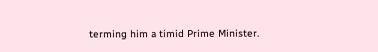terming him a timid Prime Minister.